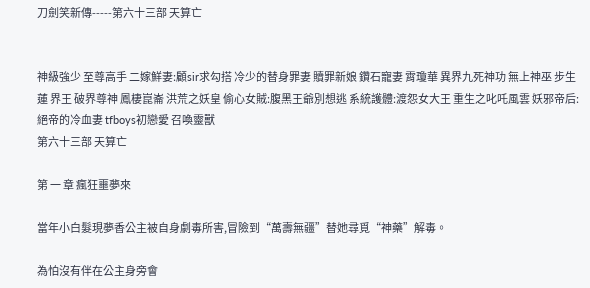刀劍笑新傳-----第六十三部 天算亡


神級強少 至尊高手 二嫁鮮妻:顧sir求勾搭 冷少的替身罪妻 贖罪新娘 鑽石寵妻 霄瓊華 異界九死神功 無上神巫 步生蓮 界王 破界尊神 鳳棲崑崙 洪荒之妖皇 偷心女賊:腹黑王爺別想逃 系統護體:渡怨女大王 重生之叱吒風雲 妖邪帝后:絕帝的冷血妻 tfboys初戀愛 召喚靈獸
第六十三部 天算亡

第 一 章 瘋狂噩夢來

當年小白髮現夢香公主被自身劇毒所害,冒險到“萬壽無疆”替她尋覓“神藥”解毒。

為怕沒有伴在公主身旁會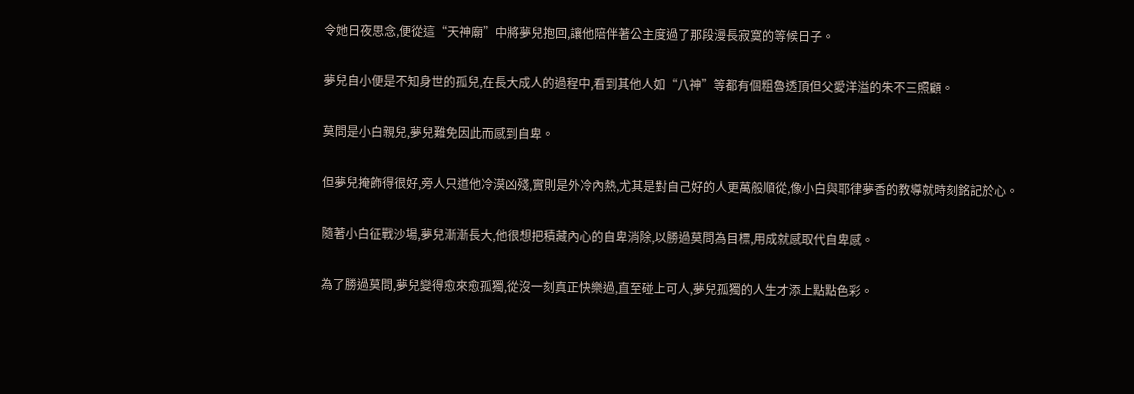令她日夜思念,便從這“天神廟”中將夢兒抱回,讓他陪伴著公主度過了那段漫長寂寞的等候日子。

夢兒自小便是不知身世的孤兒,在長大成人的過程中,看到其他人如“八神”等都有個粗魯透頂但父愛洋溢的朱不三照顧。

莫問是小白親兒,夢兒難免因此而感到自卑。

但夢兒掩飾得很好,旁人只道他冷漠凶殘,實則是外冷內熱,尤其是對自己好的人更萬般順從,像小白與耶律夢香的教導就時刻銘記於心。

隨著小白征戰沙場,夢兒漸漸長大,他很想把積藏內心的自卑消除,以勝過莫問為目標,用成就感取代自卑感。

為了勝過莫問,夢兒變得愈來愈孤獨,從沒一刻真正快樂過,直至碰上可人,夢兒孤獨的人生才添上點點色彩。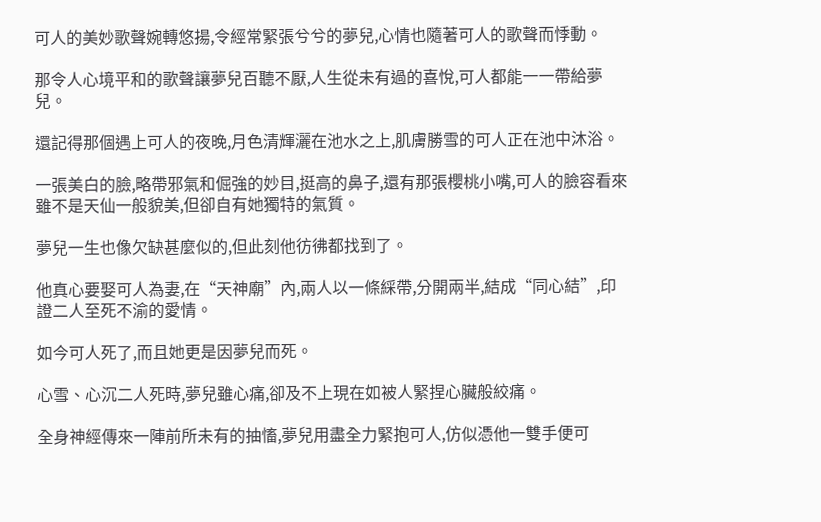可人的美妙歌聲婉轉悠揚,令經常緊張兮兮的夢兒,心情也隨著可人的歌聲而悸動。

那令人心境平和的歌聲讓夢兒百聽不厭,人生從未有過的喜悅,可人都能一一帶給夢兒。

還記得那個遇上可人的夜晚,月色清輝灑在池水之上,肌膚勝雪的可人正在池中沐浴。

一張美白的臉,略帶邪氣和倔強的妙目,挺高的鼻子,還有那張櫻桃小嘴,可人的臉容看來雖不是天仙一般貌美,但卻自有她獨特的氣質。

夢兒一生也像欠缺甚麼似的,但此刻他彷彿都找到了。

他真心要娶可人為妻,在“天神廟”內,兩人以一條綵帶,分開兩半,結成“同心結”,印證二人至死不渝的愛情。

如今可人死了,而且她更是因夢兒而死。

心雪、心沉二人死時,夢兒雖心痛,卻及不上現在如被人緊捏心臟般絞痛。

全身神經傳來一陣前所未有的抽慉,夢兒用盡全力緊抱可人,仿似憑他一雙手便可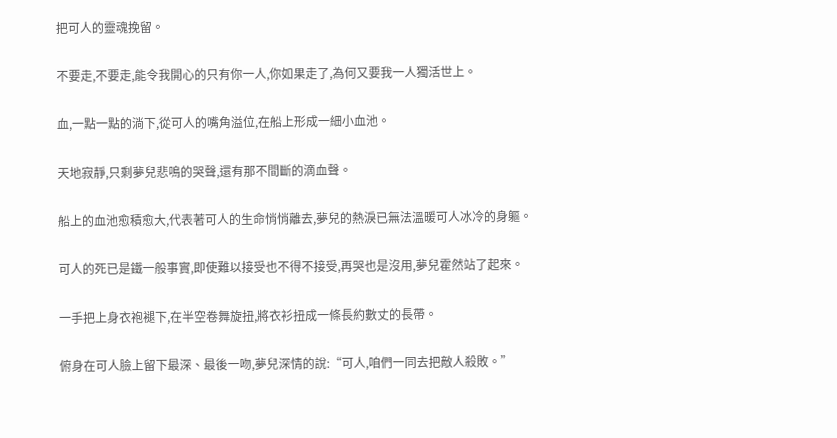把可人的靈魂挽留。

不要走,不要走,能令我開心的只有你一人,你如果走了,為何又要我一人獨活世上。

血,一點一點的淌下,從可人的嘴角溢位,在船上形成一細小血池。

天地寂靜,只剩夢兒悲鳴的哭聲,還有那不間斷的滴血聲。

船上的血池愈積愈大,代表著可人的生命悄悄離去,夢兒的熱淚已無法溫暖可人冰冷的身軀。

可人的死已是鐵一般事實,即使難以接受也不得不接受,再哭也是沒用,夢兒霍然站了起來。

一手把上身衣袍褪下,在半空卷舞旋扭,將衣衫扭成一條長約數丈的長帶。

俯身在可人臉上留下最深、最後一吻,夢兒深情的說:“可人,咱們一同去把敵人殺敗。”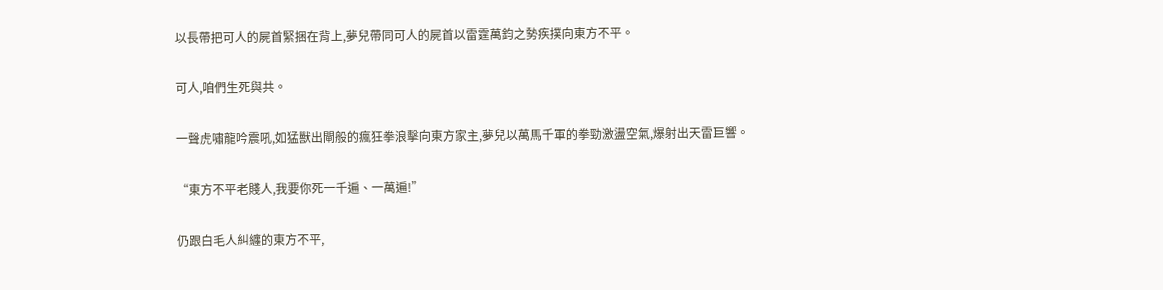以長帶把可人的屍首緊捆在背上,夢兒帶同可人的屍首以雷霆萬鈞之勢疾撲向東方不平。

可人,咱們生死與共。

一聲虎嘯龍吟震吼,如猛獸出閘般的瘋狂拳浪擊向東方家主,夢兒以萬馬千軍的拳勁激盪空氣,爆射出天雷巨響。

“東方不平老賤人,我要你死一千遍、一萬遍!”

仍跟白毛人糾纏的東方不平,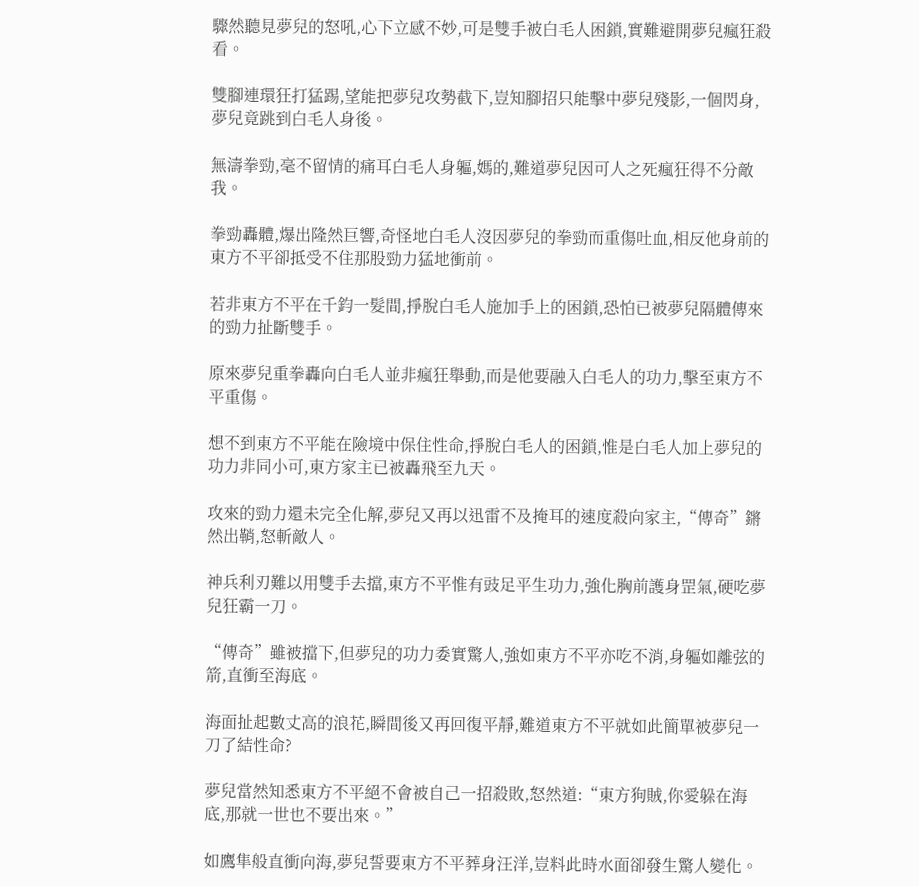驟然聽見夢兒的怒吼,心下立感不妙,可是雙手被白毛人困鎖,實難避開夢兒瘋狂殺看。

雙腳連環狂打猛踢,望能把夢兒攻勢截下,豈知腳招只能擊中夢兒殘影,一個閃身,夢兒竟跳到白毛人身後。

無濤拳勁,毫不留情的痛耳白毛人身軀,媽的,難道夢兒因可人之死瘋狂得不分敵我。

拳勁轟體,爆出隆然巨響,奇怪地白毛人沒因夢兒的拳勁而重傷吐血,相反他身前的東方不平卻抵受不住那股勁力猛地衝前。

若非東方不平在千鈞一髮間,掙脫白毛人施加手上的困鎖,恐怕已被夢兒隔體傳來的勁力扯斷雙手。

原來夢兒重拳轟向白毛人並非瘋狂舉動,而是他要融入白毛人的功力,擊至東方不平重傷。

想不到東方不平能在險境中保住性命,掙脫白毛人的困鎖,惟是白毛人加上夢兒的功力非同小可,東方家主已被轟飛至九天。

攻來的勁力還未完全化解,夢兒又再以迅雷不及掩耳的速度殺向家主,“傳奇”鏘然出鞘,怒斬敵人。

神兵利刃難以用雙手去擋,東方不平惟有豉足平生功力,強化胸前護身罡氣,硬吃夢兒狂霸一刀。

“傳奇”雖被擋下,但夢兒的功力委實驚人,強如東方不平亦吃不消,身軀如離弦的箭,直衝至海底。

海面扯起數丈高的浪花,瞬間後又再回復平靜,難道東方不平就如此簡單被夢兒一刀了結性命?

夢兒當然知悉東方不平絕不會被自己一招殺敗,怒然道:“東方狗賊,你愛躲在海底,那就一世也不要出來。”

如鷹隼般直衝向海,夢兒誓要東方不平葬身汪洋,豈料此時水面卻發生驚人變化。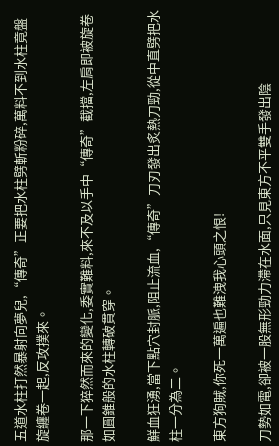五道水柱打然暴射向夢兒,“傳奇”正要把水柱劈斬粉碎,萬料不到水柱竟盤旋纏卷一起,反攻撲來。

那一下猝然而來的變化,委實難料,來不及以手中“傳奇”截擋,左肩即被旋卷如圓錐般的水柱轉破貫穿。

鮮血狂湧,當下點穴封脈,阻止流血,“傳奇”刀刃發出炙熱刀勁,從中直劈把水柱一分為二。

東方狗賊,你死一萬遍也難洩我心頭之恨!

刀勢如電,卻被一股無形勁力滯在水面,只見東方不平雙手發出陰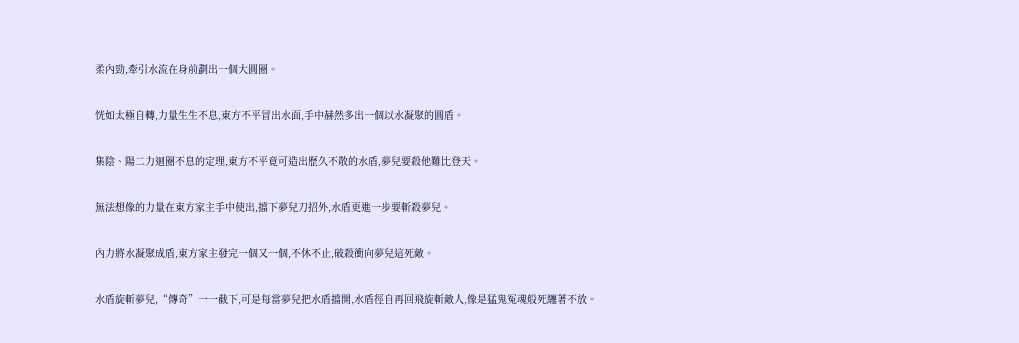柔內勁,牽引水流在身前劃出一個大圓圈。

恍如太極自轉,力量生生不息,東方不平冒出水面,手中赫然多出一個以水凝聚的圓盾。

集陰、陽二力迴圈不息的定理,東方不平竟可造出歷久不散的水盾,夢兒要殺他難比登天。

無法想像的力量在東方家主手中使出,擋下夢兒刀招外,水盾更進一步要斬殺夢兒。

內力將水凝聚成盾,東方家主發完一個又一個,不休不止,破殺衝向夢兒這死敵。

水盾旋斬夢兒,“傳奇”一一截下,可是每當夢兒把水盾擋開,水盾徑自再回飛旋斬敵人,像是猛鬼冤魂般死纏著不放。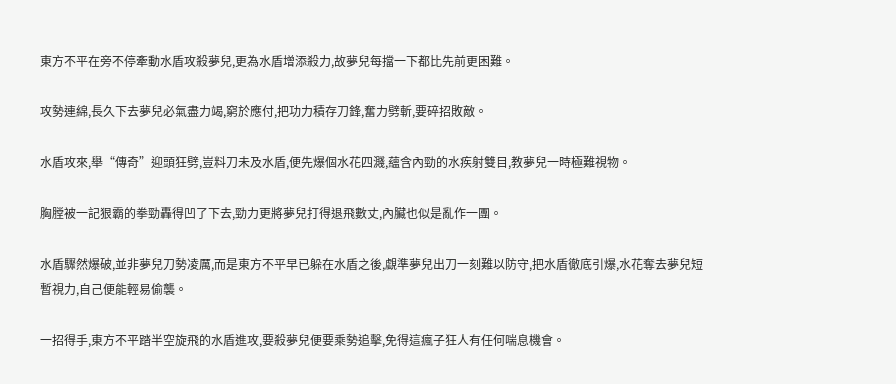東方不平在旁不停牽動水盾攻殺夢兒,更為水盾增添殺力,故夢兒每擋一下都比先前更困難。

攻勢連綿,長久下去夢兒必氣盡力竭,窮於應付,把功力積存刀鋒,奮力劈斬,要碎招敗敵。

水盾攻來,舉“傳奇”迎頭狂劈,豈料刀未及水盾,便先爆個水花四濺,蘊含內勁的水疾射雙目,教夢兒一時極難視物。

胸膛被一記狠霸的拳勁轟得凹了下去,勁力更將夢兒打得退飛數丈,內臟也似是亂作一團。

水盾驟然爆破,並非夢兒刀勢凌厲,而是東方不平早已躲在水盾之後,覷準夢兒出刀一刻難以防守,把水盾徹底引爆,水花奪去夢兒短暫視力,自己便能輕易偷襲。

一招得手,東方不平踏半空旋飛的水盾進攻,要殺夢兒便要乘勢追擊,免得這瘋子狂人有任何喘息機會。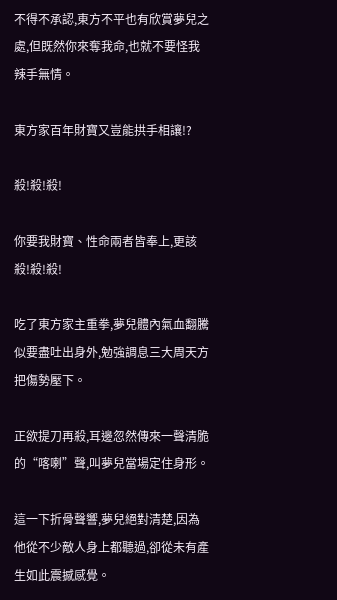不得不承認,東方不平也有欣賞夢兒之處,但既然你來奪我命,也就不要怪我辣手無情。

東方家百年財寶又豈能拱手相讓!?

殺!殺!殺!

你要我財寶、性命兩者皆奉上,更該殺!殺!殺!

吃了東方家主重拳,夢兒體內氣血翻騰似要盡吐出身外,勉強調息三大周天方把傷勢壓下。

正欲提刀再殺,耳邊忽然傳來一聲清脆的“喀喇”聲,叫夢兒當場定住身形。

這一下折骨聲響,夢兒絕對清楚,因為他從不少敵人身上都聽過,卻從未有產生如此震撼感覺。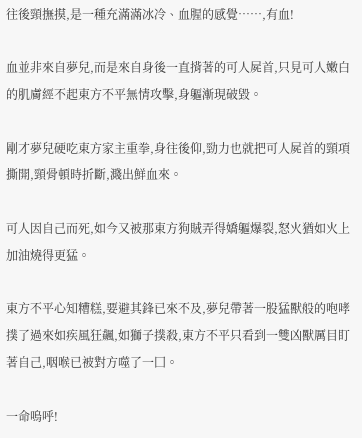往後頸撫摸,是一種充滿滿冰冷、血腥的感覺……,有血!

血並非來自夢兒,而是來自身後一直揹著的可人屍首,只見可人嫩白的肌膚經不起東方不平無情攻擊,身軀漸現破毀。

剛才夢兒硬吃東方家主重拳,身往後仰,勁力也就把可人屍首的頸項撕開,頸骨頓時折斷,濺出鮮血來。

可人因自己而死,如今又被那東方狗賊弄得嬌軀爆裂,怒火猶如火上加油燒得更猛。

東方不平心知糟糕,要避其鋒已來不及,夢兒帶著一股猛獸般的咆哮撲了過來如疾風狂飆,如獅子撲殺,東方不平只看到一雙凶獸厲目盯著自己,咽喉已被對方噬了一囗。

一命嗚呼!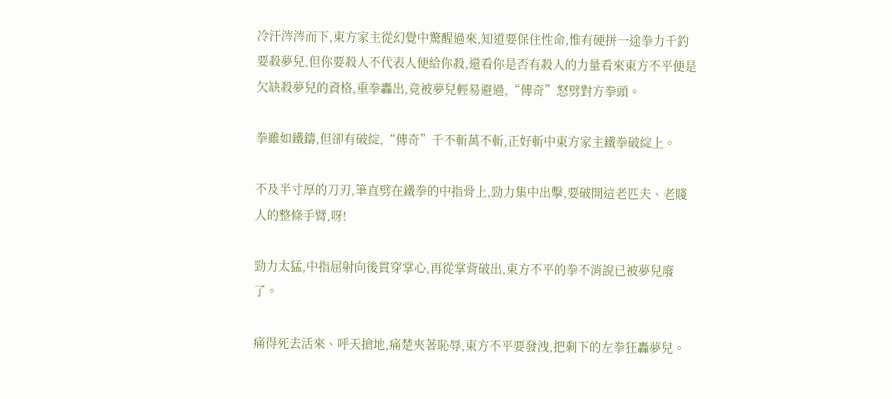冷汗涔涔而下,東方家主從幻覺中驚醒過來,知道要保住性命,惟有硬拼一途拳力千釣要殺夢兒,但你要殺人不代表人便給你殺,還看你是否有殺人的力量看來東方不平便是欠缺殺夢兒的資格,重拳轟出,竟被夢兒輕易避過,“傳奇”怒劈對方拳頭。

拳雖如鐵鑄,但卻有破綻,“傳奇”千不斬萬不斬,正好斬中東方家主鐵拳破綻上。

不及半寸厚的刀刃,筆直劈在鐵拳的中指骨上,勁力集中出擊,要破開這老匹夫、老賤人的整條手臂,呀!

勁力太猛,中指屈射向後貫穿掌心,再從掌背破出,東方不平的拳不消說已被夢兒廢了。

痛得死去活來、呼天搶地,痛楚夾著恥辱,東方不平要發洩,把剩下的左拳狂轟夢兒。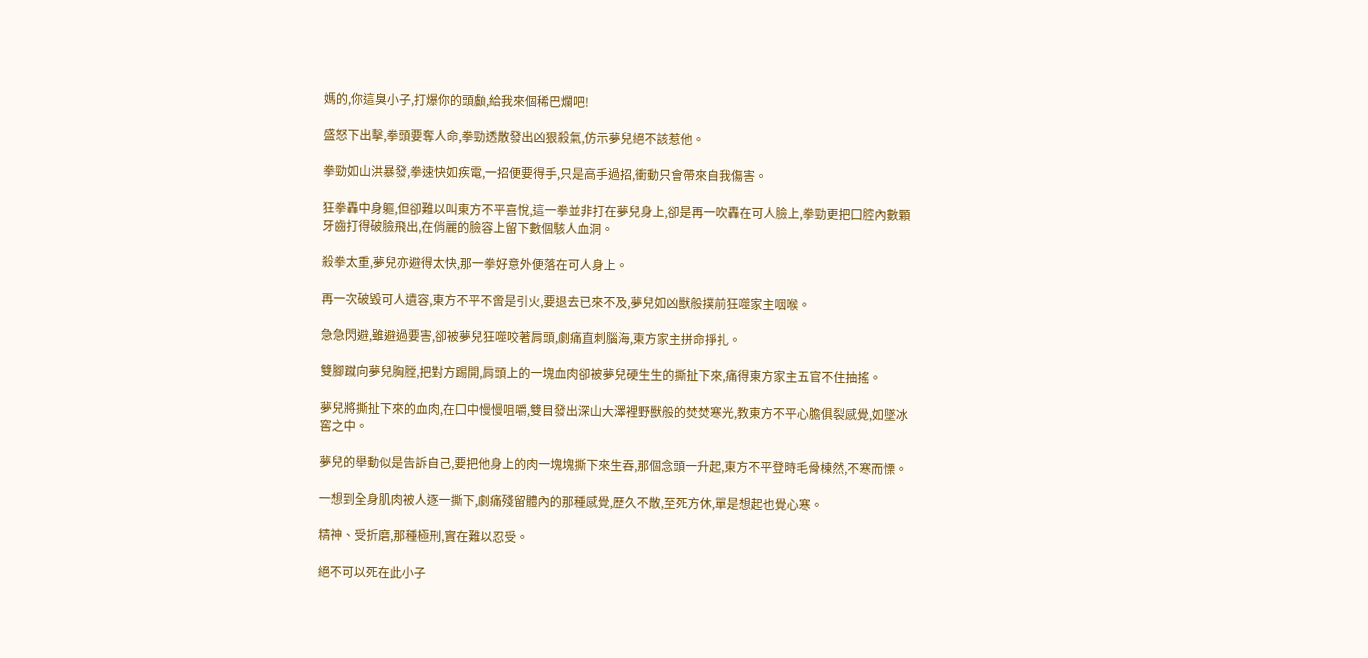媽的,你這臭小子,打爆你的頭顱,給我來個稀巴爛吧!

盛怒下出擊,拳頭要奪人命,拳勁透散發出凶狠殺氣,仿示夢兒絕不該惹他。

拳勁如山洪暴發,拳速快如疾電,一招便要得手,只是高手過招,衝動只會帶來自我傷害。

狂拳轟中身軀,但卻難以叫東方不平喜悅,這一拳並非打在夢兒身上,卻是再一吹轟在可人臉上,拳勁更把囗腔內數顆牙齒打得破臉飛出,在俏麗的臉容上留下數個駭人血洞。

殺拳太重,夢兒亦避得太快,那一拳好意外便落在可人身上。

再一次破毀可人遺容,東方不平不啻是引火,要退去已來不及,夢兒如凶獸般撲前狂噬家主咽喉。

急急閃避,雖避過要害,卻被夢兒狂噬咬著肩頭,劇痛直刺腦海,東方家主拼命掙扎。

雙腳蹴向夢兒胸膛,把對方踢開,肩頭上的一塊血肉卻被夢兒硬生生的撕扯下來,痛得東方家主五官不住抽搖。

夢兒將撕扯下來的血肉,在囗中慢慢咀嚼,雙目發出深山大澤裡野獸般的焚焚寒光,教東方不平心膽俱裂感覺,如墜冰窖之中。

夢兒的舉動似是告訴自己,要把他身上的肉一塊塊撕下來生吞,那個念頭一升起,東方不平登時毛骨棟然,不寒而慄。

一想到全身肌肉被人逐一撕下,劇痛殘留體內的那種感覺,歷久不散,至死方休,單是想起也覺心寒。

精神、受折磨,那種極刑,實在難以忍受。

絕不可以死在此小子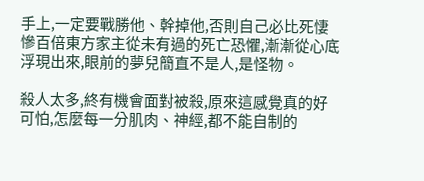手上,一定要戰勝他、幹掉他,否則自己必比死悽慘百倍東方家主從未有過的死亡恐懼,漸漸從心底浮現出來,眼前的夢兒簡直不是人,是怪物。

殺人太多,終有機會面對被殺,原來這感覺真的好可怕,怎麼每一分肌肉、神經,都不能自制的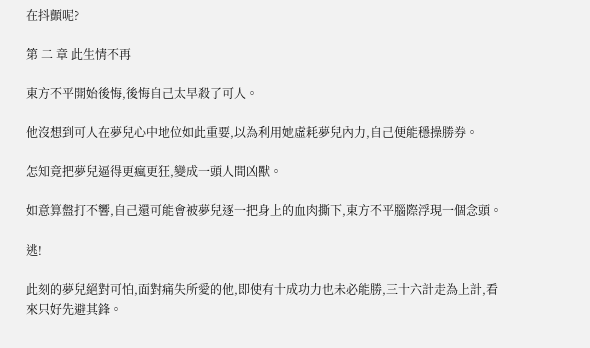在抖顫呢?

第 二 章 此生情不再

東方不平開始後悔,後悔自己太早殺了可人。

他沒想到可人在夢兒心中地位如此重要,以為利用她虛耗夢兒內力,自己便能穩操勝券。

怎知竟把夢兒逼得更瘋更狂,變成一頭人間凶獸。

如意算盤打不響,自己還可能會被夢兒逐一把身上的血肉撕下,東方不平腦際浮現一個念頭。

逃!

此刻的夢兒絕對可怕,面對痛失所愛的他,即使有十成功力也未必能勝,三十六計走為上計,看來只好先避其鋒。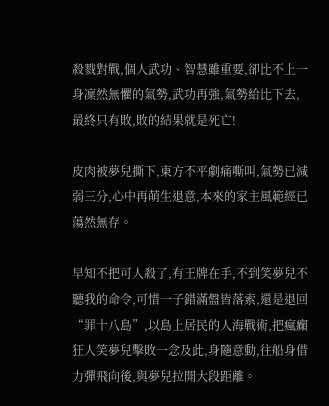殺戮對戰,個人武功、智慧雖重要,卻比不上一身凜然無懼的氣勢,武功再強,氣勢給比下去,最終只有敗,敗的結果就是死亡!

皮肉被夢兒撕下,東方不平劇痛嘶叫,氣勢已減弱三分,心中再萌生退意,本來的家主風範經已蕩然無存。

早知不把可人殺了,有王牌在手,不到笑夢兒不聽我的命令,可惜一子錯滿盤皆落索,還是退回“罪十八島”,以島上居民的人海戰術,把瘋癲狂人笑夢兒擊敗一念及此,身隨意動,往船身借力彈飛向後,與夢兒拉開大段距離。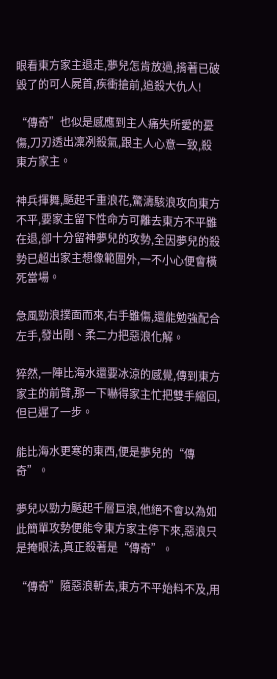眼看東方家主退走,夢兒怎肯放過,揹著已破毀了的可人屍首,疾衝搶前,追殺大仇人!

“傳奇”也似是感應到主人痛失所愛的憂傷,刀刃透出凜冽殺氣,跟主人心意一致,殺東方家主。

神兵揮舞,颳起千重浪花,驚濤駭浪攻向東方不平,要家主留下性命方可離去東方不平雖在退,卻十分留神夢兒的攻勢,全因夢兒的殺勢已超出家主想像範圍外,一不小心便會橫死當場。

急風勁浪撲面而來,右手雖傷,還能勉強配合左手,發出剛、柔二力把惡浪化解。

猝然,一陣比海水還要冰涼的感覺,傳到東方家主的前臂,那一下嚇得家主忙把雙手縮回,但已遲了一步。

能比海水更寒的東西,便是夢兒的“傳奇”。

夢兒以勁力颳起千層巨浪,他絕不會以為如此簡單攻勢便能令東方家主停下來,惡浪只是掩眼法,真正殺著是“傳奇”。

“傳奇”隨惡浪斬去,東方不平始料不及,用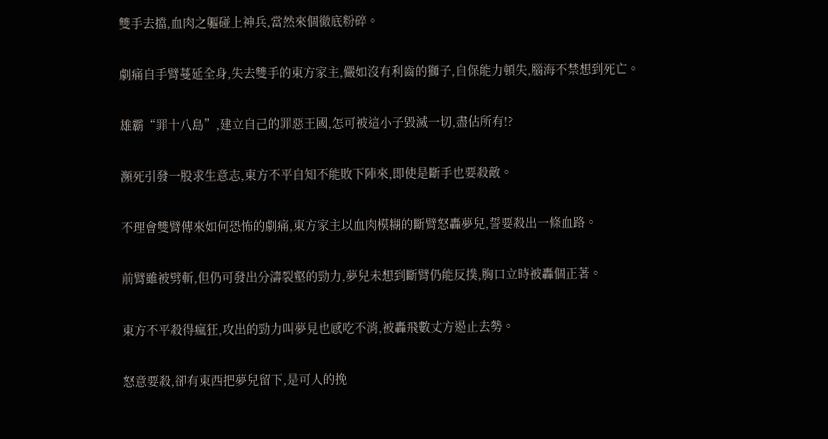雙手去擋,血肉之軀碰上神兵,當然來個徹底粉碎。

劇痛自手臂蔓延全身,失去雙手的東方家主,儼如沒有利齒的獅子,自保能力頓失,腦海不禁想到死亡。

雄霸“罪十八島”,建立自己的罪惡王國,怎可被這小子毀滅一切,盡佔所有!?

瀕死引發一股求生意志,東方不平自知不能敗下陣來,即使是斷手也要殺敵。

不理會雙臂傳來如何恐怖的劇痛,東方家主以血肉模糊的斷臂怒轟夢兒,誓要殺出一條血路。

前臂雖被劈斬,但仍可發出分濤裂壑的勁力,夢兒未想到斷臂仍能反撲,胸口立時被轟個正著。

東方不平殺得瘋狂,攻出的勁力叫夢見也感吃不消,被轟飛數丈方遏止去勢。

怒意要殺,卻有東西把夢兒留下,是可人的挽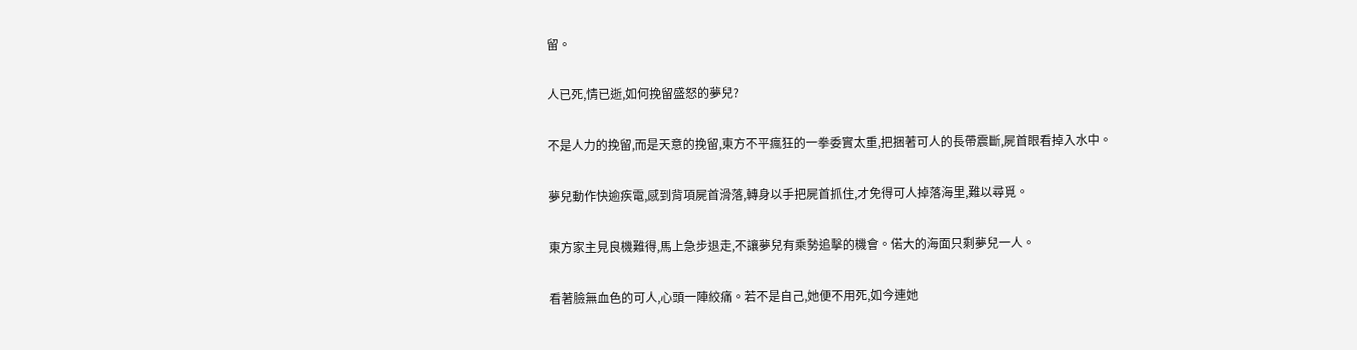留。

人已死,情已逝,如何挽留盛怒的夢兒?

不是人力的挽留,而是天意的挽留,東方不平瘋狂的一拳委實太重,把捆著可人的長帶震斷,屍首眼看掉入水中。

夢兒動作快逾疾電,感到背項屍首滑落,轉身以手把屍首抓住,才免得可人掉落海里,難以尋覓。

東方家主見良機難得,馬上急步退走,不讓夢兒有乘勢追擊的機會。偌大的海面只剩夢兒一人。

看著臉無血色的可人,心頭一陣絞痛。若不是自己,她便不用死,如今連她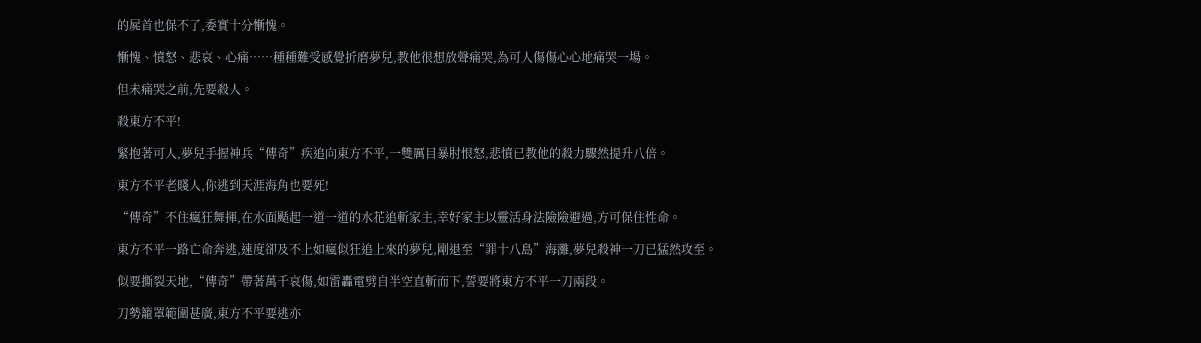的屍首也保不了,委實十分慚愧。

慚愧、憤怒、悲哀、心痛……種種難受感覺折磨夢兒,教他很想放聲痛哭,為可人傷傷心心地痛哭一場。

但未痛哭之前,先要殺人。

殺東方不平!

緊抱著可人,夢兒手握神兵“傳奇”疾追向東方不平,一雙厲目暴肘恨怒,悲憤已教他的殺力驟然提升八倍。

東方不平老賤人,你逃到天涯海角也要死!

“傳奇”不住瘋狂舞揮,在水面颳起一道一道的水花追斬家主,幸好家主以靈活身法險險避過,方可保住性命。

東方不平一路亡命奔逃,速度卻及不上如瘋似狂追上來的夢兒,剛退至“罪十八島”海灘,夢兒殺神一刀已猛然攻至。

似要撕裂天地,“傳奇”帶著萬千哀傷,如雷轟電劈自半空直斬而下,誓要將東方不平一刀兩段。

刀勢籠罩範圍甚廣,東方不平要逃亦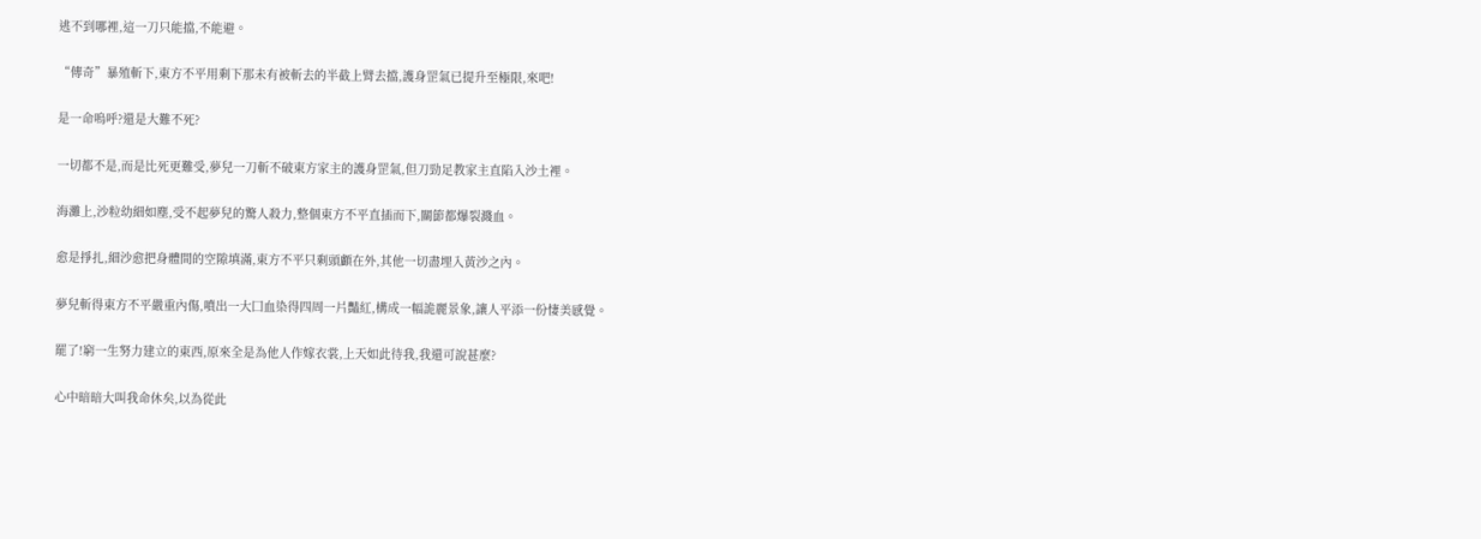逃不到哪裡,這一刀只能擋,不能避。

“傳奇”暴殖斬下,東方不平用剩下那未有被斬去的半截上臂去擋,護身罡氣已提升至極限,來吧!

是一命嗚呼?還是大難不死?

一切都不是,而是比死更難受,夢兒一刀斬不破東方家主的護身罡氣,但刀勁足教家主直陷入沙土裡。

海灘上,沙粒幼細如塵,受不起夢兒的驚人殺力,整個東方不平直插而下,關節都爆裂濺血。

愈是掙扎,細沙愈把身體間的空隙填滿,東方不平只剩頭顱在外,其他一切盡埋入黃沙之內。

夢兒斬得東方不平嚴重內傷,噴出一大囗血染得四周一片豔紅,構成一幅詭麗景象,讓人平添一份悽美感覺。

罷了!窮一生努力建立的東西,原來全是為他人作嫁衣裳,上天如此待我,我還可說甚麼?

心中暗暗大叫我命休矣,以為從此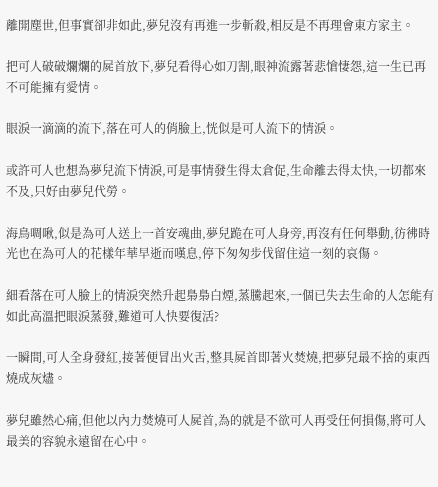離開塵世,但事實卻非如此,夢兒沒有再進一步斬殺,相反是不再理會東方家主。

把可人破破爛爛的屍首放下,夢兒看得心如刀割,眼神流露著悲愴悽怨,這一生已再不可能擁有愛情。

眼淚一滴滴的流下,落在可人的俏臉上,恍似是可人流下的情淚。

或許可人也想為夢兒流下情淚,可是事情發生得太倉促,生命離去得太快,一切都來不及,只好由夢兒代勞。

海鳥啁啾,似是為可人送上一首安魂曲,夢兒跪在可人身旁,再沒有任何舉動,彷彿時光也在為可人的花樣年華早逝而嘆息,停下匆匆步伐留住這一刻的哀傷。

細看落在可人臉上的情淚突然升起梟梟白煙,蒸騰起來,一個已失去生命的人怎能有如此高溫把眼淚蒸發,難道可人快要復活?

一瞬間,可人全身發紅,接著便冒出火舌,整具屍首即著火焚燒,把夢兒最不捨的東西燒成灰燼。

夢兒雖然心痛,但他以內力焚燒可人屍首,為的就是不欲可人再受任何損傷,將可人最美的容貌永遠留在心中。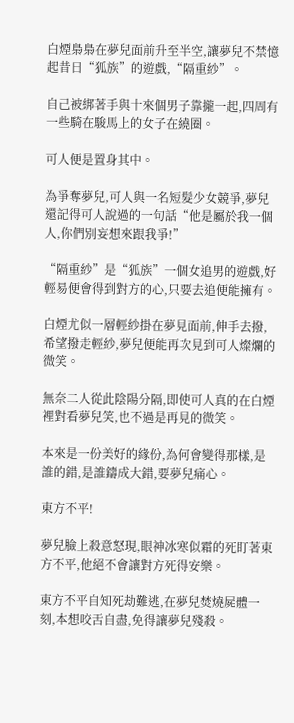白煙梟梟在夢兒面前升至半空,讓夢兒不禁憶起昔日“狐族”的遊戲,“隔重紗”。

自己被綁著手與十來個男子靠攏一起,四周有一些騎在駿馬上的女子在繞圈。

可人便是置身其中。

為爭奪夢兒,可人與一名短髮少女競爭,夢兒還記得可人說過的一句話“他是屬於我一個人,你們別妄想來跟我爭!”

“隔重紗”是“狐族”一個女追男的遊戲,好輕易便會得到對方的心,只要去追便能擁有。

白煙尤似一層輕紗掛在夢見面前,伸手去撥,希望撥走輕紗,夢兒便能再次見到可人燦爛的微笑。

無奈二人從此陰陽分隔,即使可人真的在白煙裡對看夢兒笑,也不過是再見的微笑。

本來是一份美好的緣份,為何會變得那樣,是誰的錯,是誰鑄成大錯,要夢兒痛心。

東方不平!

夢兒臉上殺意怒現,眼神冰寒似霜的死盯著東方不平,他絕不會讓對方死得安樂。

東方不平自知死劫難逃,在夢兒焚燒屍體一刻,本想咬舌自盡,免得讓夢兒殘殺。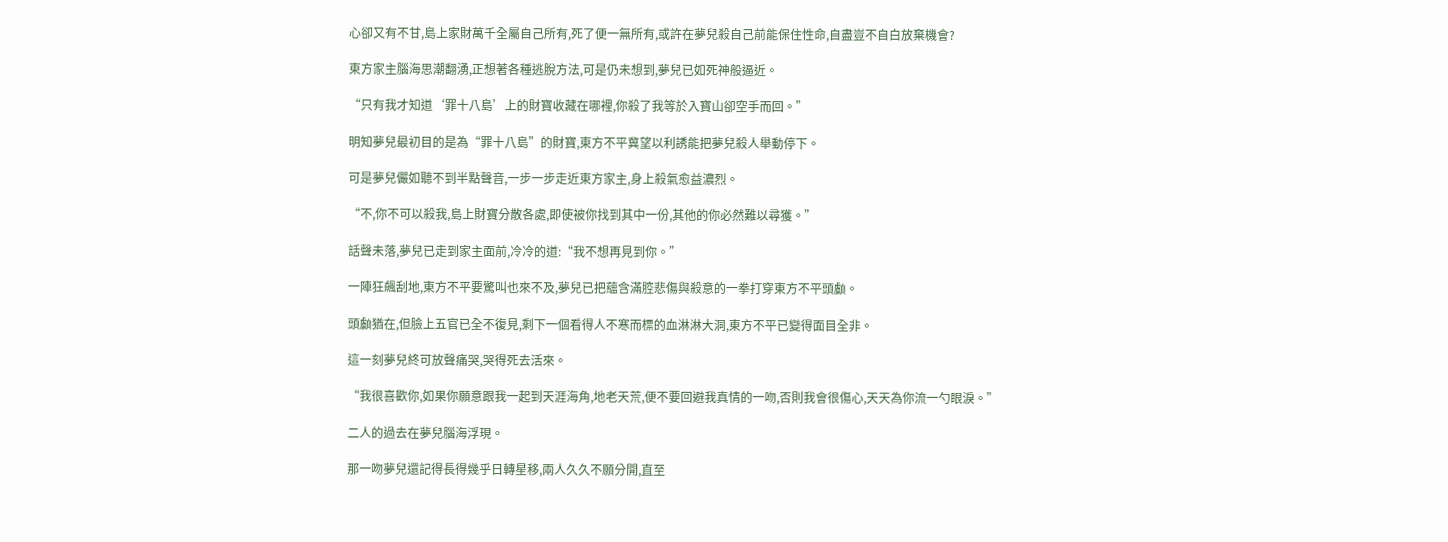心卻又有不甘,島上家財萬千全屬自己所有,死了便一無所有,或許在夢兒殺自己前能保住性命,自盡豈不自白放棄機會?

東方家主腦海思潮翻湧,正想著各種逃脫方法,可是仍未想到,夢兒已如死神般逼近。

“只有我才知道‘罪十八島’上的財寶收藏在哪裡,你殺了我等於入寶山卻空手而回。”

明知夢兒最初目的是為“罪十八島”的財寶,東方不平冀望以利誘能把夢兒殺人舉動停下。

可是夢兒儼如聽不到半點聲音,一步一步走近東方家主,身上殺氣愈益濃烈。

“不,你不可以殺我,島上財寶分散各處,即使被你找到其中一份,其他的你必然難以尋獲。”

話聲未落,夢兒已走到家主面前,冷冷的道:“我不想再見到你。”

一陣狂飆刮地,東方不平要驚叫也來不及,夢兒已把蘊含滿腔悲傷與殺意的一拳打穿東方不平頭顱。

頭顱猶在,但臉上五官已全不復見,剩下一個看得人不寒而標的血淋淋大洞,東方不平已變得面目全非。

這一刻夢兒終可放聲痛哭,哭得死去活來。

“我很喜歡你,如果你願意跟我一起到天涯海角,地老天荒,便不要回避我真情的一吻,否則我會很傷心,天天為你流一勺眼淚。”

二人的過去在夢兒腦海浮現。

那一吻夢兒還記得長得幾乎日轉星移,兩人久久不願分開,直至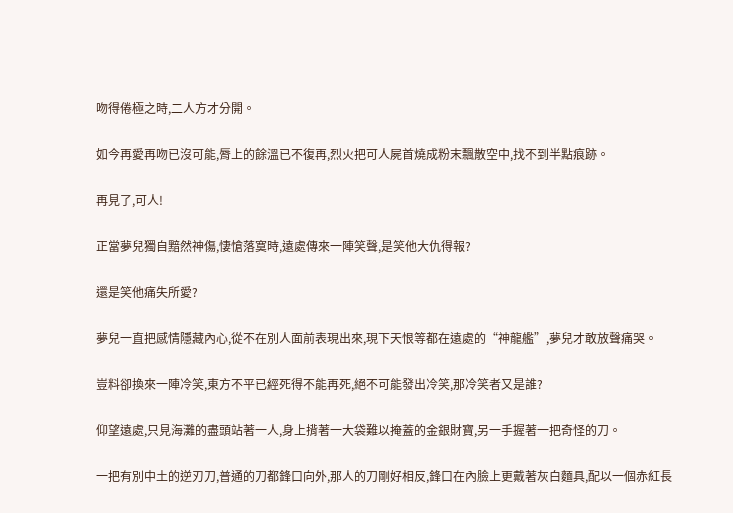吻得倦極之時,二人方才分開。

如今再愛再吻已沒可能,脣上的餘溫已不復再,烈火把可人屍首燒成粉末飄散空中,找不到半點痕跡。

再見了,可人!

正當夢兒獨自黯然神傷,悽愴落寞時,遠處傳來一陣笑聲,是笑他大仇得報?

還是笑他痛失所愛?

夢兒一直把感情隱藏內心,從不在別人面前表現出來,現下天恨等都在遠處的“神龍艦”,夢兒才敢放聲痛哭。

豈料卻換來一陣冷笑,東方不平已經死得不能再死,絕不可能發出冷笑,那冷笑者又是誰?

仰望遠處,只見海灘的盡頭站著一人,身上揹著一大袋難以掩蓋的金銀財寶,另一手握著一把奇怪的刀。

一把有別中土的逆刃刀,普通的刀都鋒口向外,那人的刀剛好相反,鋒口在內臉上更戴著灰白麵具,配以一個赤紅長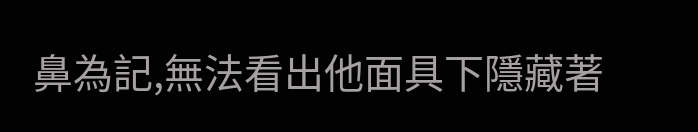鼻為記,無法看出他面具下隱藏著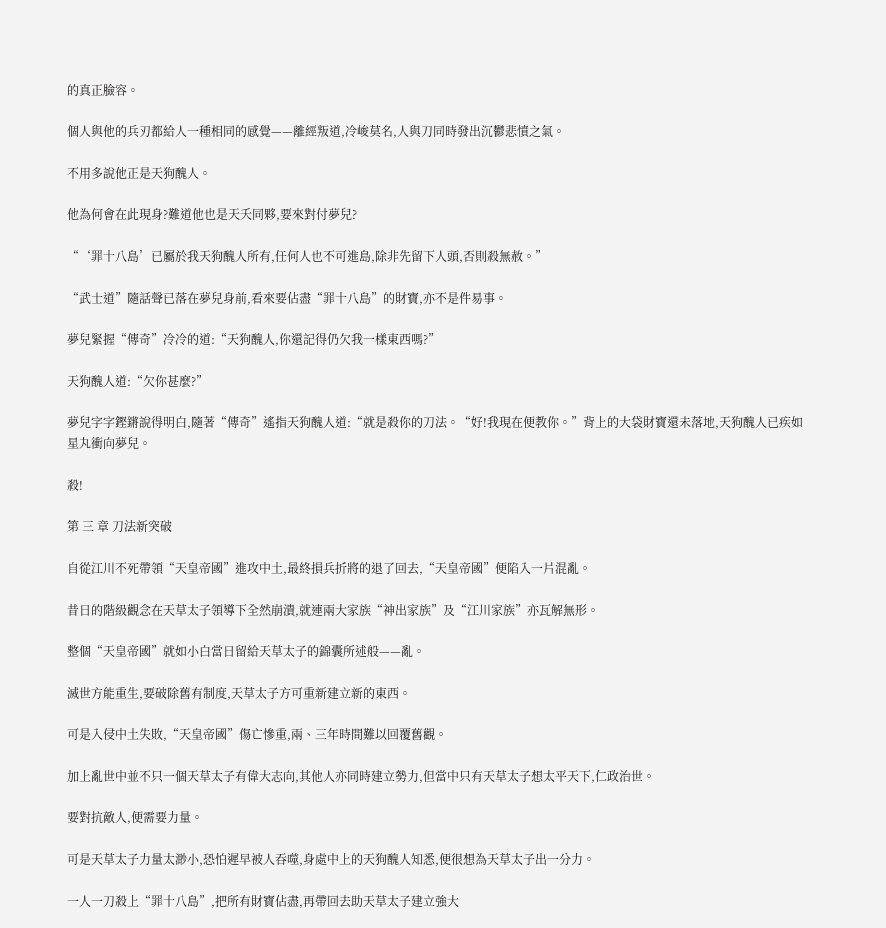的真正臉容。

個人與他的兵刃都給人一種相同的感覺——離經叛道,冷峻莫名,人與刀同時發出沉鬱悲憤之氣。

不用多說他正是天狗醜人。

他為何會在此現身?難道他也是天夭同夥,要來對付夢兒?

“‘罪十八島’已屬於我天狗醜人所有,任何人也不可進島,除非先留下人頭,否則殺無赦。”

“武士道”隨話聲已落在夢兒身前,看來要佔盡“罪十八島”的財寶,亦不是件易事。

夢兒緊握“傳奇”冷冷的道:“天狗醜人,你還記得仍欠我一樣東西嗎?”

天狗醜人道:“欠你甚麼?”

夢兒字字鏗鏘說得明白,隨著“傳奇”遙指天狗醜人道:“就是殺你的刀法。“好!我現在便教你。”背上的大袋財寶還未落地,天狗醜人已疾如星丸衝向夢兒。

殺!

第 三 章 刀法新突破

自從江川不死帶領“天皇帝國”進攻中土,最終損兵折將的退了回去,“天皇帝國”便陷入一片混亂。

昔日的階級觀念在天草太子領導下全然崩潰,就連兩大家族“神出家族”及“江川家族”亦瓦解無形。

整個“天皇帝國”就如小白當日留給天草太子的錦囊所述般——亂。

滅世方能重生,要破除舊有制度,天草太子方可重新建立新的東西。

可是入侵中土失敗,“天皇帝國”傷亡慘重,兩、三年時間難以回覆舊觀。

加上亂世中並不只一個天草太子有偉大志向,其他人亦同時建立勢力,但當中只有天草太子想太平天下,仁政治世。

要對抗敵人,便需要力量。

可是天草太子力量太渺小,恐怕遲早被人吞噬,身處中上的天狗醜人知悉,便很想為天草太子出一分力。

一人一刀殺上“罪十八島”,把所有財寶佔盡,再帶回去助天草太子建立強大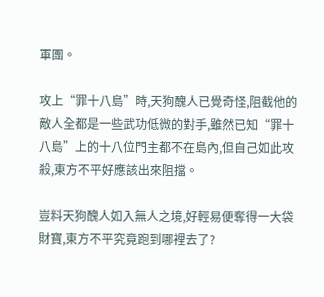軍團。

攻上“罪十八島”時,天狗醜人已覺奇怪,阻截他的敵人全都是一些武功低微的對手,雖然已知“罪十八島”上的十八位門主都不在島內,但自己如此攻殺,東方不平好應該出來阻擋。

豈料天狗醜人如入無人之境,好輕易便奪得一大袋財寶,東方不平究竟跑到哪裡去了?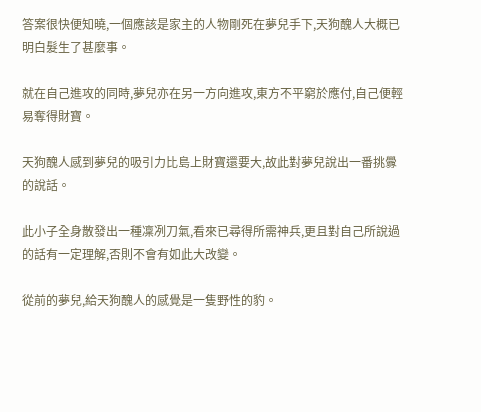答案很快便知曉,一個應該是家主的人物剛死在夢兒手下,天狗醜人大概已明白髮生了甚麼事。

就在自己進攻的同時,夢兒亦在另一方向進攻,東方不平窮於應付,自己便輕易奪得財寶。

天狗醜人感到夢兒的吸引力比島上財寶還要大,故此對夢兒說出一番挑釁的說話。

此小子全身散發出一種凜冽刀氣,看來已尋得所需神兵,更且對自己所說過的話有一定理解,否則不會有如此大改變。

從前的夢兒,給天狗醜人的感覺是一隻野性的豹。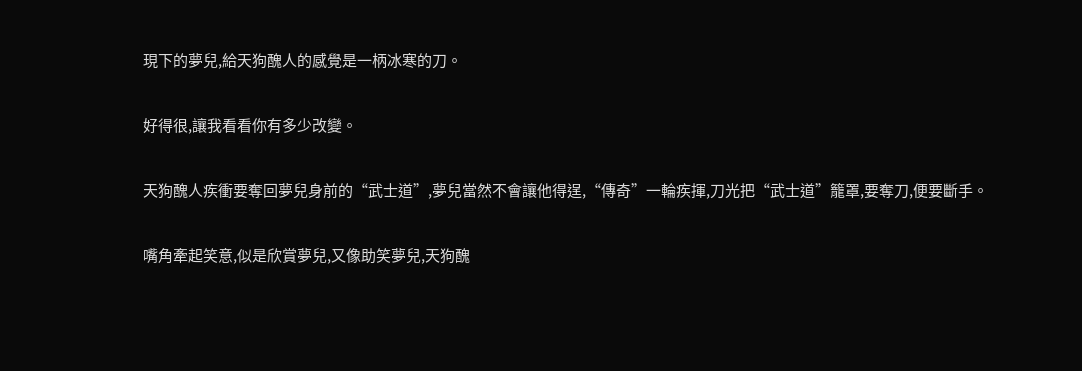現下的夢兒,給天狗醜人的感覺是一柄冰寒的刀。

好得很,讓我看看你有多少改變。

天狗醜人疾衝要奪回夢兒身前的“武士道”,夢兒當然不會讓他得逞,“傳奇”一輪疾揮,刀光把“武士道”籠罩,要奪刀,便要斷手。

嘴角牽起笑意,似是欣賞夢兒,又像助笑夢兒,天狗醜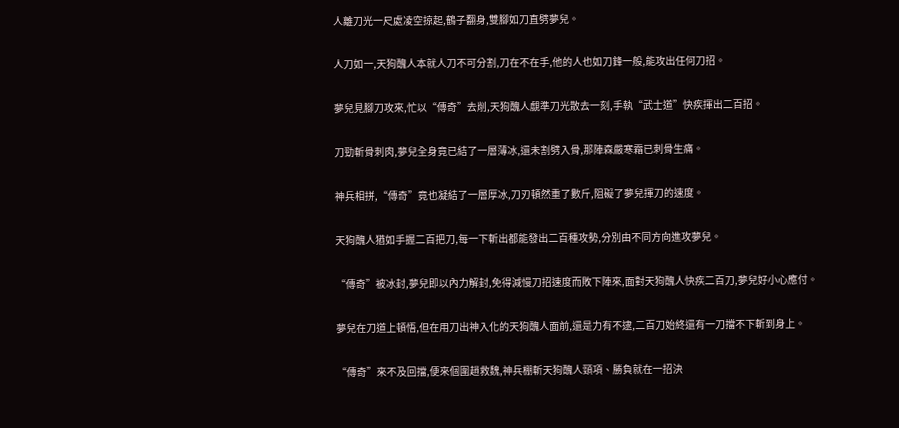人離刀光一尺處凌空掠起,鶴子翻身,雙腳如刀直劈夢兒。

人刀如一,天狗醜人本就人刀不可分割,刀在不在手,他的人也如刀鋒一般,能攻出任何刀招。

夢兒見腳刀攻來,忙以“傳奇”去削,天狗醜人覷準刀光散去一刻,手執“武士道”快疾揮出二百招。

刀勁斬骨刺肉,夢兒全身竟已結了一層薄冰,還未割劈入骨,那陣森嚴寒霜已刺骨生痛。

神兵相拼,“傳奇”竟也凝結了一層厚冰,刀刃頓然重了數斤,阻礙了夢兒揮刀的速度。

天狗醜人猶如手握二百把刀,每一下斬出都能發出二百種攻勢,分別由不同方向進攻夢兒。

“傳奇”被冰封,夢兒即以內力解封,免得減慢刀招速度而敗下陣來,面對天狗醜人快疾二百刀,夢兒好小心應付。

夢兒在刀道上頓悟,但在用刀出神入化的天狗醜人面前,還是力有不逮,二百刀始終還有一刀擋不下斬到身上。

“傳奇”來不及回擋,便來個圍趙救魏,神兵棚斬天狗醜人頸項、勝負就在一招決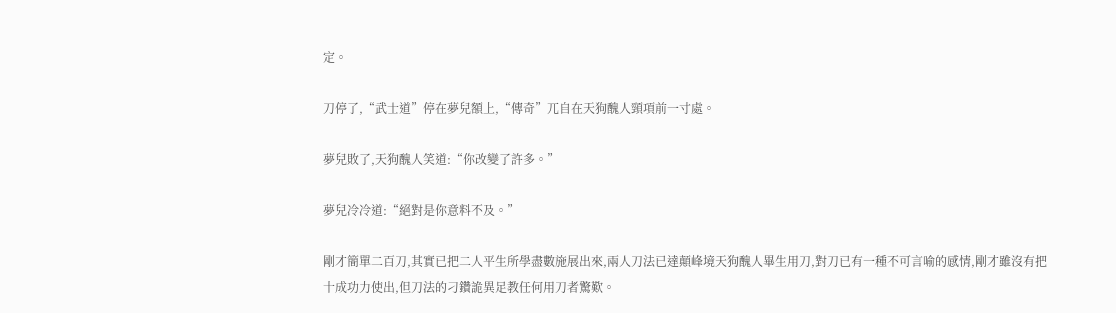定。

刀停了,“武士道”停在夢兒額上,“傳奇”兀自在天狗醜人頸項前一寸處。

夢兒敗了,天狗醜人笑道:“你改變了許多。”

夢兒冷冷道:“絕對是你意料不及。”

剛才簡單二百刀,其實已把二人平生所學盡數施展出來,兩人刀法已達顛峰境天狗醜人畢生用刀,對刀已有一種不可言喻的感情,剛才雖沒有把十成功力使出,但刀法的刁鑽詭異足教任何用刀者驚歎。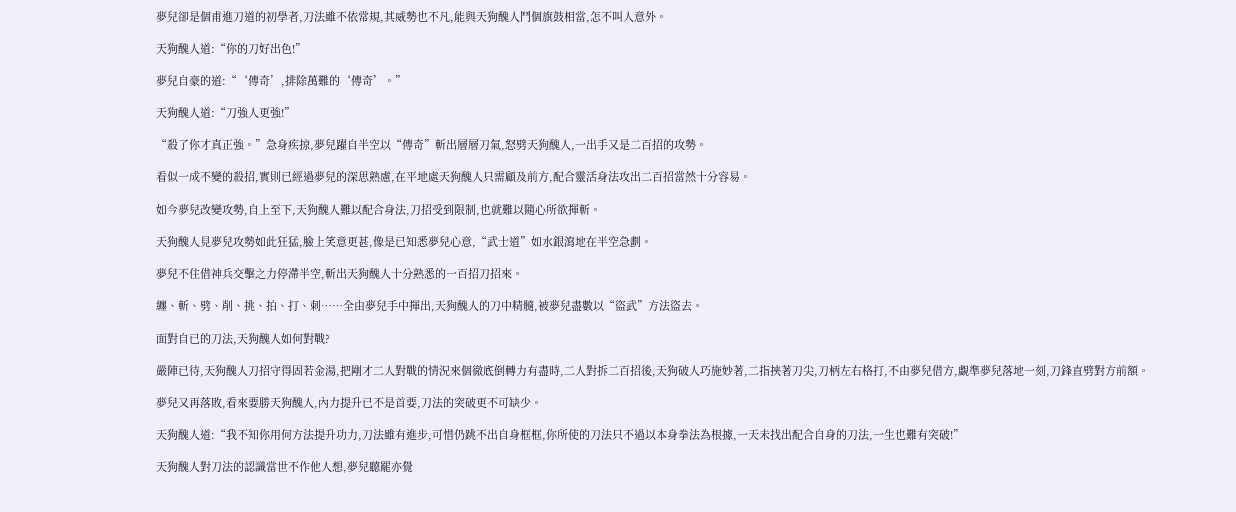夢兒卻是個甫進刀道的初學者,刀法雖不依常規,其威勢也不凡,能與天狗醜人鬥個旗鼓相當,怎不叫人意外。

天狗醜人道:“你的刀好出色!”

夢兒自豪的道:“‘傳奇’,排除萬難的‘傳奇’。”

天狗醜人道:“刀強人更強!”

“殺了你才真正強。”急身疾掠,夢兒躍自半空以“傳奇”斬出層層刀氣,怒劈天狗醜人,一出手又是二百招的攻勢。

看似一成不變的殺招,實則已經過夢兒的深思熟慮,在平地處天狗醜人只需顧及前方,配合靈活身法攻出二百招當然十分容易。

如今夢兒改變攻勢,自上至下,天狗醜人難以配合身法,刀招受到限制,也就難以隨心所欲揮斬。

天狗醜人見夢兒攻勢如此狂猛,臉上笑意更甚,像是已知悉夢兒心意,“武士道”如水銀瀉地在半空急劃。

夢兒不住借神兵交擊之力停滯半空,斬出天狗醜人十分熟悉的一百招刀招來。

纏、斬、劈、削、挑、拍、打、刺……全由夢兒手中揮出,天狗醜人的刀中精髓,被夢兒盡數以“盜武”方法盜去。

面對自已的刀法,天狗醜人如何對戰?

嚴陣已待,天狗醜人刀招守得固若金湯,把剛才二人對戰的情況來個徹底倒轉力有盡時,二人對拆二百招後,天狗破人巧施妙著,二指挾著刀尖,刀柄左右格打,不由夢兒借方,覷準夢兒落地一刻,刀鋒直劈對方前額。

夢兒又再落敗,看來要勝天狗醜人,內力提升已不是首要,刀法的突破更不可缺少。

天狗醜人道:“我不知你用何方法提升功力,刀法雖有進步,可惜仍跳不出自身框框,你所使的刀法只不過以本身拳法為根據,一天未找出配合自身的刀法,一生也難有突破!”

天狗醜人對刀法的認識當世不作他人想,夢兒聽罷亦覺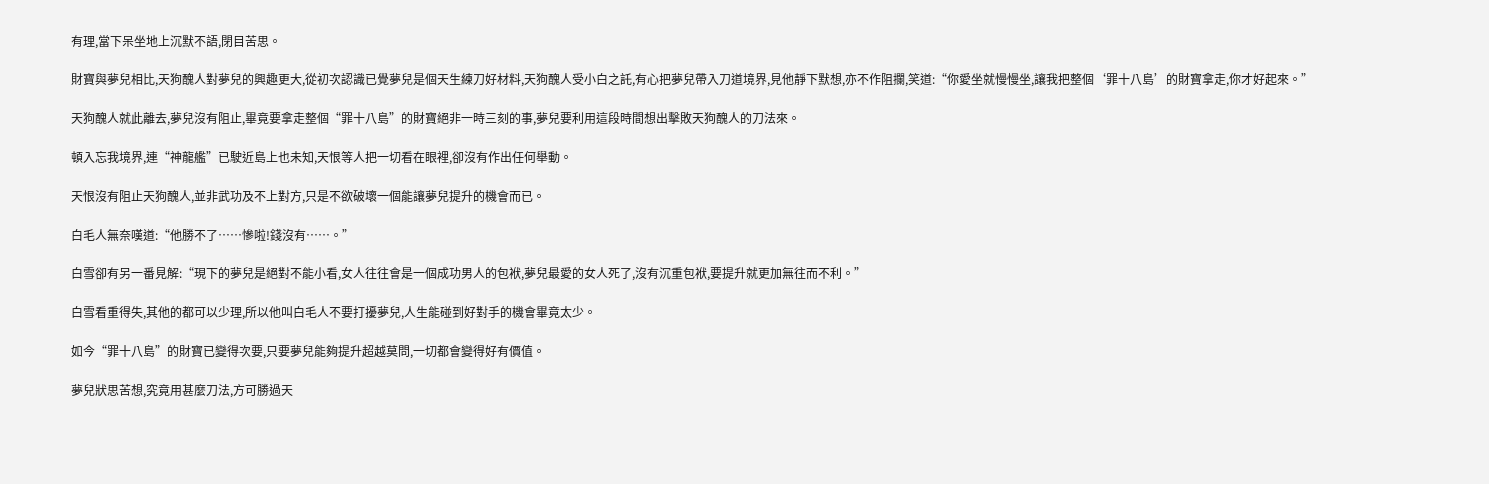有理,當下呆坐地上沉默不語,閉目苦思。

財寶與夢兒相比,天狗醜人對夢兒的興趣更大,從初次認識已覺夢兒是個天生練刀好材料,天狗醜人受小白之託,有心把夢兒帶入刀道境界,見他靜下默想,亦不作阻攔,笑道:“你愛坐就慢慢坐,讓我把整個‘罪十八島’的財寶拿走,你才好起來。”

天狗醜人就此離去,夢兒沒有阻止,畢竟要拿走整個“罪十八島”的財寶絕非一時三刻的事,夢兒要利用這段時間想出擊敗天狗醜人的刀法來。

頓入忘我境界,連“神龍艦”已駛近島上也未知,天恨等人把一切看在眼裡,卻沒有作出任何舉動。

天恨沒有阻止天狗醜人,並非武功及不上對方,只是不欲破壞一個能讓夢兒提升的機會而已。

白毛人無奈嘆道:“他勝不了……慘啦!錢沒有……。”

白雪卻有另一番見解:“現下的夢兒是絕對不能小看,女人往往會是一個成功男人的包袱,夢兒最愛的女人死了,沒有沉重包袱,要提升就更加無往而不利。”

白雪看重得失,其他的都可以少理,所以他叫白毛人不要打擾夢兒,人生能碰到好對手的機會畢竟太少。

如今“罪十八島”的財寶已變得次要,只要夢兒能夠提升超越莫問,一切都會變得好有價值。

夢兒狀思苦想,究竟用甚麼刀法,方可勝過天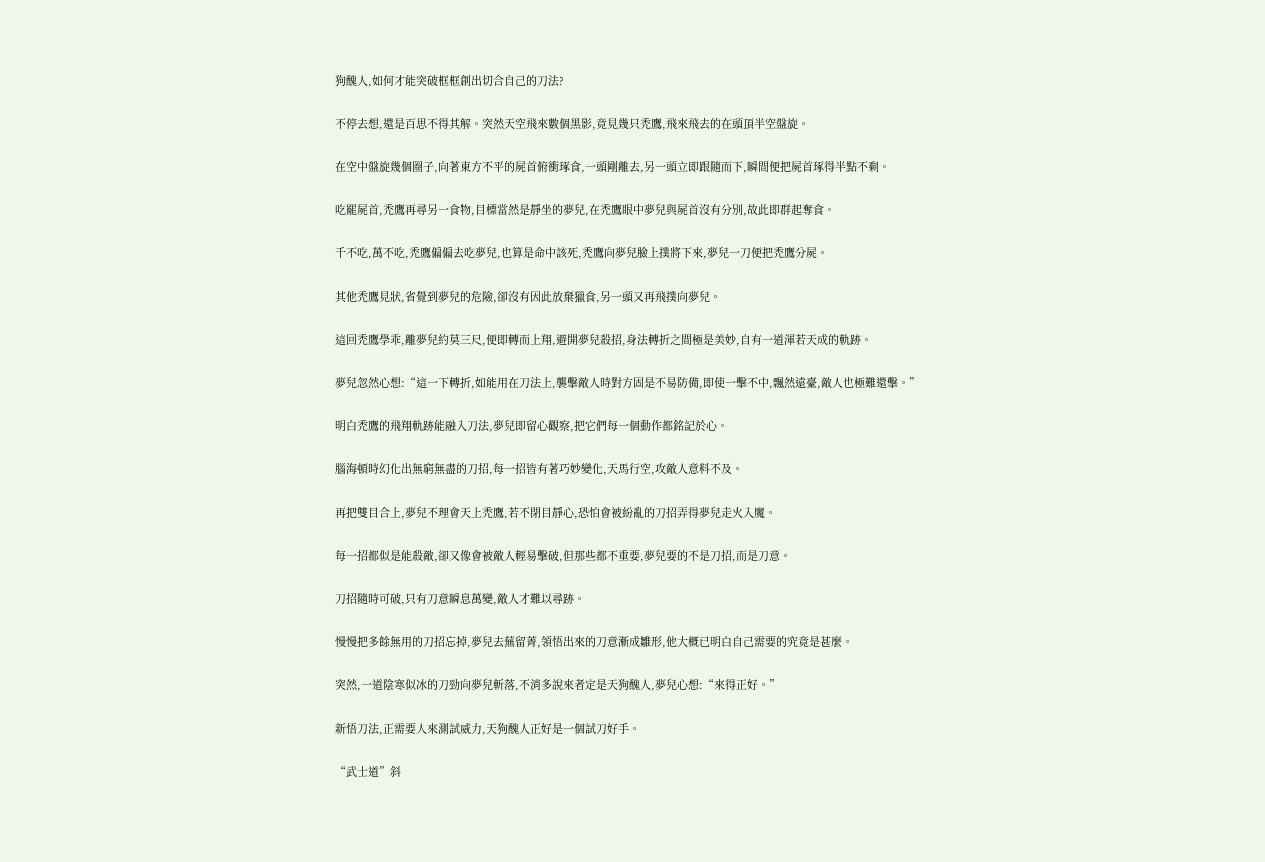狗醜人,如何才能突破框框創出切合自己的刀法?

不停去想,還是百思不得其解。突然天空飛來數個黑影,竟見幾只禿鷹,飛來飛去的在頭頂半空盤旋。

在空中盤旋幾個圈子,向著東方不平的屍首俯衝琢食,一頭剛離去,另一頭立即跟隨而下,瞬間便把屍首琢得半點不剩。

吃罷屍首,禿鷹再尋另一食物,目標當然是靜坐的夢兒,在禿鷹眼中夢兒與屍首沒有分別,故此即群起奪食。

千不吃,萬不吃,禿鷹偏偏去吃夢兒,也算是命中該死,禿鷹向夢兒臉上撲將下來,夢兒一刀便把禿鷹分屍。

其他禿鷹見狀,省覺到夢兒的危險,卻沒有因此放棄獵食,另一頭又再飛撲向夢兒。

這回禿鷹學乖,離夢兒約莫三尺,便即轉而上翔,避開夢兒殺招,身法轉折之間極是美妙,自有一道渾若天成的軌跡。

夢兒忽然心想:“這一下轉折,如能用在刀法上,襲擊敵人時對方固是不易防備,即使一擊不中,飄然遠臺,敵人也極難還擊。”

明白禿鷹的飛翔軌跡能融入刀法,夢兒即留心觀察,把它們每一個動作都銘記於心。

腦海頓時幻化出無窮無盡的刀招,每一招皆有著巧妙變化,天馬行空,攻敵人意料不及。

再把雙目合上,夢兒不理會天上禿鷹,若不閉目靜心,恐怕會被紛亂的刀招弄得夢兒走火入魔。

每一招都似是能殺敵,卻又像會被敵人輕易擊破,但那些都不重要,夢兒要的不是刀招,而是刀意。

刀招隨時可破,只有刀意瞬息萬變,敵人才難以尋跡。

慢慢把多餘無用的刀招忘掉,夢兒去蕪留菁,領悟出來的刀意漸成雛形,他大概已明白自己需要的究竟是甚麼。

突然,一道陰寒似冰的刀勁向夢兒斬落,不消多說來者定是天狗醜人,夢兒心想:“來得正好。”

新悟刀法,正需要人來測試威力,天狗醜人正好是一個試刀好手。

“武士道”斜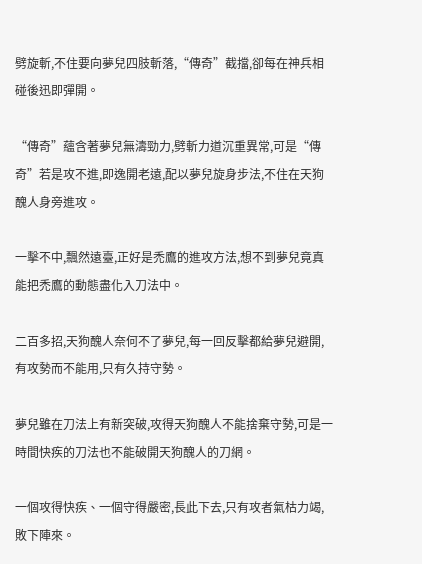劈旋斬,不住要向夢兒四肢斬落,“傳奇”截擋,卻每在神兵相碰後迅即彈開。

“傳奇”蘊含著夢兒無濤勁力,劈斬力道沉重異常,可是“傳奇”若是攻不進,即逸開老遠,配以夢兒旋身步法,不住在天狗醜人身旁進攻。

一擊不中,飄然遠臺,正好是禿鷹的進攻方法,想不到夢兒竟真能把禿鷹的動態盡化入刀法中。

二百多招,天狗醜人奈何不了夢兒,每一回反擊都給夢兒避開,有攻勢而不能用,只有久持守勢。

夢兒雖在刀法上有新突破,攻得天狗醜人不能捨棄守勢,可是一時間快疾的刀法也不能破開天狗醜人的刀網。

一個攻得快疾、一個守得嚴密,長此下去,只有攻者氣枯力竭,敗下陣來。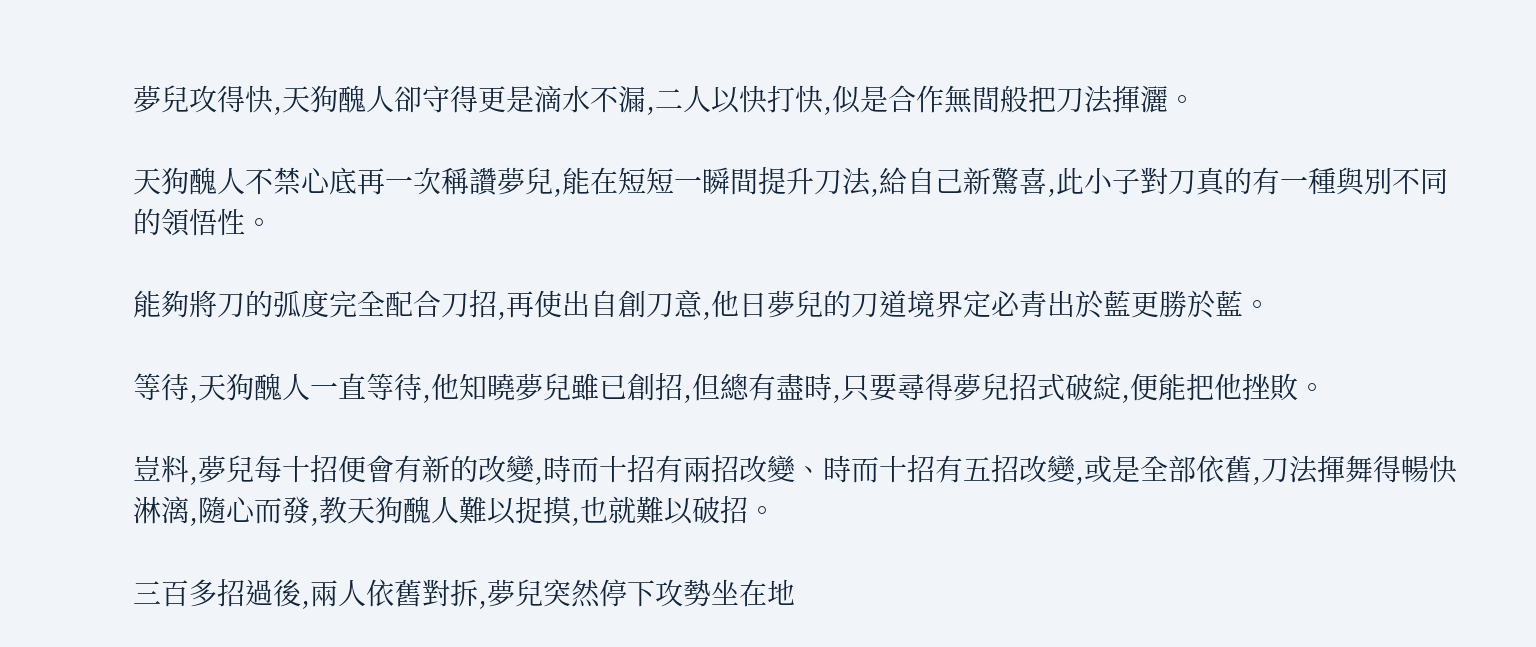夢兒攻得快,天狗醜人卻守得更是滴水不漏,二人以快打快,似是合作無間般把刀法揮灑。

天狗醜人不禁心底再一次稱讚夢兒,能在短短一瞬間提升刀法,給自己新驚喜,此小子對刀真的有一種與別不同的領悟性。

能夠將刀的弧度完全配合刀招,再使出自創刀意,他日夢兒的刀道境界定必青出於藍更勝於藍。

等待,天狗醜人一直等待,他知曉夢兒雖已創招,但總有盡時,只要尋得夢兒招式破綻,便能把他挫敗。

豈料,夢兒每十招便會有新的改變,時而十招有兩招改變、時而十招有五招改變,或是全部依舊,刀法揮舞得暢快淋漓,隨心而發,教天狗醜人難以捉摸,也就難以破招。

三百多招過後,兩人依舊對拆,夢兒突然停下攻勢坐在地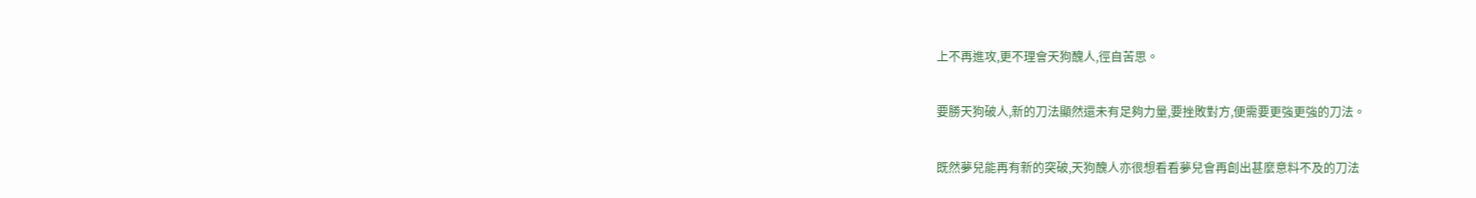上不再進攻,更不理會天狗醜人,徑自苦思。

要勝天狗破人,新的刀法顯然還未有足夠力量,要挫敗對方,便需要更強更強的刀法。

既然夢兒能再有新的突破,天狗醜人亦很想看看夢兒會再創出甚麼意料不及的刀法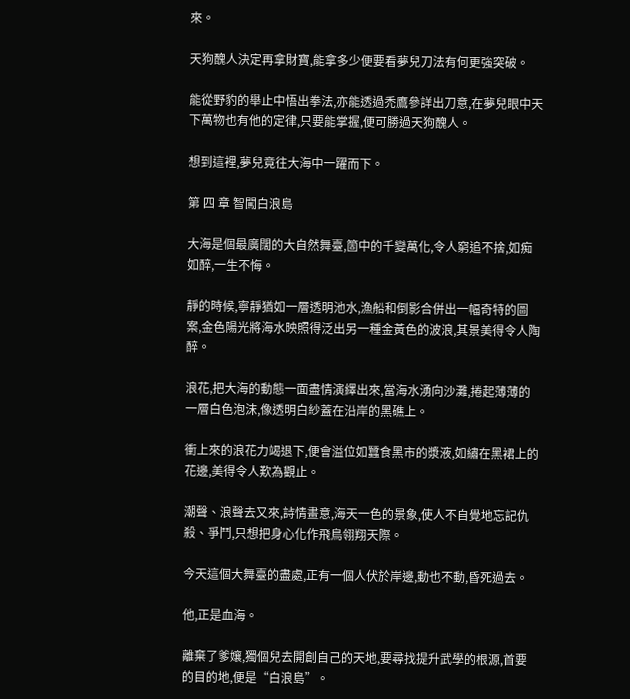來。

天狗醜人決定再拿財寶,能拿多少便要看夢兒刀法有何更強突破。

能從野豹的舉止中悟出拳法,亦能透過禿鷹參詳出刀意,在夢兒眼中天下萬物也有他的定律,只要能掌握,便可勝過天狗醜人。

想到這裡,夢兒竟往大海中一躍而下。

第 四 章 智闖白浪島

大海是個最廣闊的大自然舞臺,箇中的千變萬化,令人窮追不捨,如痴如醉,一生不悔。

靜的時候,寧靜猶如一層透明池水,漁船和倒影合併出一幅奇特的圖案,金色陽光將海水映照得泛出另一種金黃色的波浪,其景美得令人陶醉。

浪花,把大海的動態一面盡情演繹出來,當海水湧向沙灘,捲起薄薄的一層白色泡沫,像透明白紗蓋在沿岸的黑礁上。

衝上來的浪花力竭退下,便會溢位如蠶食黑市的漿液,如繡在黑裙上的花邊,美得令人歎為觀止。

潮聲、浪聲去又來,詩情畫意,海天一色的景象,使人不自覺地忘記仇殺、爭鬥,只想把身心化作飛鳥翎翔天際。

今天這個大舞臺的盡處,正有一個人伏於岸邊,動也不動,昏死過去。

他,正是血海。

離棄了爹孃,獨個兒去開創自己的天地,要尋找提升武學的根源,首要的目的地,便是“白浪島”。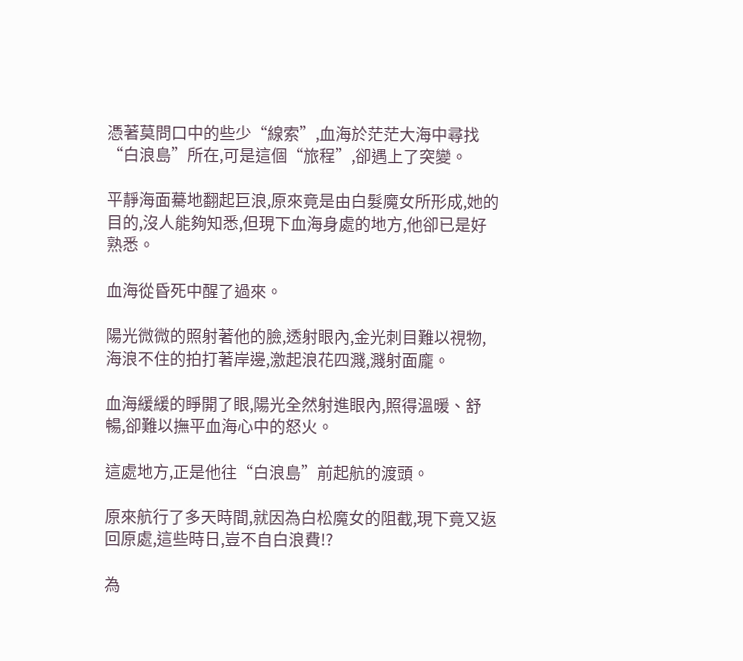憑著莫問口中的些少“線索”,血海於茫茫大海中尋找“白浪島”所在,可是這個“旅程”,卻遇上了突變。

平靜海面驀地翻起巨浪,原來竟是由白髮魔女所形成,她的目的,沒人能夠知悉,但現下血海身處的地方,他卻已是好熟悉。

血海從昏死中醒了過來。

陽光微微的照射著他的臉,透射眼內,金光刺目難以視物,海浪不住的拍打著岸邊,激起浪花四濺,濺射面龐。

血海緩緩的睜開了眼,陽光全然射進眼內,照得溫暖、舒暢,卻難以撫平血海心中的怒火。

這處地方,正是他往“白浪島”前起航的渡頭。

原來航行了多天時間,就因為白松魔女的阻截,現下竟又返回原處,這些時日,豈不自白浪費!?

為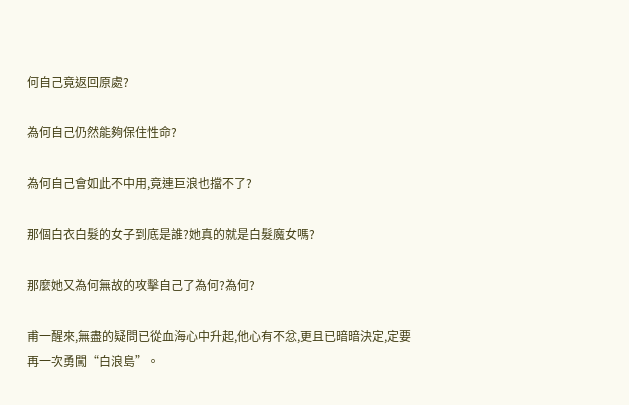何自己竟返回原處?

為何自己仍然能夠保住性命?

為何自己會如此不中用,竟連巨浪也擋不了?

那個白衣白髮的女子到底是誰?她真的就是白髮魔女嗎?

那麼她又為何無故的攻擊自己了為何?為何?

甫一醒來,無盡的疑問已從血海心中升起,他心有不忿,更且已暗暗決定,定要再一次勇闖“白浪島”。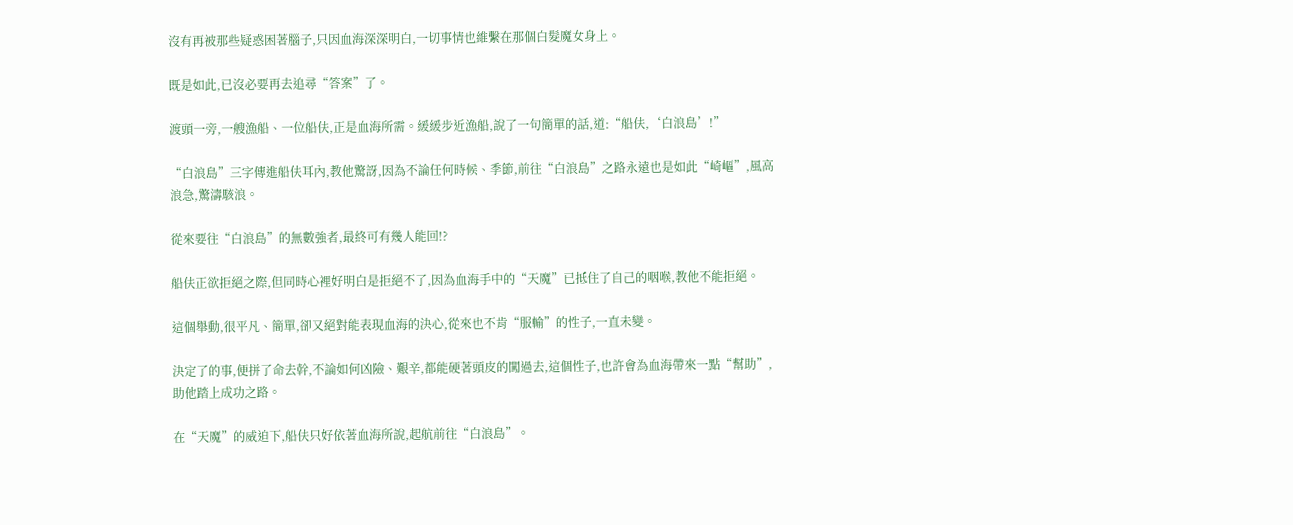沒有再被那些疑惑困著腦子,只因血海深深明白,一切事情也維繫在那個白髮魔女身上。

既是如此,已沒必要再去追尋“答案”了。

渡頭一旁,一艘漁船、一位船伕,正是血海所需。緩緩步近漁船,說了一句簡單的話,道:“船伕,‘白浪島’!”

“白浪島”三字傳進船伕耳內,教他驚訝,因為不論任何時候、季節,前往“白浪島”之路永遠也是如此“崎嶇”,風高浪急,驚濤駭浪。

從來要往“白浪島”的無數強者,最終可有幾人能回!?

船伕正欲拒絕之際,但同時心裡好明白是拒絕不了,因為血海手中的“天魔”已抵住了自己的咽喉,教他不能拒絕。

這個舉動,很平凡、簡單,卻又絕對能表現血海的決心,從來也不肯“服輸”的性子,一直未變。

決定了的事,便拼了命去幹,不論如何凶險、艱辛,都能硬著頭皮的闖過去,這個性子,也許會為血海帶來一點“幫助”,助他踏上成功之路。

在“天魔”的威迫下,船伕只好依著血海所說,起航前往“白浪島”。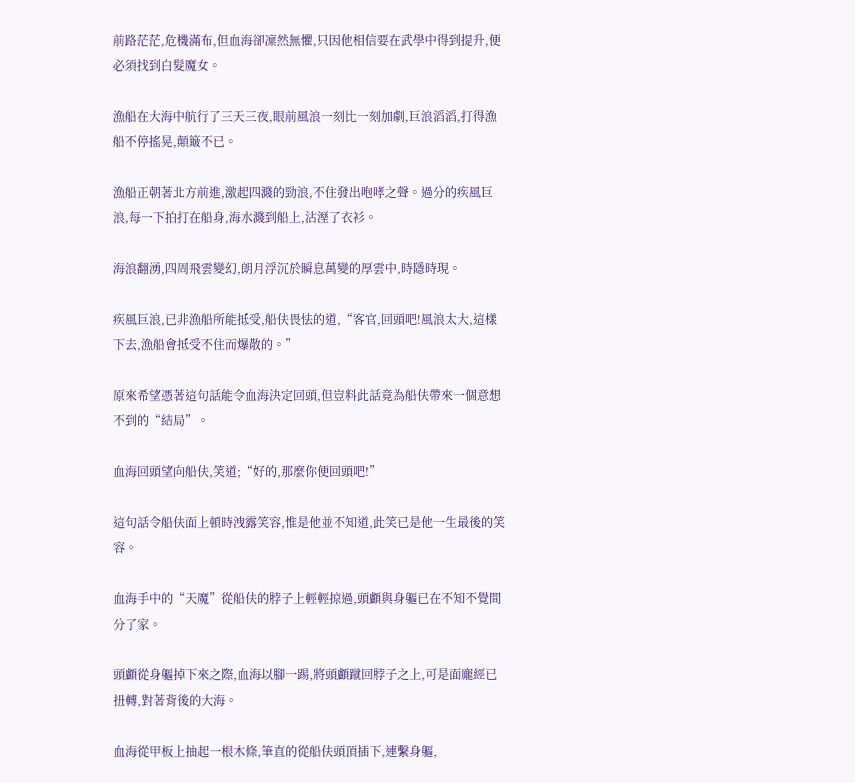前路茫茫,危機滿布,但血海卻凜然無懼,只因他相信要在武學中得到提升,便必須找到白髮魔女。

漁船在大海中航行了三天三夜,眼前風浪一刻比一刻加劇,巨浪滔滔,打得漁船不停搖晃,顛簸不已。

漁船正朝著北方前進,激起四濺的勁浪,不住發出咆哮之聲。過分的疾風巨浪,每一下拍打在船身,海水濺到船上,沾溼了衣衫。

海浪翻湧,四周飛雲變幻,朗月浮沉於瞬息萬變的厚雲中,時隱時現。

疾風巨浪,已非漁船所能抵受,船伕畏怯的道,“客官,回頭吧!風浪太大,這樣下去,漁船會抵受不住而爆散的。”

原來希望憑著這句話能令血海決定回頭,但豈料此話竟為船伕帶來一個意想不到的“結局”。

血海回頭望向船伕,笑道;“好的,那麼你便回頭吧!”

這句話令船伕面上頓時洩露笑容,惟是他並不知道,此笑已是他一生最後的笑容。

血海手中的“天魔”從船伕的脖子上輕輕掠過,頭顱與身軀已在不知不覺間分了家。

頭顱從身軀掉下來之際,血海以腳一踢,將頭顱蹴回脖子之上,可是面龐經已扭轉,對著背後的大海。

血海從甲板上抽起一根木條,筆直的從船伕頭頂插下,連繫身軀,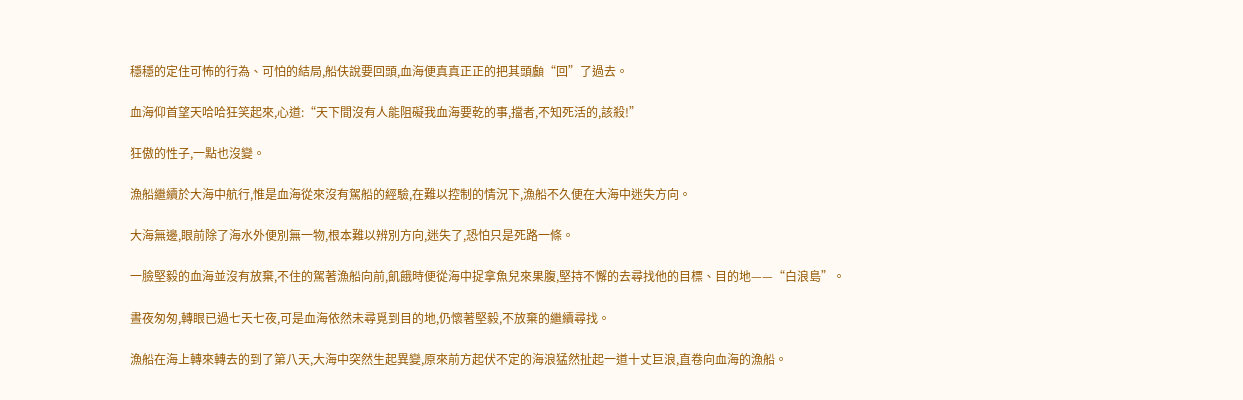穩穩的定住可怖的行為、可怕的結局,船伕說要回頭,血海便真真正正的把其頭顱“回”了過去。

血海仰首望天哈哈狂笑起來,心道:“天下間沒有人能阻礙我血海要乾的事,擋者,不知死活的,該殺!”

狂傲的性子,一點也沒變。

漁船繼續於大海中航行,惟是血海從來沒有駕船的經驗,在難以控制的情況下,漁船不久便在大海中迷失方向。

大海無邊,眼前除了海水外便別無一物,根本難以辨別方向,迷失了,恐怕只是死路一條。

一臉堅毅的血海並沒有放棄,不住的駕著漁船向前,飢餓時便從海中捉拿魚兒來果腹,堅持不懈的去尋找他的目標、目的地——“白浪島”。

晝夜匆匆,轉眼已過七天七夜,可是血海依然未尋覓到目的地,仍懷著堅毅,不放棄的繼續尋找。

漁船在海上轉來轉去的到了第八天,大海中突然生起異變,原來前方起伏不定的海浪猛然扯起一道十丈巨浪,直卷向血海的漁船。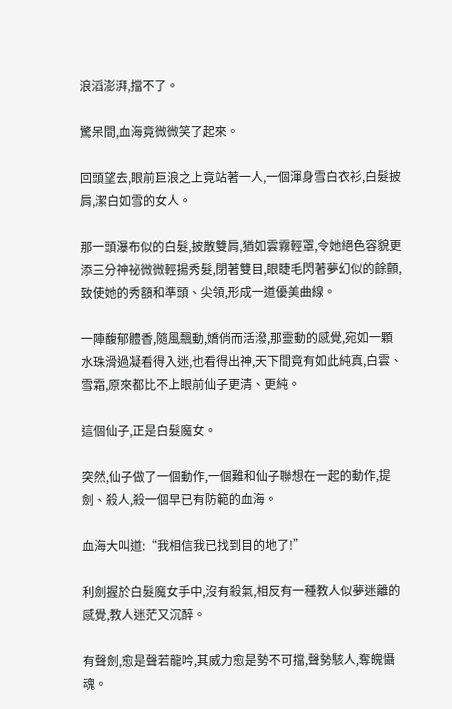浪滔澎湃,擋不了。

驚呆間,血海竟微微笑了起來。

回頭望去,眼前巨浪之上竟站著一人,一個渾身雪白衣衫,白髮披肩,潔白如雪的女人。

那一頭瀑布似的白髮,披散雙肩,猶如雲霧輕罩,令她絕色容貌更添三分神祕微微輕揚秀髮,閉著雙目,眼睫毛閃著夢幻似的餘顫,致使她的秀額和準頭、尖領,形成一道優美曲線。

一陣馥郁體香,隨風飄動,嬌俏而活潑,那靈動的感覺,宛如一顆水珠滑過凝看得入迷,也看得出神,天下間竟有如此純真,白雲、雪霜,原來都比不上眼前仙子更清、更純。

這個仙子,正是白髮魔女。

突然,仙子做了一個動作,一個難和仙子聯想在一起的動作,提劍、殺人,殺一個早已有防範的血海。

血海大叫道:“我相信我已找到目的地了!”

利劍握於白髮魔女手中,沒有殺氣,相反有一種教人似夢迷離的感覺,教人迷茫又沉醉。

有聲劍,愈是聲若龍吟,其威力愈是勢不可擋,聲勢駭人,奪魄懾魂。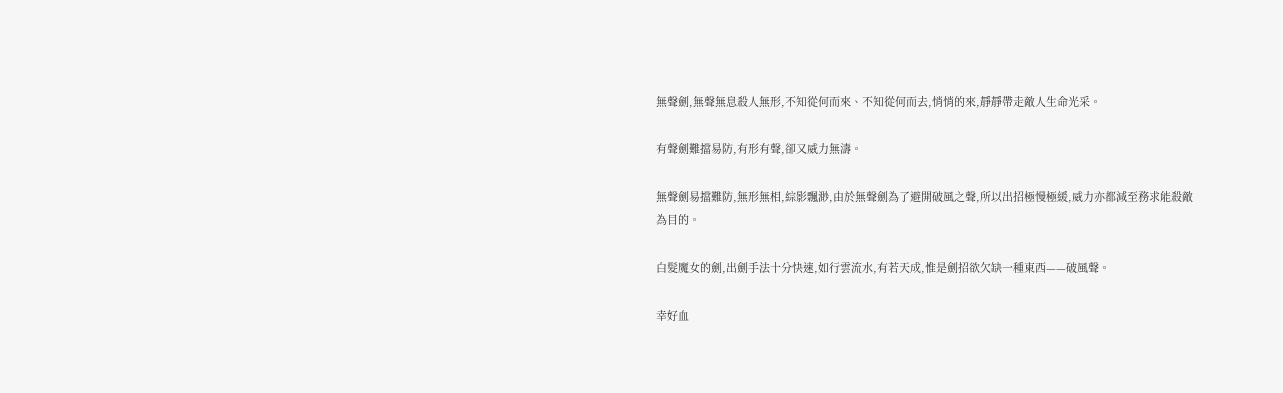無聲劍,無聲無息殺人無形,不知從何而來、不知從何而去,悄悄的來,靜靜帶走敵人生命光采。

有聲劍難擋易防,有形有聲,卻又威力無濤。

無聲劍易擋難防,無形無相,綜影飄渺,由於無聲劍為了避開破風之聲,所以出招極慢極緩,威力亦都減至務求能殺敵為目的。

白髮魔女的劍,出劍手法十分快速,如行雲流水,有若天成,惟是劍招欲欠缺一種東西——破風聲。

幸好血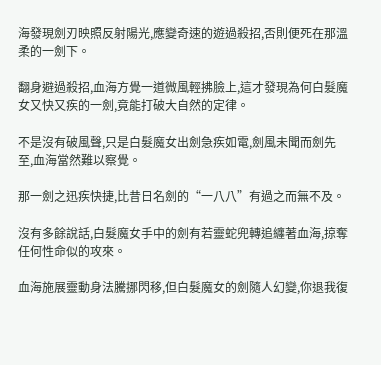海發現劍刃映照反射陽光,應變奇速的遊過殺招,否則便死在那溫柔的一劍下。

翻身避過殺招,血海方覺一道微風輕拂臉上,這才發現為何白髮魔女又快又疾的一劍,竟能打破大自然的定律。

不是沒有破風聲,只是白髮魔女出劍急疾如電,劍風未聞而劍先至,血海當然難以察覺。

那一劍之迅疾快捷,比昔日名劍的“一八八”有過之而無不及。

沒有多餘說話,白髮魔女手中的劍有若靈蛇兜轉追纏著血海,掠奪任何性命似的攻來。

血海施展靈動身法騰挪閃移,但白髮魔女的劍隨人幻變,你退我復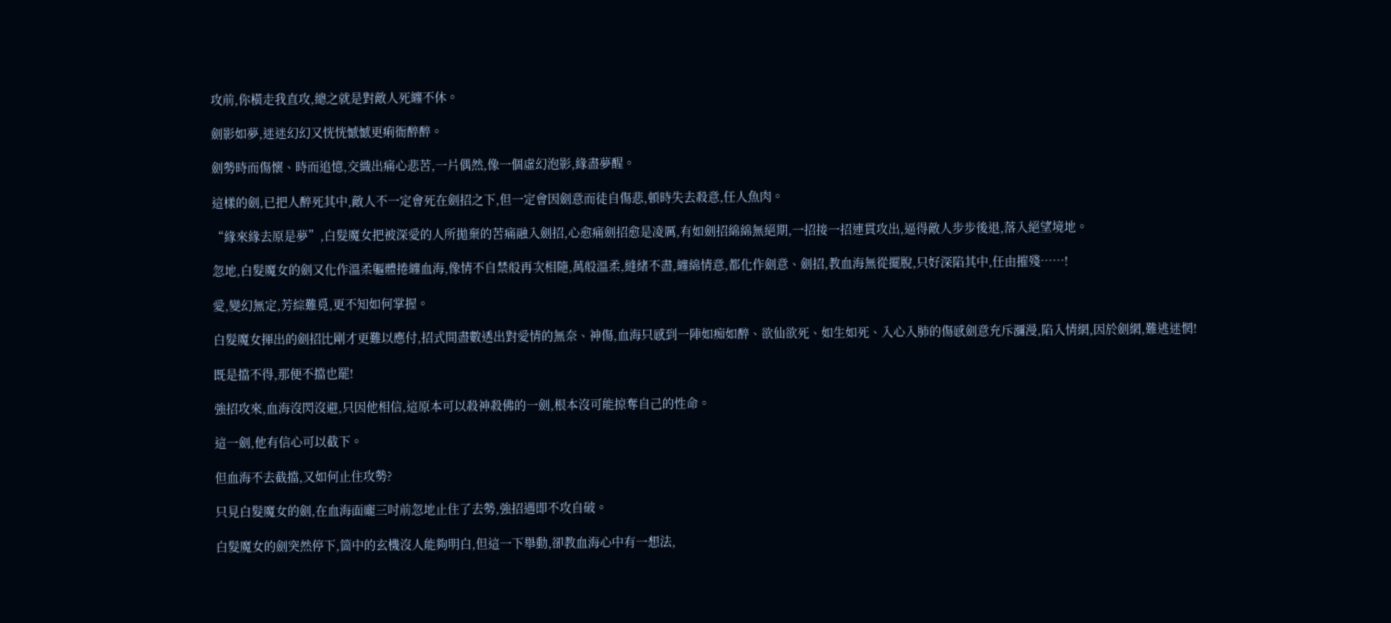攻前,你橫走我直攻,總之就是對敵人死纏不休。

劍影如夢,迷迷幻幻又恍恍憾憾更痢衙醉醉。

劍勢時而傷懷、時而追憶,交織出痛心悲苦,一片偶然,像一個虛幻泡影,緣盡夢醒。

這樣的劍,已把人醉死其中,敵人不一定會死在劍招之下,但一定會因劍意而徒自傷悲,頓時失去殺意,任人魚肉。

“緣來緣去原是夢”,白髮魔女把被深愛的人所拋棄的苦痛融入劍招,心愈痛劍招愈是凌厲,有如劍招綿綿無絕期,一招接一招連貫攻出,逼得敵人步步後退,落入絕望境地。

忽地,白髮魔女的劍又化作溫柔軀體捲纏血海,像情不自禁般再次相隨,萬般溫柔,縫緒不盡,纏綿情意,都化作劍意、劍招,教血海無從擺脫,只好深陷其中,任由摧殘……!

愛,變幻無定,芳綜難覓,更不知如何掌握。

白髮魔女揮出的劍招比剛才更難以應付,招式間盡數透出對愛情的無奈、神傷,血海只感到一陣如痴如醉、欲仙欲死、如生如死、入心入肺的傷感劍意充斥瀰漫,陷入情網,因於劍網,難逃迷惘!

既是擋不得,那便不擋也罷!

強招攻來,血海沒閃沒避,只因他相信,這原本可以殺神殺佛的一劍,根本沒可能掠奪自己的性命。

這一劍,他有信心可以截下。

但血海不去截擋,又如何止住攻勢?

只見白髮魔女的劍,在血海面龐三吋前忽地止住了去勢,強招遇即不攻自破。

白髮魔女的劍突然停下,箇中的玄機沒人能夠明白,但這一下舉動,卻教血海心中有一想法,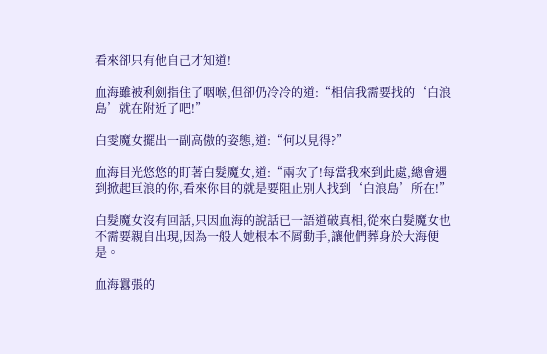看來卻只有他自己才知道!

血海雖被利劍指住了咽喉,但卻仍冷冷的道:“相信我需要找的‘白浪島’就在附近了吧!”

白雯魔女擺出一副高傲的姿態,道:“何以見得?”

血海目光悠悠的盯著白髮魔女,道:“兩次了!每當我來到此處,總會遇到掀起巨浪的你,看來你目的就是要阻止別人找到‘白浪島’所在!”

白髮魔女沒有回話,只因血海的說話已一語道破真相,從來白髮魔女也不需要親自出現,因為一般人她根本不屑動手,讓他們葬身於大海便是。

血海囂張的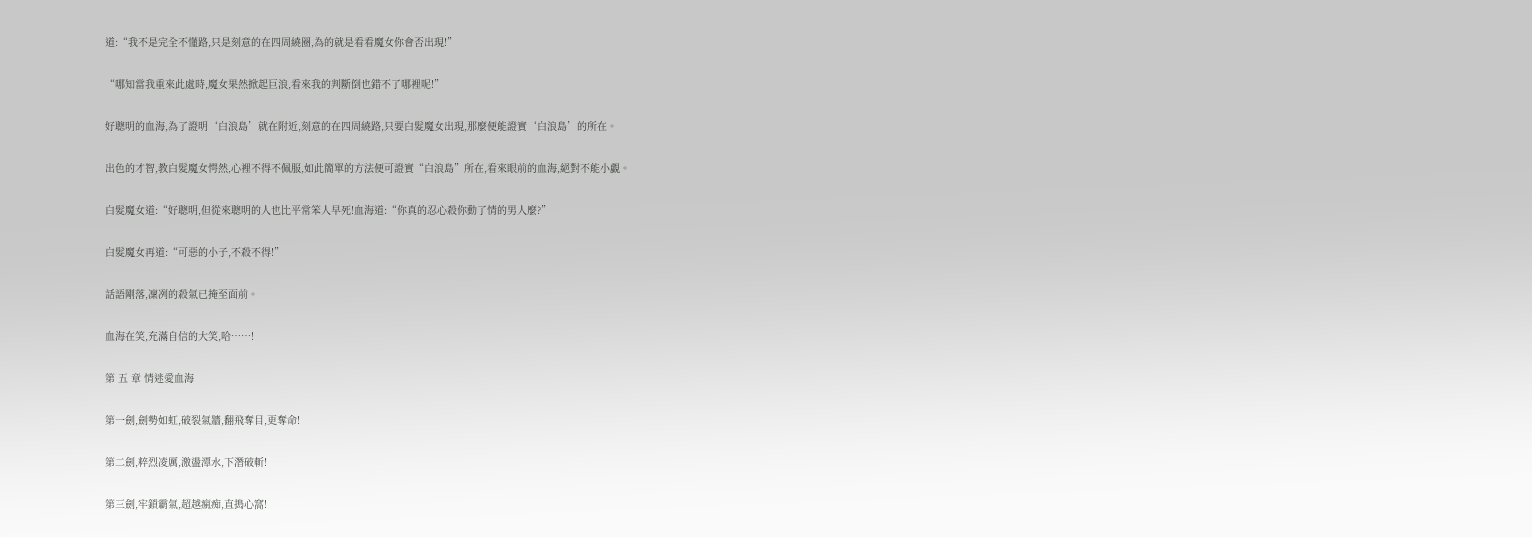道:“我不是完全不懂路,只是刻意的在四周繞圈,為的就是看看魔女你會否出現!”

“哪知當我重來此處時,魔女果然掀起巨浪,看來我的判斷倒也錯不了哪裡呢!”

好聰明的血海,為了證明‘白浪島’就在附近,刻意的在四周繞路,只要白髮魔女出現,那麼便能證實‘白浪島’的所在。

出色的才智,教白髮魔女愕然,心裡不得不佩服,如此簡單的方法便可證實“白浪島”所在,看來眼前的血海,絕對不能小覷。

白髮魔女道:“好聰明,但從來聰明的人也比平常笨人早死!血海道:“你真的忍心殺你動了情的男人麼?”

白髮魔女再道:“可惡的小子,不殺不得!”

話語剛落,凜冽的殺氣已掩至面前。

血海在笑,充滿自信的大笑,哈……!

第 五 章 情迷愛血海

第一劍,劍勢如虹,破裂氣牆,翻飛奪目,更奪命!

第二劍,粹烈凌厲,激盪潭水,下潛破斬!

第三劍,牢鎖霸氣,超越瘋痴,直搗心窩!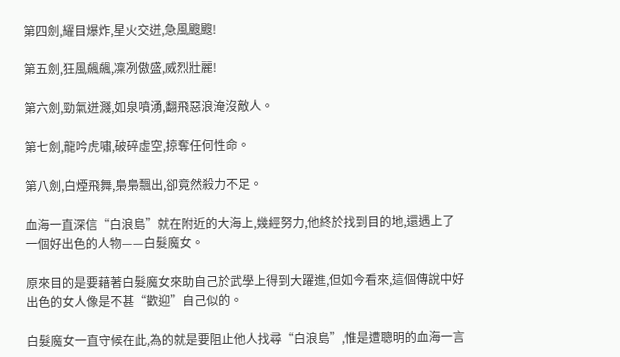第四劍,耀目爆炸,星火交迸,急風颼颼!

第五劍,狂風飆飆,凜冽傲盛,威烈壯麗!

第六劍,勁氣迸濺,如泉噴湧,翻飛惡浪淹沒敵人。

第七劍,龍吟虎嘯,破碎虛空,掠奪任何性命。

第八劍,白煙飛舞,梟梟飄出,卻竟然殺力不足。

血海一直深信“白浪島”就在附近的大海上,幾經努力,他終於找到目的地,還遇上了一個好出色的人物——白髮魔女。

原來目的是要藉著白髮魔女來助自己於武學上得到大躍進,但如今看來,這個傳說中好出色的女人像是不甚“歡迎”自己似的。

白髮魔女一直守候在此,為的就是要阻止他人找尋“白浪島”,惟是遭聰明的血海一言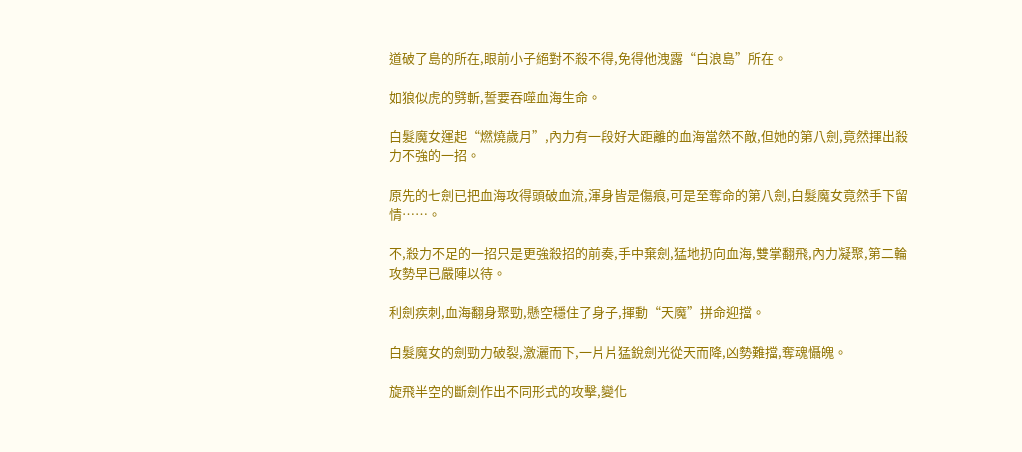道破了島的所在,眼前小子絕對不殺不得,免得他洩露“白浪島”所在。

如狼似虎的劈斬,誓要吞噬血海生命。

白髮魔女運起“燃燒歲月”,內力有一段好大距離的血海當然不敵,但她的第八劍,竟然揮出殺力不強的一招。

原先的七劍已把血海攻得頭破血流,渾身皆是傷痕,可是至奪命的第八劍,白髮魔女竟然手下留情……。

不,殺力不足的一招只是更強殺招的前奏,手中棄劍,猛地扔向血海,雙掌翻飛,內力凝聚,第二輪攻勢早已嚴陣以待。

利劍疾刺,血海翻身聚勁,懸空穩住了身子,揮動“天魔”拼命迎擋。

白髮魔女的劍勁力破裂,激灑而下,一片片猛銳劍光從天而降,凶勢難擋,奪魂懾魄。

旋飛半空的斷劍作出不同形式的攻擊,變化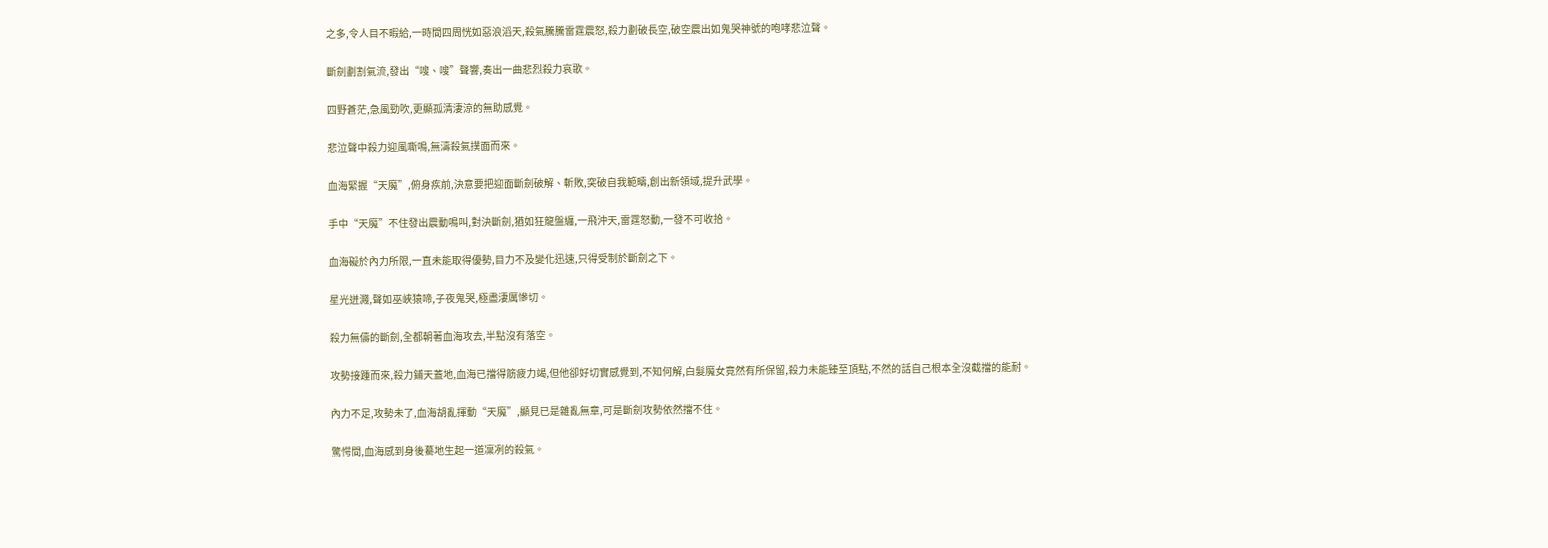之多,令人目不暇給,一時間四周恍如惡浪滔天,殺氣騰騰雷霆震怒,殺力劃破長空,破空震出如鬼哭神號的咆哮悲泣聲。

斷劍劃割氣流,發出“嗖、嗖”聲響,奏出一曲悲烈殺力哀歌。

四野蒼茫,急風勁吹,更顯孤清淒涼的無助感覺。

悲泣聲中殺力迎風嘶鳴,無濤殺氣撲面而來。

血海緊握“天魔”,俯身疾前,決意要把迎面斷劍破解、斬敗,突破自我範疇,創出新領域,提升武學。

手中“天魔”不住發出震動鳴叫,對決斷劍,猶如狂龍盤纏,一飛沖天,雷霆怒動,一發不可收拾。

血海礙於內力所限,一直未能取得優勢,目力不及變化迅速,只得受制於斷劍之下。

星光迸濺,聲如巫峽猿啼,子夜鬼哭,極盡淒厲慘切。

殺力無儔的斷劍,全都朝著血海攻去,半點沒有落空。

攻勢接踵而來,殺力鋪天蓋地,血海已擋得筋疲力竭,但他卻好切實感覺到,不知何解,白髮魔女竟然有所保留,殺力未能臻至頂點,不然的話自己根本全沒截擋的能耐。

內力不足,攻勢未了,血海胡亂揮動“天魔”,顯見已是雜亂無章,可是斷劍攻勢依然擋不住。

驚愕間,血海感到身後驀地生起一道凜冽的殺氣。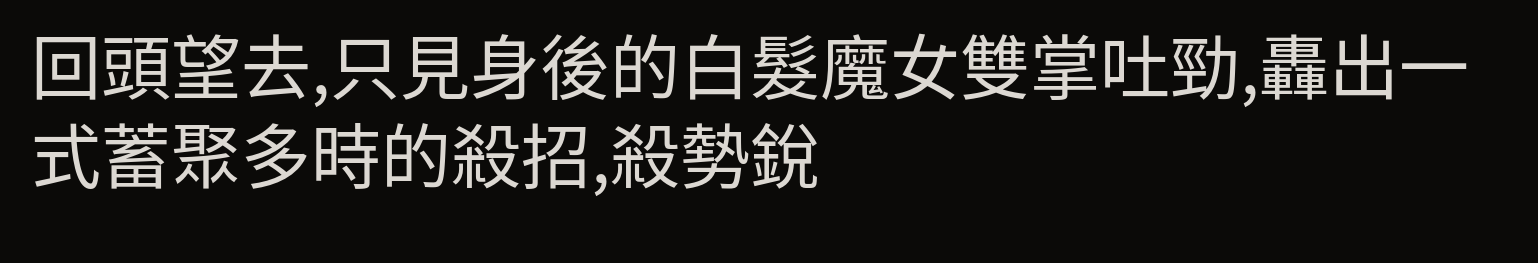回頭望去,只見身後的白髮魔女雙掌吐勁,轟出一式蓄聚多時的殺招,殺勢銳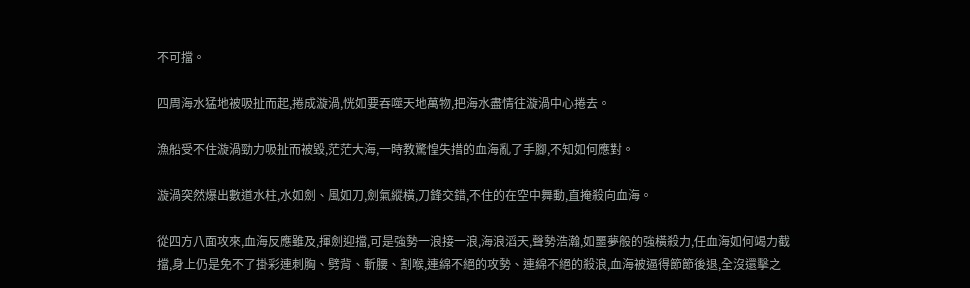不可擋。

四周海水猛地被吸扯而起,捲成漩渦,恍如要吞噬天地萬物,把海水盡情往漩渦中心捲去。

漁船受不住漩渦勁力吸扯而被毀,茫茫大海,一時教驚惶失措的血海亂了手腳,不知如何應對。

漩渦突然爆出數道水柱,水如劍、風如刀,劍氣縱橫,刀鋒交錯,不住的在空中舞動,直掩殺向血海。

從四方八面攻來,血海反應雖及,揮劍迎擋,可是強勢一浪接一浪,海浪滔天,聲勢浩瀚,如噩夢般的強橫殺力,任血海如何竭力截擋,身上仍是免不了掛彩連刺胸、劈背、斬腰、割喉,連綿不絕的攻勢、連綿不絕的殺浪,血海被逼得節節後退,全沒還擊之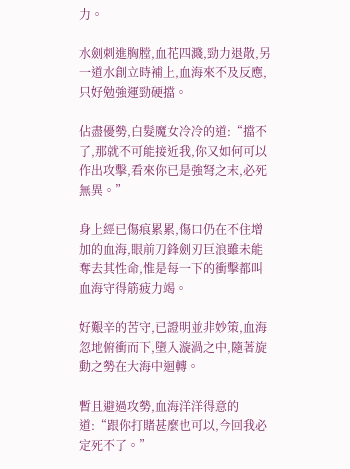力。

水劍刺進胸膛,血花四濺,勁力退散,另一道水創立時補上,血海來不及反應,只好勉強運勁硬擋。

佔盡優勢,白髮魔女冷冷的道:“擋不了,那就不可能接近我,你又如何可以作出攻擊,看來你已是強弩之末,必死無異。”

身上經已傷痕累累,傷口仍在不住增加的血海,眼前刀鋒劍刃巨浪雖未能奪去其性命,惟是每一下的衝擊都叫血海守得筋疲力竭。

好艱辛的苦守,已證明並非妙策,血海忽地俯衝而下,墮入漩渦之中,隨著旋動之勢在大海中迴轉。

暫且避過攻勢,血海洋洋得意的道:“跟你打賭甚麼也可以,今回我必定死不了。”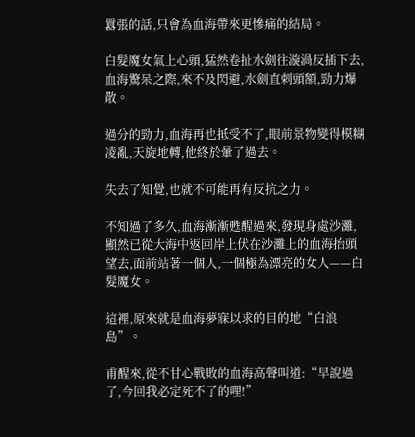囂張的話,只會為血海帶來更慘痛的結局。

白髮魔女氣上心頭,猛然卷扯水劍往漩渦反插下去,血海驚呆之際,來不及閃避,水劍直刺頭額,勁力爆散。

過分的勁力,血海再也抵受不了,眼前景物變得模糊凌亂,天旋地轉,他終於暈了過去。

失去了知覺,也就不可能再有反抗之力。

不知過了多久,血海漸漸甦醒過來,發現身處沙灘,顯然已從大海中返回岸上伏在沙灘上的血海抬頭望去,面前站著一個人,一個極為漂亮的女人——白髮魔女。

這裡,原來就是血海夢寐以求的目的地“白浪島”。

甫醒來,從不甘心戰敗的血海高聲叫道:“早說過了,今回我必定死不了的哩!”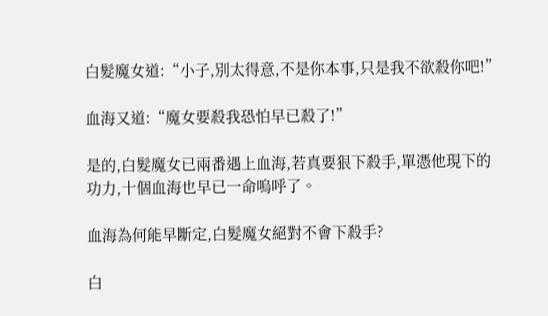白髮魔女道:“小子,別太得意,不是你本事,只是我不欲殺你吧!”

血海又道:“魔女要殺我恐怕早已殺了!”

是的,白髮魔女已兩番遇上血海,若真要狠下殺手,單憑他現下的功力,十個血海也早已一命嗚呼了。

血海為何能早斷定,白髮魔女絕對不會下殺手?

白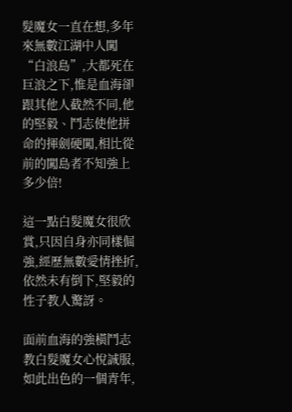髮魔女一直在想,多年來無數江湖中人闖“白浪島”,大都死在巨浪之下,惟是血海卻跟其他人截然不同,他的堅毅、鬥志使他拼命的揮劍硬闖,相比從前的闖島者不知強上多少倍!

這一點白髮魔女很欣賞,只因自身亦同樣倔強,經歷無數愛情挫折,依然未有倒下,堅毅的性子教人驚訝。

面前血海的強橫鬥志教白髮魔女心悅誠服,如此出色的一個青年,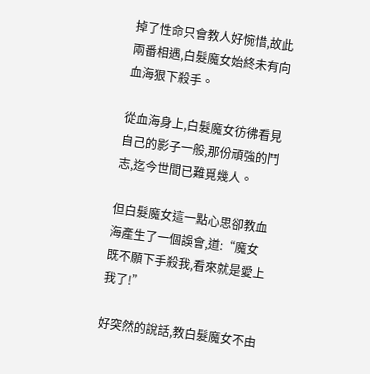掉了性命只會教人好惋惜,故此兩番相遇,白髮魔女始終未有向血海狠下殺手。

從血海身上,白髮魔女彷彿看見自己的影子一般,那份頑強的鬥志,迄今世間已難覓幾人。

但白髮魔女這一點心思卻教血海產生了一個誤會,道:“魔女既不願下手殺我,看來就是愛上我了!”

好突然的說話,教白髮魔女不由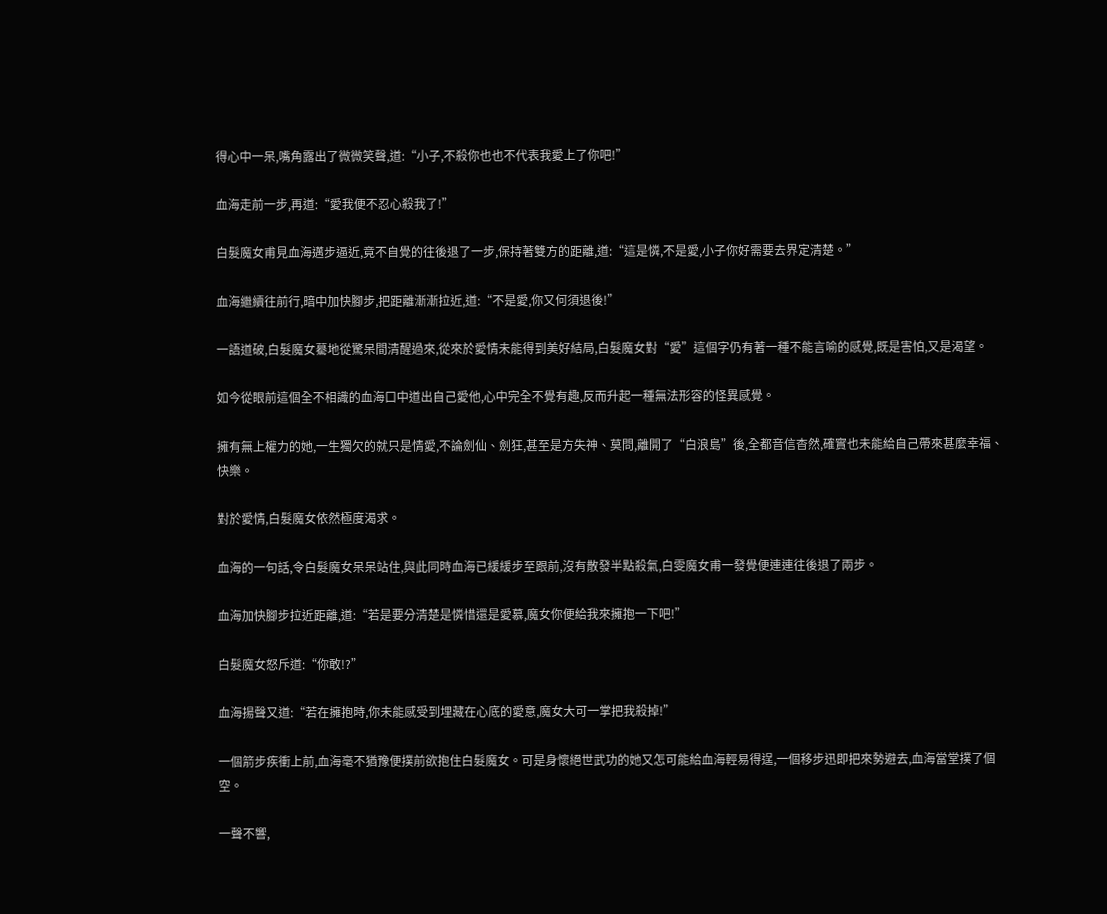得心中一呆,嘴角露出了微微笑聲,道:“小子,不殺你也也不代表我愛上了你吧!”

血海走前一步,再道:“愛我便不忍心殺我了!”

白髮魔女甫見血海邁步逼近,竟不自覺的往後退了一步,保持著雙方的距離,道:“這是憐,不是愛,小子你好需要去界定清楚。”

血海繼續往前行,暗中加快腳步,把距離漸漸拉近,道:“不是愛,你又何須退後!”

一語道破,白髮魔女驀地從驚呆間清醒過來,從來於愛情未能得到美好結局,白髮魔女對“愛”這個字仍有著一種不能言喻的感覺,既是害怕,又是渴望。

如今從眼前這個全不相識的血海口中道出自己愛他,心中完全不覺有趣,反而升起一種無法形容的怪異感覺。

擁有無上權力的她,一生獨欠的就只是情愛,不論劍仙、劍狂,甚至是方失神、莫問,離開了“白浪島”後,全都音信杳然,確實也未能給自己帶來甚麼幸福、快樂。

對於愛情,白髮魔女依然極度渴求。

血海的一句話,令白髮魔女呆呆站住,與此同時血海已緩緩步至跟前,沒有散發半點殺氣,白雯魔女甫一發覺便連連往後退了兩步。

血海加快腳步拉近距離,道:“若是要分清楚是憐惜還是愛慕,魔女你便給我來擁抱一下吧!”

白髮魔女怒斥道:“你敢!?”

血海揚聲又道:“若在擁抱時,你未能感受到埋藏在心底的愛意,魔女大可一掌把我殺掉!”

一個箭步疾衝上前,血海毫不猶豫便撲前欲抱住白髮魔女。可是身懷絕世武功的她又怎可能給血海輕易得逞,一個移步迅即把來勢避去,血海當堂撲了個空。

一聲不響,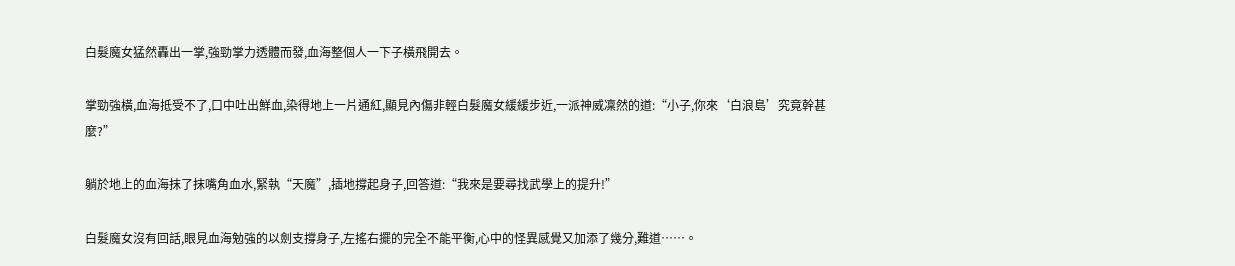白髮魔女猛然轟出一掌,強勁掌力透體而發,血海整個人一下子橫飛開去。

掌勁強橫,血海抵受不了,口中吐出鮮血,染得地上一片通紅,顯見內傷非輕白髮魔女緩緩步近,一派神威凜然的道:“小子,你來‘白浪島’究竟幹甚麼?”

躺於地上的血海抹了抹嘴角血水,緊執“天魔”,插地撐起身子,回答道:“我來是要尋找武學上的提升!”

白髮魔女沒有回話,眼見血海勉強的以劍支撐身子,左搖右擺的完全不能平衡,心中的怪異感覺又加添了幾分,難道……。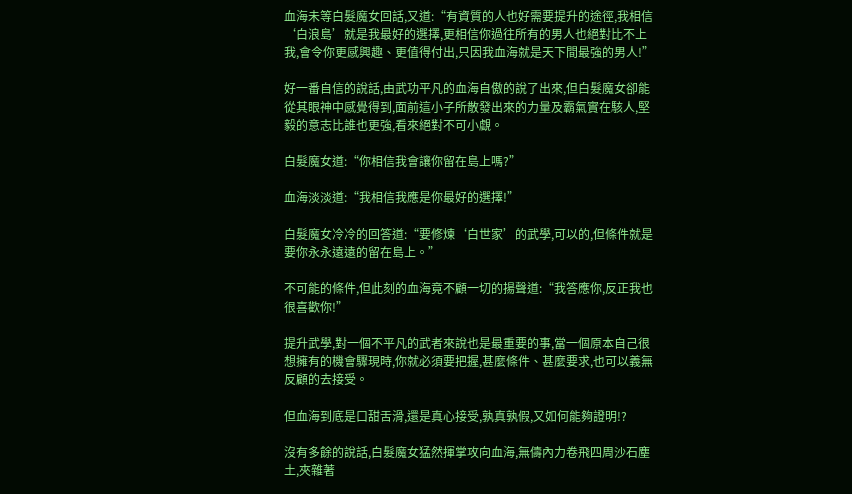血海未等白髮魔女回話,又道:“有資質的人也好需要提升的途徑,我相信‘白浪島’就是我最好的選擇,更相信你過往所有的男人也絕對比不上我,會令你更感興趣、更值得付出,只因我血海就是天下間最強的男人!”

好一番自信的說話,由武功平凡的血海自傲的說了出來,但白髮魔女卻能從其眼神中感覺得到,面前這小子所散發出來的力量及霸氣實在駭人,堅毅的意志比誰也更強,看來絕對不可小覷。

白髮魔女道:“你相信我會讓你留在島上嗎?”

血海淡淡道:“我相信我應是你最好的選擇!”

白髮魔女冷冷的回答道:“要修煉‘白世家’的武學,可以的,但條件就是要你永永遠遠的留在島上。”

不可能的條件,但此刻的血海竟不顧一切的揚聲道:“我答應你,反正我也很喜歡你!”

提升武學,對一個不平凡的武者來說也是最重要的事,當一個原本自己很想擁有的機會驟現時,你就必須要把握,甚麼條件、甚麼要求,也可以義無反顧的去接受。

但血海到底是口甜舌滑,還是真心接受,孰真孰假,又如何能夠證明!?

沒有多餘的說話,白髮魔女猛然揮掌攻向血海,無儔內力卷飛四周沙石塵土,夾雜著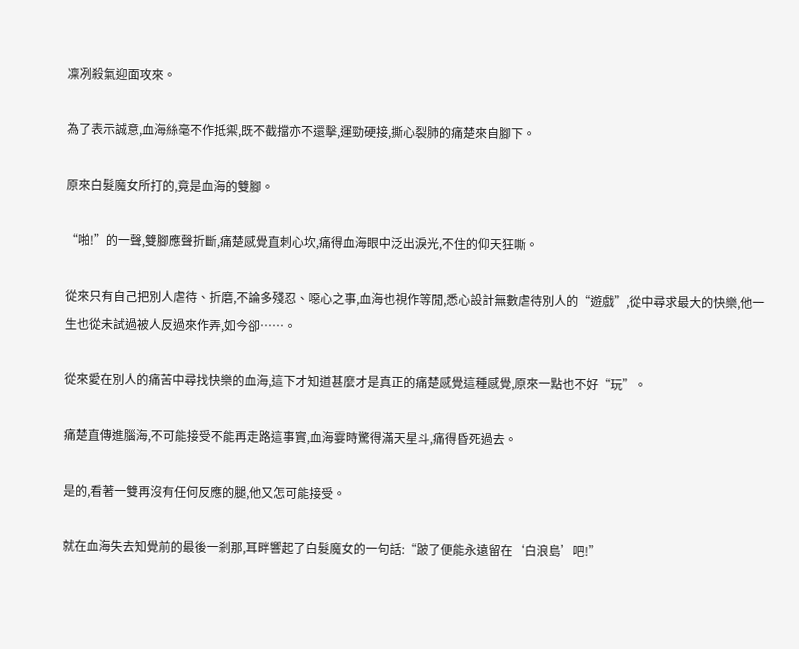凜冽殺氣迎面攻來。

為了表示誠意,血海絲毫不作抵禦,既不截擋亦不還擊,運勁硬接,撕心裂肺的痛楚來自腳下。

原來白髮魔女所打的,竟是血海的雙腳。

“啪!”的一聲,雙腳應聲折斷,痛楚感覺直刺心坎,痛得血海眼中泛出淚光,不住的仰天狂嘶。

從來只有自己把別人虐待、折磨,不論多殘忍、噁心之事,血海也視作等閒,悉心設計無數虐待別人的“遊戲”,從中尋求最大的快樂,他一生也從未試過被人反過來作弄,如今卻……。

從來愛在別人的痛苦中尋找快樂的血海,這下才知道甚麼才是真正的痛楚感覺這種感覺,原來一點也不好“玩”。

痛楚直傳進腦海,不可能接受不能再走路這事實,血海霎時驚得滿天星斗,痛得昏死過去。

是的,看著一雙再沒有任何反應的腿,他又怎可能接受。

就在血海失去知覺前的最後一剎那,耳畔響起了白髮魔女的一句話:“跛了便能永遠留在‘白浪島’吧!”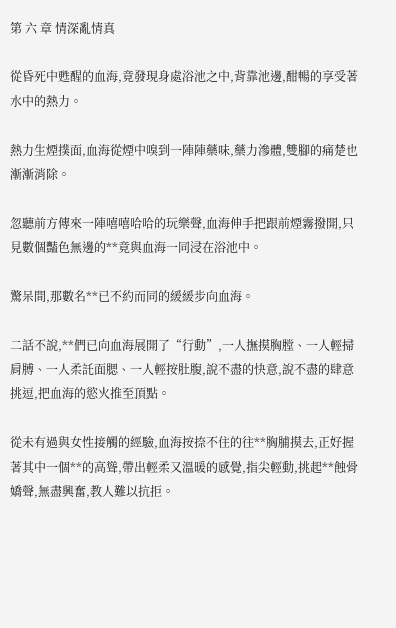第 六 章 情深亂情真

從昏死中甦醒的血海,竟發現身處浴池之中,背靠池邊,酣暢的享受著水中的熱力。

熱力生煙撲面,血海從煙中嗅到一陣陣藥味,藥力滲體,雙腳的痛楚也漸漸消除。

忽聽前方傳來一陣嘻嘻哈哈的玩樂聲,血海伸手把跟前煙霧撥開,只見數個豔色無邊的**竟與血海一同浸在浴池中。

驚呆間,那數名**已不約而同的緩緩步向血海。

二話不說,**們已向血海展開了“行動”,一人撫摸胸膛、一人輕掃肩膊、一人柔託面腮、一人輕按肚腹,說不盡的快意,說不盡的肆意挑逗,把血海的慾火推至頂點。

從未有過與女性接觸的經驗,血海按捺不住的往**胸脯摸去,正好握著其中一個**的高聳,帶出輕柔又溫暖的感覺,指尖輕動,挑起**蝕骨嬌聲,無盡興奮,教人難以抗拒。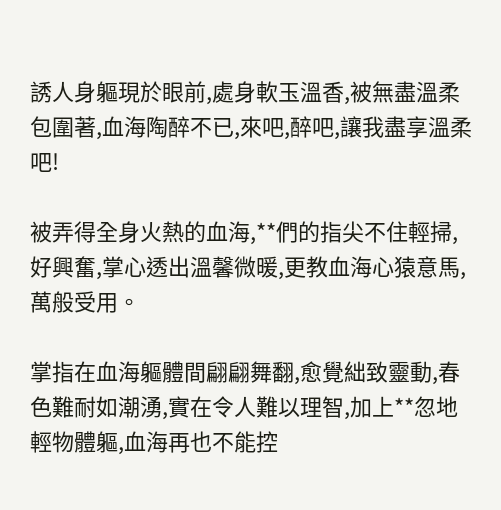誘人身軀現於眼前,處身軟玉溫香,被無盡溫柔包圍著,血海陶醉不已,來吧,醉吧,讓我盡享溫柔吧!

被弄得全身火熱的血海,**們的指尖不住輕掃,好興奮,掌心透出溫馨微暖,更教血海心猿意馬,萬般受用。

掌指在血海軀體間翩翩舞翻,愈覺絀致靈動,春色難耐如潮湧,實在令人難以理智,加上**忽地輕物體軀,血海再也不能控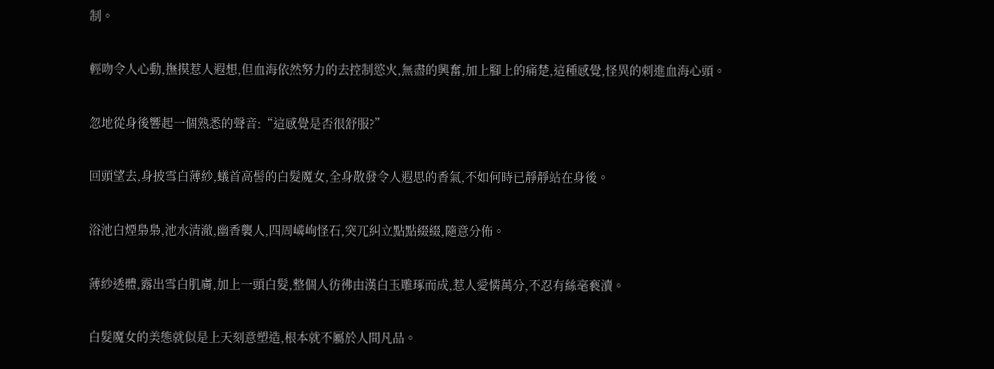制。

輕吻令人心動,撫摸惹人遐想,但血海依然努力的去控制慾火,無盡的興奮,加上腳上的痛楚,這種感覺,怪異的刺進血海心頭。

忽地從身後響起一個熟悉的聲音:“這感覺是否很舒服?”

回頭望去,身披雪白薄紗,蟻首高髻的白髮魔女,全身散發令人遐思的香氣,不如何時已靜靜站在身後。

浴池白煙梟梟,池水清澈,幽香襲人,四周嶙峋怪石,突兀糾立點點綴綴,隨意分佈。

薄紗透體,露出雪白肌膚,加上一頭白髮,整個人彷彿由漢白玉雕琢而成,惹人愛憐萬分,不忍有絲毫褻瀆。

白髮魔女的美態就似是上天刻意塑造,根本就不屬於人間凡品。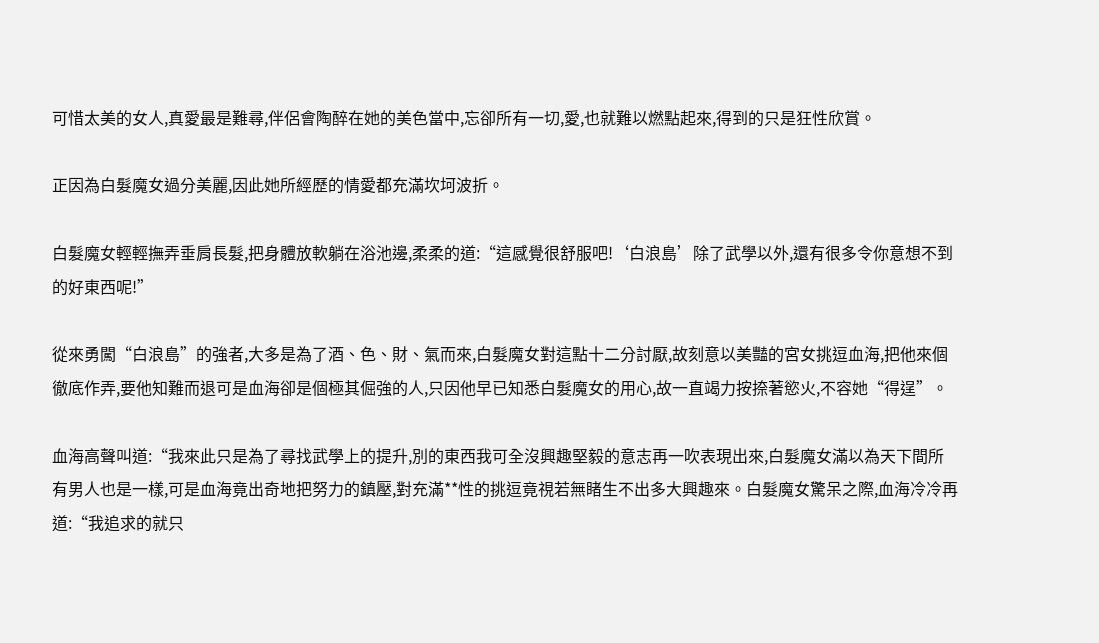可惜太美的女人,真愛最是難尋,伴侶會陶醉在她的美色當中,忘卻所有一切,愛,也就難以燃點起來,得到的只是狂性欣賞。

正因為白髮魔女過分美麗,因此她所經歷的情愛都充滿坎坷波折。

白髮魔女輕輕撫弄垂肩長髮,把身體放軟躺在浴池邊,柔柔的道:“這感覺很舒服吧!‘白浪島’除了武學以外,還有很多令你意想不到的好東西呢!”

從來勇闖“白浪島”的強者,大多是為了酒、色、財、氣而來,白髮魔女對這點十二分討厭,故刻意以美豔的宮女挑逗血海,把他來個徹底作弄,要他知難而退可是血海卻是個極其倔強的人,只因他早已知悉白髮魔女的用心,故一直竭力按捺著慾火,不容她“得逞”。

血海高聲叫道:“我來此只是為了尋找武學上的提升,別的東西我可全沒興趣堅毅的意志再一吹表現出來,白髮魔女滿以為天下間所有男人也是一樣,可是血海竟出奇地把努力的鎮壓,對充滿**性的挑逗竟視若無睹生不出多大興趣來。白髮魔女驚呆之際,血海冷冷再道:“我追求的就只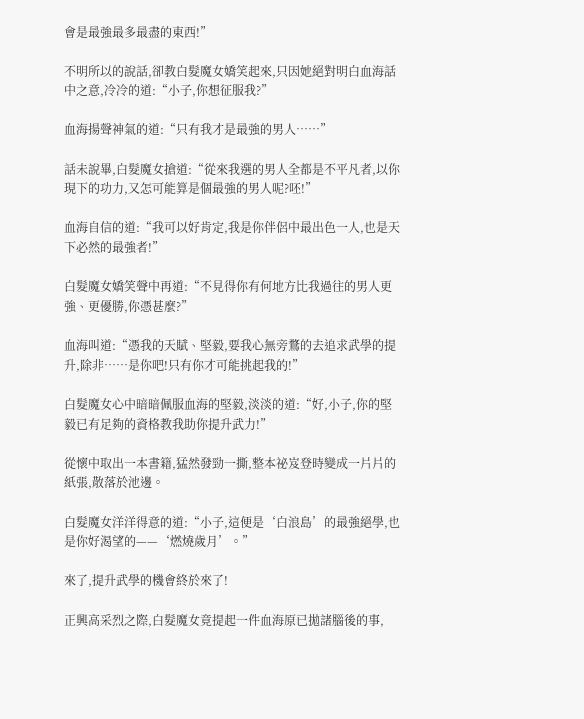會是最強最多最盡的東西!”

不明所以的說話,卻教白髮魔女嬌笑起來,只因她絕對明白血海話中之意,冷冷的道:“小子,你想征服我?”

血海揚聲神氣的道:“只有我才是最強的男人……”

話未說畢,白髮魔女搶道:“從來我選的男人全都是不平凡者,以你現下的功力,又怎可能算是個最強的男人呢?呸!”

血海自信的道:“我可以好肯定,我是你伴侶中最出色一人,也是天下必然的最強者!”

白髮魔女嬌笑聲中再道:“不見得你有何地方比我過往的男人更強、更優勝,你憑甚麼?”

血海叫道:“憑我的天賦、堅毅,要我心無旁鶩的去追求武學的提升,除非……是你吧!只有你才可能挑起我的!”

白髮魔女心中暗暗佩服血海的堅毅,淡淡的道:“好,小子,你的堅毅已有足夠的資格教我助你提升武力!”

從懷中取出一本書籍,猛然發勁一撕,整本祕岌登時變成一片片的紙張,散落於池邊。

白髮魔女洋洋得意的道:“小子,這便是‘白浪島’的最強絕學,也是你好渴望的——‘燃燒歲月’。”

來了,提升武學的機會終於來了!

正興高采烈之際,白髮魔女竟提起一件血海原已拋諸腦後的事,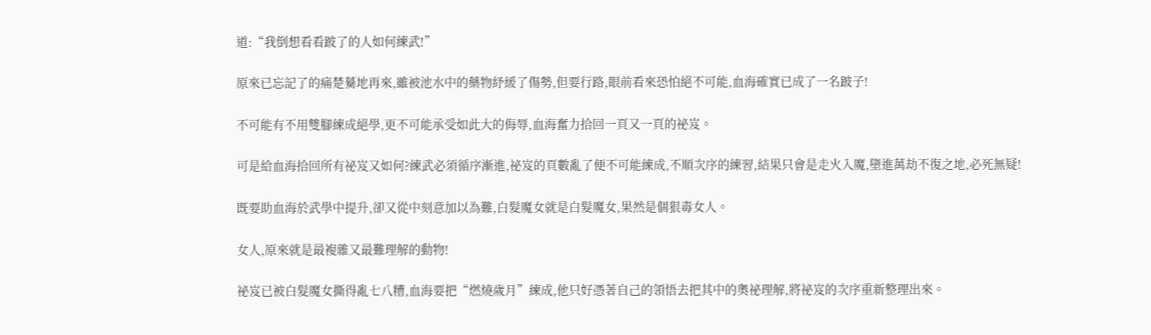道:“我倒想看看跛了的人如何練武!”

原來已忘記了的痛楚驀地再來,雖被池水中的藥物紓緩了傷勢,但要行路,眼前看來恐怕絕不可能,血海確實已成了一名跛子!

不可能有不用雙腳練成絕學,更不可能承受如此大的侮辱,血海奮力拾回一頁又一頁的祕岌。

可是給血海拾回所有祕岌又如何?練武必須循序漸進,祕岌的頁數亂了便不可能練成,不順次序的練習,結果只會是走火入魔,墮進萬劫不復之地,必死無疑!

既要助血海於武學中提升,卻又從中刻意加以為難,白髮魔女就是白髮魔女,果然是個狠毒女人。

女人,原來就是最複雜又最難理解的動物!

祕岌已被白髮魔女撕得亂七八糟,血海要把“燃燒歲月”練成,他只好憑著自己的領悟去把其中的奧祕理解,將祕岌的次序重新整理出來。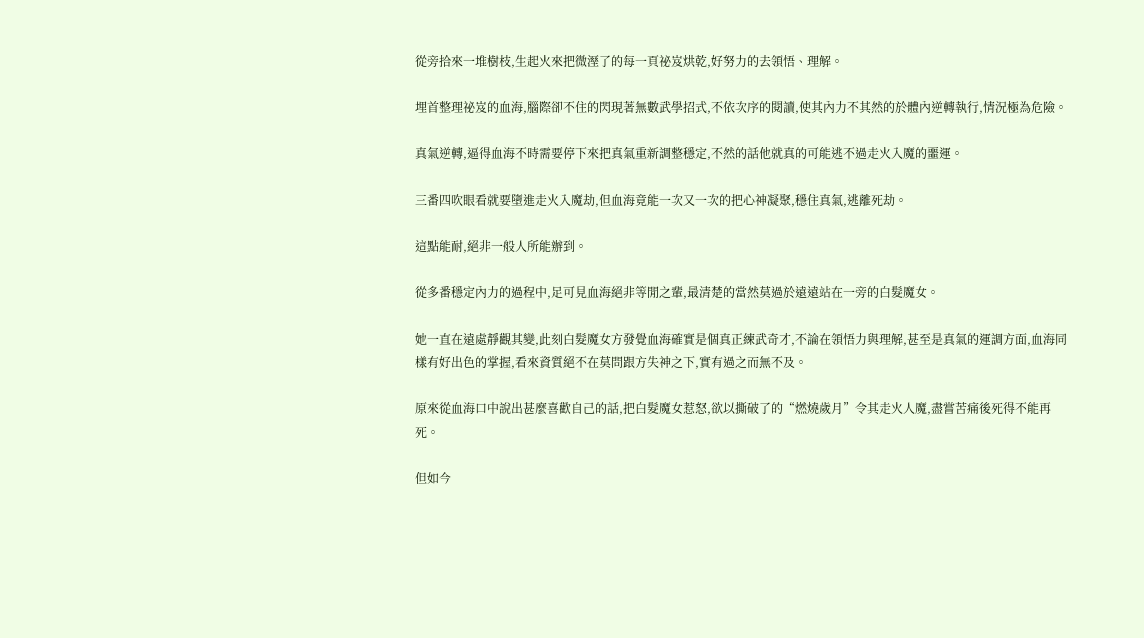從旁拾來一堆樹枝,生起火來把微溼了的每一頁祕岌烘乾,好努力的去領悟、理解。

埋首整理祕岌的血海,腦際卻不住的閃現著無數武學招式,不依次序的閱讀,使其內力不其然的於體內逆轉執行,情況極為危險。

真氣逆轉,逼得血海不時需要停下來把真氣重新調整穩定,不然的話他就真的可能逃不過走火入魔的噩運。

三番四吹眼看就要墮進走火入魔劫,但血海竟能一次又一次的把心神凝聚,穩住真氣,逃離死劫。

這點能耐,絕非一般人所能辦到。

從多番穩定內力的過程中,足可見血海絕非等閒之輩,最清楚的當然莫過於遠遠站在一旁的白髮魔女。

她一直在遠處靜觀其變,此刻白髮魔女方發覺血海確實是個真正練武奇才,不論在領悟力與理解,甚至是真氣的運調方面,血海同樣有好出色的掌握,看來資質絕不在莫問跟方失神之下,實有過之而無不及。

原來從血海口中說出甚麼喜歡自己的話,把白髮魔女惹怒,欲以撕破了的“燃燒歲月”令其走火人魔,盡嘗苦痛後死得不能再死。

但如今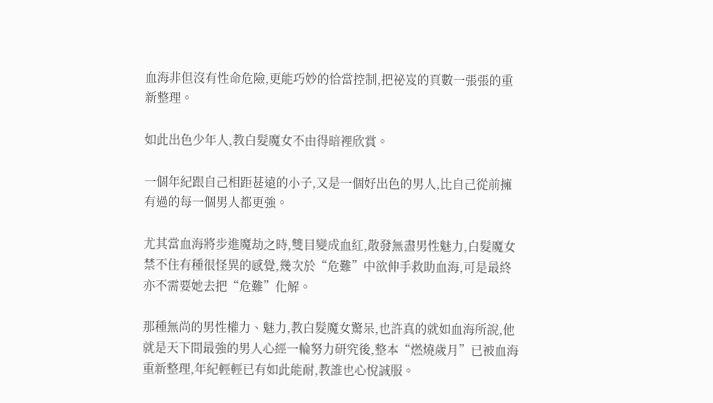血海非但沒有性命危險,更能巧妙的恰當控制,把祕岌的頁數一張張的重新整理。

如此出色少年人,教白髮魔女不由得暗裡欣賞。

一個年紀跟自己相距甚遠的小子,又是一個好出色的男人,比自己從前擁有過的每一個男人都更強。

尤其當血海將步進魔劫之時,雙目變成血紅,散發無盡男性魅力,白髮魔女禁不住有種很怪異的感覺,幾次於“危難”中欲伸手救助血海,可是最終亦不需要她去把“危難”化解。

那種無尚的男性權力、魅力,教白髮魔女驚呆,也許真的就如血海所說,他就是天下間最強的男人心經一輪努力研究後,整本“燃燒歲月”已被血海重新整理,年紀輕輕已有如此能耐,教誰也心悅誠服。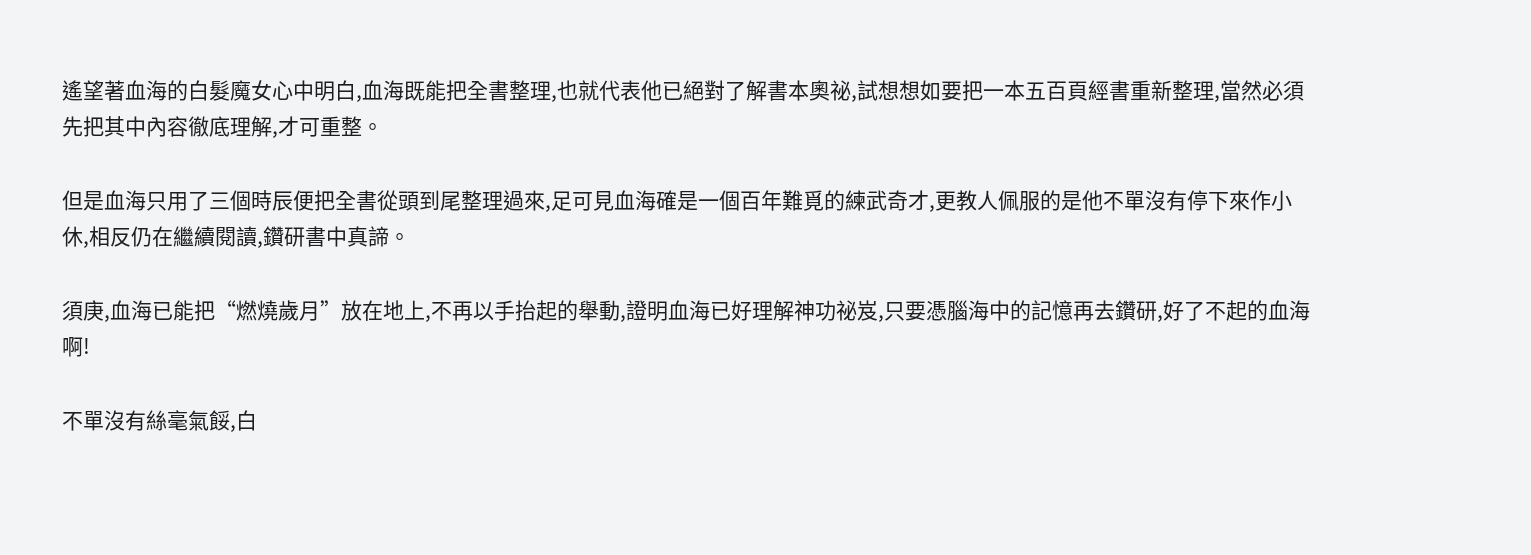遙望著血海的白髮魔女心中明白,血海既能把全書整理,也就代表他已絕對了解書本奧祕,試想想如要把一本五百頁經書重新整理,當然必須先把其中內容徹底理解,才可重整。

但是血海只用了三個時辰便把全書從頭到尾整理過來,足可見血海確是一個百年難覓的練武奇才,更教人佩服的是他不單沒有停下來作小休,相反仍在繼續閱讀,鑽研書中真諦。

須庚,血海已能把“燃燒歲月”放在地上,不再以手抬起的舉動,證明血海已好理解神功祕岌,只要憑腦海中的記憶再去鑽研,好了不起的血海啊!

不單沒有絲毫氣餒,白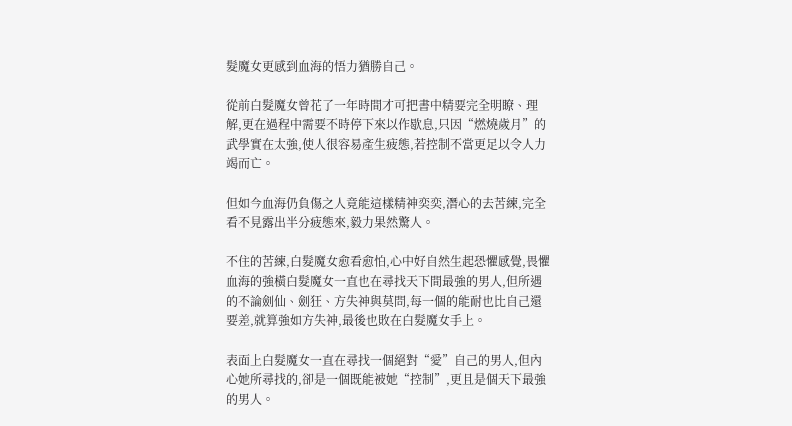髮魔女更感到血海的悟力猶勝自己。

從前白髮魔女曾花了一年時間才可把書中精要完全明瞭、理解,更在過程中需要不時停下來以作歇息,只因“燃燒歲月”的武學實在太強,使人很容易產生疲態,若控制不當更足以令人力竭而亡。

但如今血海仍負傷之人竟能這樣精神奕奕,潛心的去苦練,完全看不見露出半分疲態來,毅力果然驚人。

不住的苦練,白髮魔女愈看愈怕,心中好自然生起恐懼感覺,畏懼血海的強橫白髮魔女一直也在尋找天下間最強的男人,但所遇的不論劍仙、劍狂、方失神與莫問,每一個的能耐也比自己還要差,就算強如方失神,最後也敗在白髮魔女手上。

表面上白髮魔女一直在尋找一個絕對“愛”自己的男人,但內心她所尋找的,卻是一個既能被她“控制”,更且是個天下最強的男人。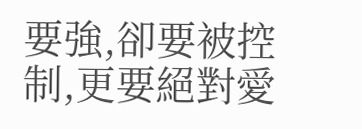要強,卻要被控制,更要絕對愛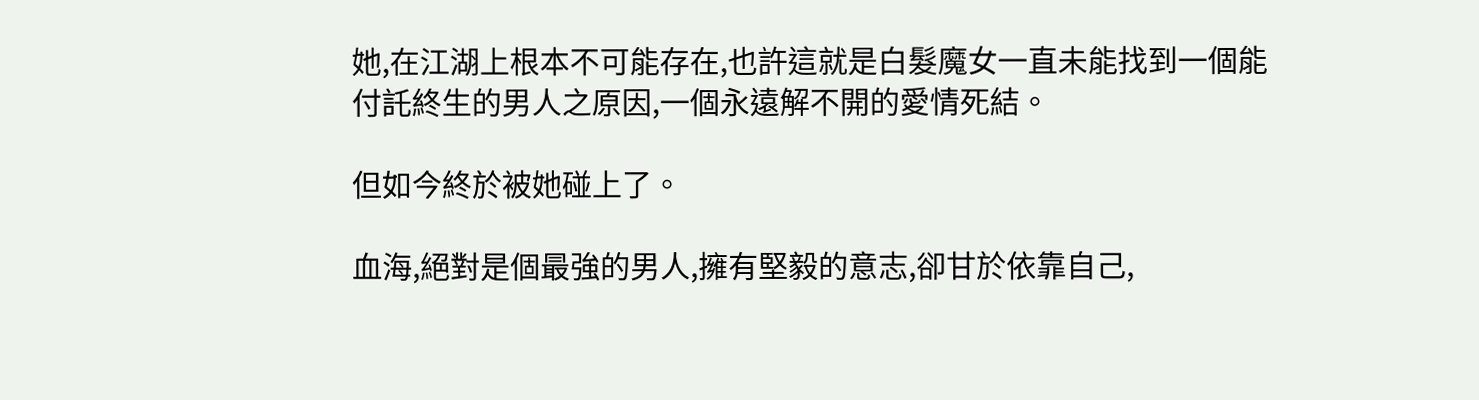她,在江湖上根本不可能存在,也許這就是白髮魔女一直未能找到一個能付託終生的男人之原因,一個永遠解不開的愛情死結。

但如今終於被她碰上了。

血海,絕對是個最強的男人,擁有堅毅的意志,卻甘於依靠自己,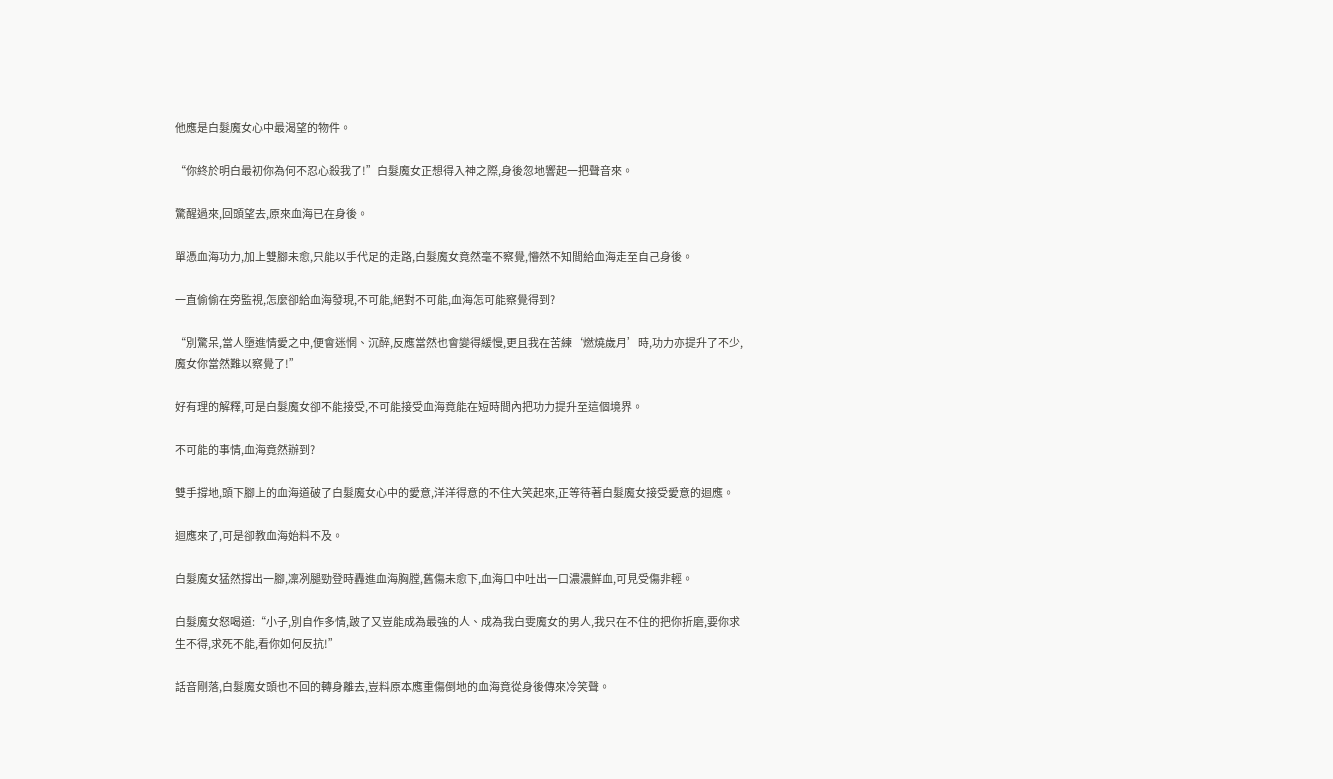他應是白髮魔女心中最渴望的物件。

“你終於明白最初你為何不忍心殺我了!”白髮魔女正想得入神之際,身後忽地響起一把聲音來。

驚醒過來,回頭望去,原來血海已在身後。

單憑血海功力,加上雙腳未愈,只能以手代足的走路,白髮魔女竟然毫不察覺,懵然不知間給血海走至自己身後。

一直偷偷在旁監視,怎麼卻給血海發現,不可能,絕對不可能,血海怎可能察覺得到?

“別驚呆,當人墮進情愛之中,便會迷惘、沉醉,反應當然也會變得緩慢,更且我在苦練‘燃燒歲月’時,功力亦提升了不少,魔女你當然難以察覺了!”

好有理的解釋,可是白髮魔女卻不能接受,不可能接受血海竟能在短時間內把功力提升至這個境界。

不可能的事情,血海竟然辦到?

雙手撐地,頭下腳上的血海道破了白髮魔女心中的愛意,洋洋得意的不住大笑起來,正等待著白髮魔女接受愛意的迴應。

迴應來了,可是卻教血海始料不及。

白髮魔女猛然撐出一腳,凜冽腿勁登時轟進血海胸膛,舊傷未愈下,血海口中吐出一口濃濃鮮血,可見受傷非輕。

白髮魔女怒喝道:“小子,別自作多情,跛了又豈能成為最強的人、成為我白雯魔女的男人,我只在不住的把你折磨,要你求生不得,求死不能,看你如何反抗!”

話音剛落,白髮魔女頭也不回的轉身離去,豈料原本應重傷倒地的血海竟從身後傳來冷笑聲。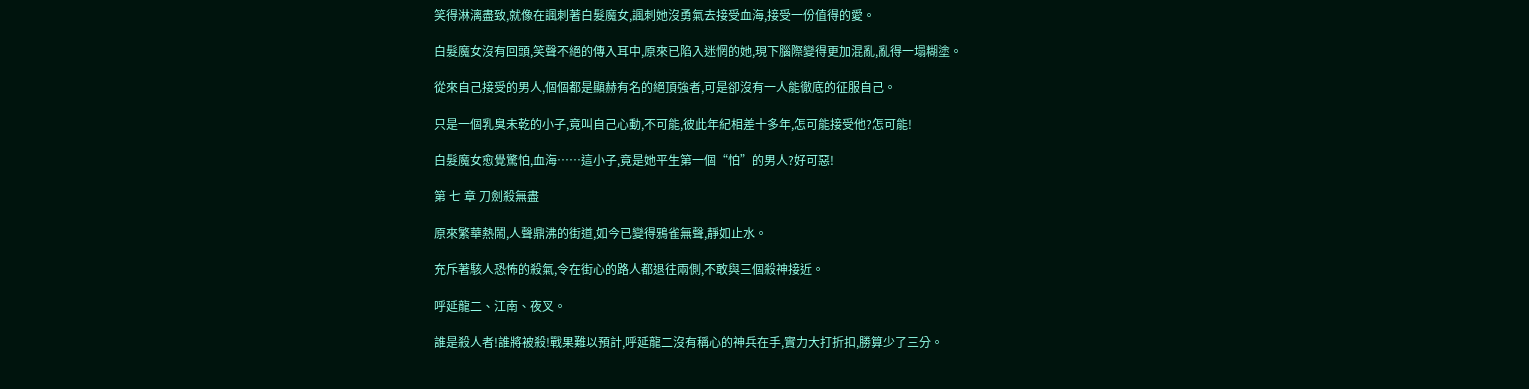笑得淋漓盡致,就像在諷刺著白髮魔女,諷刺她沒勇氣去接受血海,接受一份值得的愛。

白髮魔女沒有回頭,笑聲不絕的傳入耳中,原來已陷入迷惘的她,現下腦際變得更加混亂,亂得一塌糊塗。

從來自己接受的男人,個個都是顯赫有名的絕頂強者,可是卻沒有一人能徹底的征服自己。

只是一個乳臭未乾的小子,竟叫自己心動,不可能,彼此年紀相差十多年,怎可能接受他?怎可能!

白髮魔女愈覺驚怕,血海……這小子,竟是她平生第一個“怕”的男人?好可惡!

第 七 章 刀劍殺無盡

原來繁華熱鬧,人聲鼎沸的街道,如今已變得鴉雀無聲,靜如止水。

充斥著駭人恐怖的殺氣,令在街心的路人都退往兩側,不敢與三個殺神接近。

呼延龍二、江南、夜叉。

誰是殺人者!誰將被殺!戰果難以預計,呼延龍二沒有稱心的神兵在手,實力大打折扣,勝算少了三分。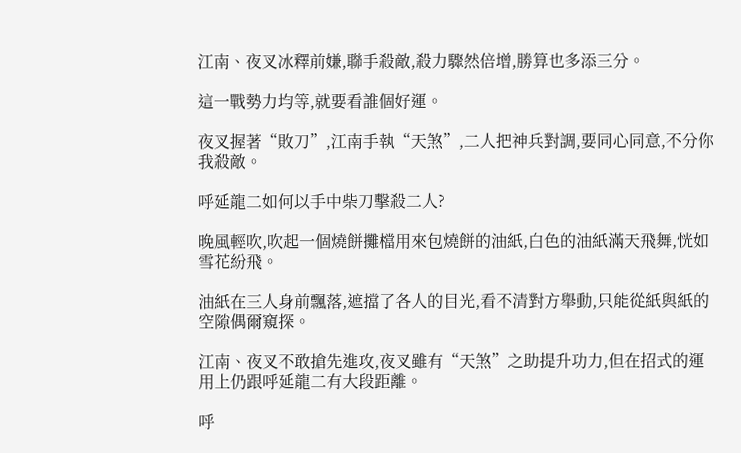江南、夜叉冰釋前嫌,聯手殺敵,殺力驟然倍增,勝算也多添三分。

這一戰勢力均等,就要看誰個好運。

夜叉握著“敗刀”,江南手執“天煞”,二人把神兵對調,要同心同意,不分你我殺敵。

呼延龍二如何以手中柴刀擊殺二人?

晚風輕吹,吹起一個燒餅攤檔用來包燒餅的油紙,白色的油紙滿天飛舞,恍如雪花紛飛。

油紙在三人身前飄落,遮擋了各人的目光,看不清對方舉動,只能從紙與紙的空隙偶爾窺探。

江南、夜叉不敢搶先進攻,夜叉雖有“天煞”之助提升功力,但在招式的運用上仍跟呼延龍二有大段距離。

呼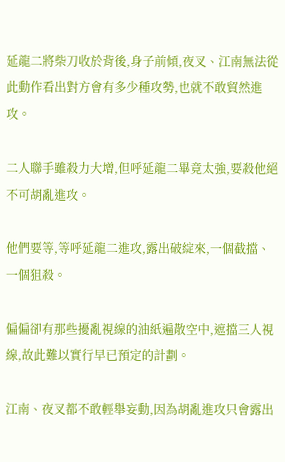延龍二將柴刀收於背後,身子前傾,夜叉、江南無法從此動作看出對方會有多少種攻勢,也就不敢貿然進攻。

二人聯手雖殺力大增,但呼延龍二畢竟太強,要殺他絕不可胡亂進攻。

他們要等,等呼延龍二進攻,露出破綻來,一個截擋、一個狙殺。

偏偏卻有那些擾亂視線的油紙遍散空中,遮擋三人視線,故此難以實行早已預定的計劃。

江南、夜叉都不敢輕舉妄動,因為胡亂進攻只會露出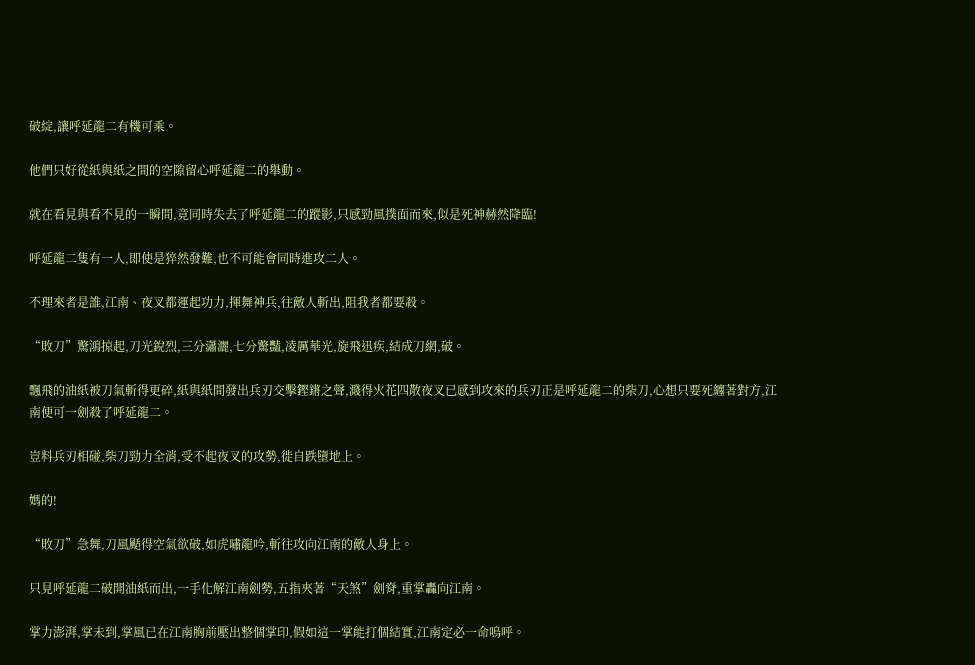破綻,讓呼延龍二有機可乘。

他們只好從紙與紙之間的空隙留心呼延龍二的舉動。

就在看見與看不見的一瞬間,竟同時失去了呼延龍二的蹤影,只感勁風撲面而來,似是死神赫然降臨!

呼延龍二隻有一人,即使是猝然發難,也不可能會同時進攻二人。

不理來者是誰,江南、夜叉都運起功力,揮舞神兵,往敵人斬出,阻我者都要殺。

“敗刀”驚鴻掠起,刀光銳烈,三分瀟灑,七分驚豔,凌厲華光,旋飛迅疾,結成刀網,破。

飄飛的油紙被刀氣斬得更碎,紙與紙間發出兵刃交擊鏗鏘之聲,濺得火花四散夜叉已感到攻來的兵刃正是呼延龍二的柴刀,心想只要死纏著對方,江南便可一劍殺了呼延龍二。

豈料兵刃相碰,柴刀勁力全消,受不起夜叉的攻勢,徙自跌墮地上。

媽的!

“敗刀”急舞,刀風颳得空氣欲破,如虎嘯龍吟,斬往攻向江南的敵人身上。

只見呼延龍二破開油紙而出,一手化解江南劍勢,五指夾著“天煞”劍脊,重掌轟向江南。

掌力澎湃,掌未到,掌風已在江南胸前壓出整個掌印,假如這一掌能打個結實,江南定必一命嗚呼。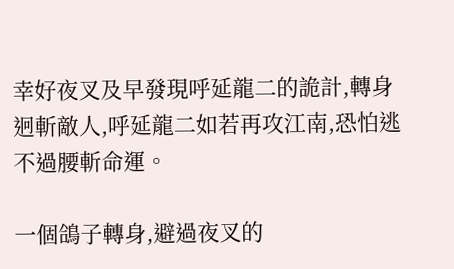幸好夜叉及早發現呼延龍二的詭計,轉身迥斬敵人,呼延龍二如若再攻江南,恐怕逃不過腰斬命運。

一個鴿子轉身,避過夜叉的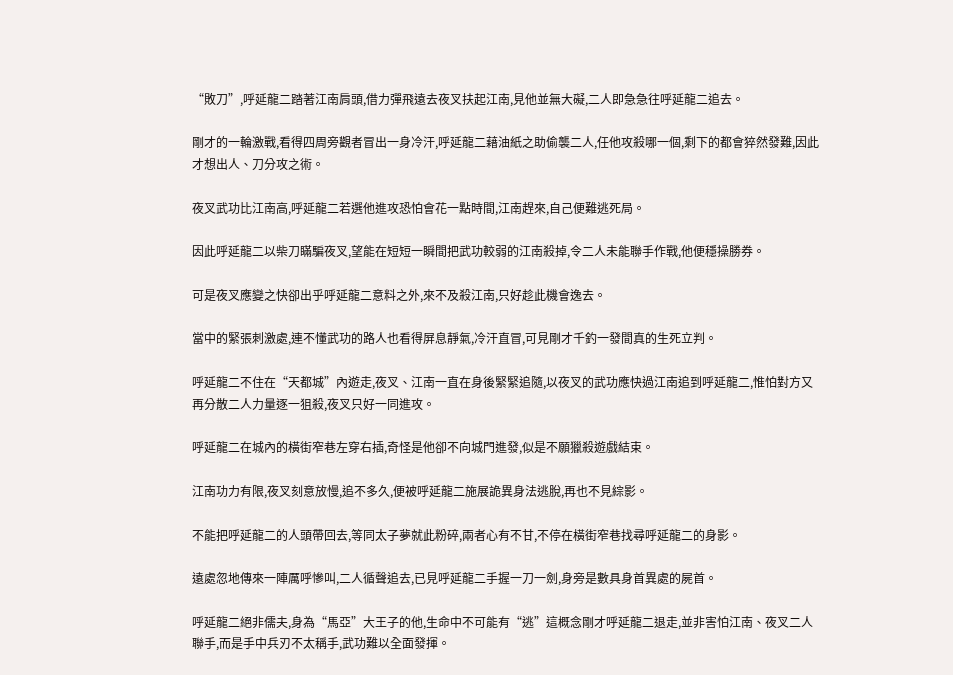“敗刀”,呼延龍二踏著江南肩頭,借力彈飛遠去夜叉扶起江南,見他並無大礙,二人即急急往呼延龍二追去。

剛才的一輪激戰,看得四周旁觀者冒出一身冷汗,呼延龍二藉油紙之助偷襲二人,任他攻殺哪一個,剩下的都會猝然發難,因此才想出人、刀分攻之術。

夜叉武功比江南高,呼延龍二若選他進攻恐怕會花一點時間,江南趕來,自己便難逃死局。

因此呼延龍二以柴刀瞞騙夜叉,望能在短短一瞬間把武功較弱的江南殺掉,令二人未能聯手作戰,他便穩操勝券。

可是夜叉應變之快卻出乎呼延龍二意料之外,來不及殺江南,只好趁此機會逸去。

當中的緊張刺激處,連不懂武功的路人也看得屏息靜氣,冷汗直冒,可見剛才千釣一發間真的生死立判。

呼延龍二不住在“天都城”內遊走,夜叉、江南一直在身後緊緊追隨,以夜叉的武功應快過江南追到呼延龍二,惟怕對方又再分散二人力量逐一狙殺,夜叉只好一同進攻。

呼延龍二在城內的橫街窄巷左穿右插,奇怪是他卻不向城門進發,似是不願獵殺遊戲結束。

江南功力有限,夜叉刻意放慢,追不多久,便被呼延龍二施展詭異身法逃脫,再也不見綜影。

不能把呼延龍二的人頭帶回去,等同太子夢就此粉碎,兩者心有不甘,不停在橫街窄巷找尋呼延龍二的身影。

遠處忽地傳來一陣厲呼慘叫,二人循聲追去,已見呼延龍二手握一刀一劍,身旁是數具身首異處的屍首。

呼延龍二絕非儒夫,身為“馬亞”大王子的他,生命中不可能有“逃”這概念剛才呼延龍二退走,並非害怕江南、夜叉二人聯手,而是手中兵刃不太稱手,武功難以全面發揮。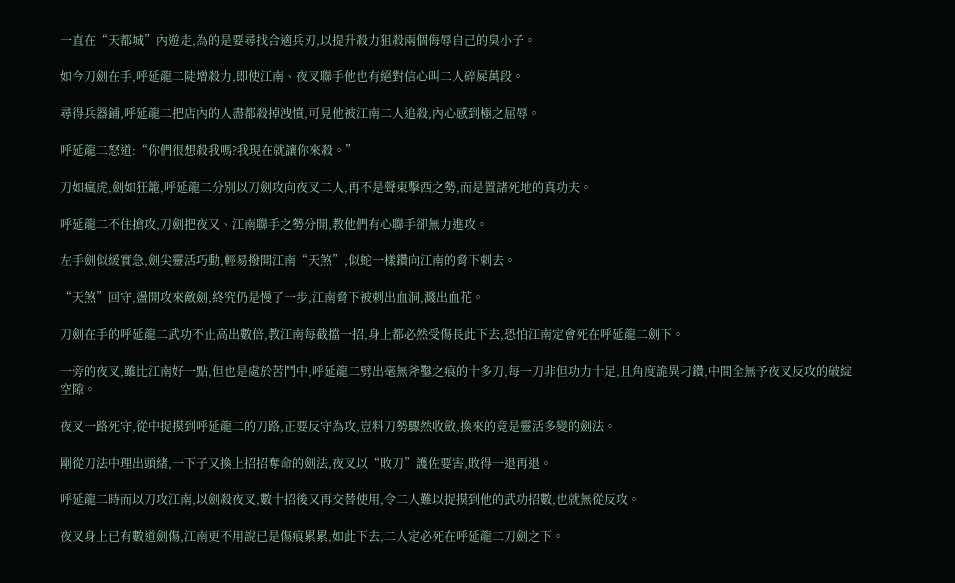一直在“天都城”內遊走,為的是要尋找合適兵刃,以提升殺力狙殺兩個侮辱自己的臭小子。

如今刀劍在手,呼延龍二陡增殺力,即使江南、夜叉聯手他也有絕對信心叫二人碎屍萬段。

尋得兵器鋪,呼延龍二把店內的人盡都殺掉洩憤,可見他被江南二人追殺,內心感到極之屈辱。

呼延龍二怒道:“你們很想殺我嗎?我現在就讓你來殺。”

刀如瘋虎,劍如狂籠,呼延龍二分別以刀劍攻向夜叉二人,再不是聲東擊西之勢,而是置諸死地的真功夫。

呼延龍二不住搶攻,刀劍把夜又、江南聯手之勢分開,教他們有心聯手卻無力進攻。

左手劍似緩實急,劍尖靈活巧動,輕易撥開江南“天煞”,似蛇一樣鑽向江南的脅下刺去。

“天煞”回守,盪開攻來敵劍,終究仍是慢了一步,江南脅下被刺出血洞,濺出血花。

刀劍在手的呼延龍二武功不止高出數倍,教江南每截擋一招,身上都必然受傷長此下去,恐怕江南定會死在呼延龍二劍下。

一旁的夜叉,雖比江南好一點,但也是處於苦鬥中,呼延龍二劈出毫無斧鑿之痕的十多刀,每一刀非但功力十足,且角度詭異刁鑽,中間全無予夜叉反攻的破綻空隙。

夜叉一路死守,從中捉摸到呼延龍二的刀路,正要反守為攻,豈料刀勢驟然收斂,換來的竟是靈活多變的劍法。

剛從刀法中理出頭緒,一下子又換上招招奪命的劍法,夜叉以“敗刀”護佐要害,敗得一退再退。

呼延龍二時而以刀攻江南,以劍殺夜叉,數十招後又再交替使用,令二人難以捉摸到他的武功招數,也就無從反攻。

夜叉身上已有數道劍傷,江南更不用說已是傷痕累累,如此下去,二人定必死在呼延龍二刀劍之下。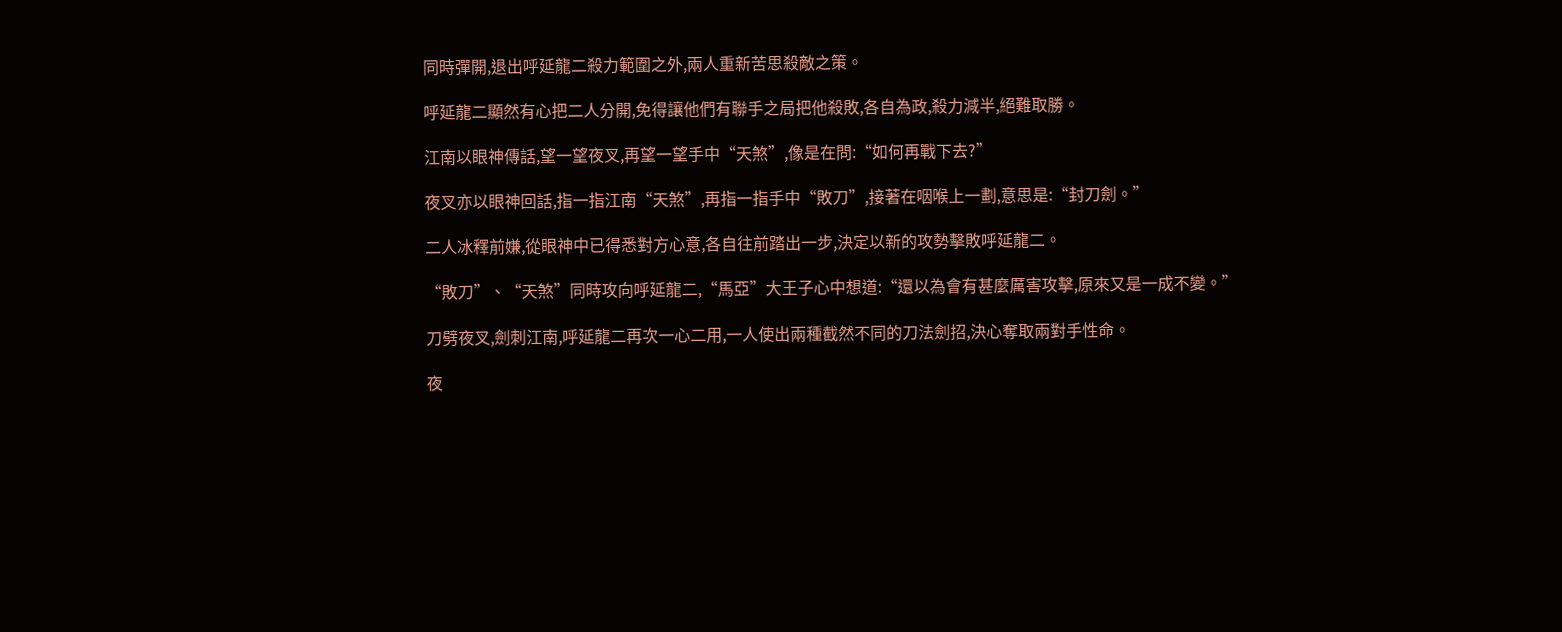同時彈開,退出呼延龍二殺力範圍之外,兩人重新苦思殺敵之策。

呼延龍二顯然有心把二人分開,免得讓他們有聯手之局把他殺敗,各自為政,殺力減半,絕難取勝。

江南以眼神傳話,望一望夜叉,再望一望手中“天煞”,像是在問:“如何再戰下去?”

夜叉亦以眼神回話,指一指江南“天煞”,再指一指手中“敗刀”,接著在咽喉上一劃,意思是:“封刀劍。”

二人冰釋前嫌,從眼神中已得悉對方心意,各自往前踏出一步,決定以新的攻勢擊敗呼延龍二。

“敗刀”、“天煞”同時攻向呼延龍二,“馬亞”大王子心中想道:“還以為會有甚麼厲害攻擊,原來又是一成不變。”

刀劈夜叉,劍刺江南,呼延龍二再次一心二用,一人使出兩種截然不同的刀法劍招,決心奪取兩對手性命。

夜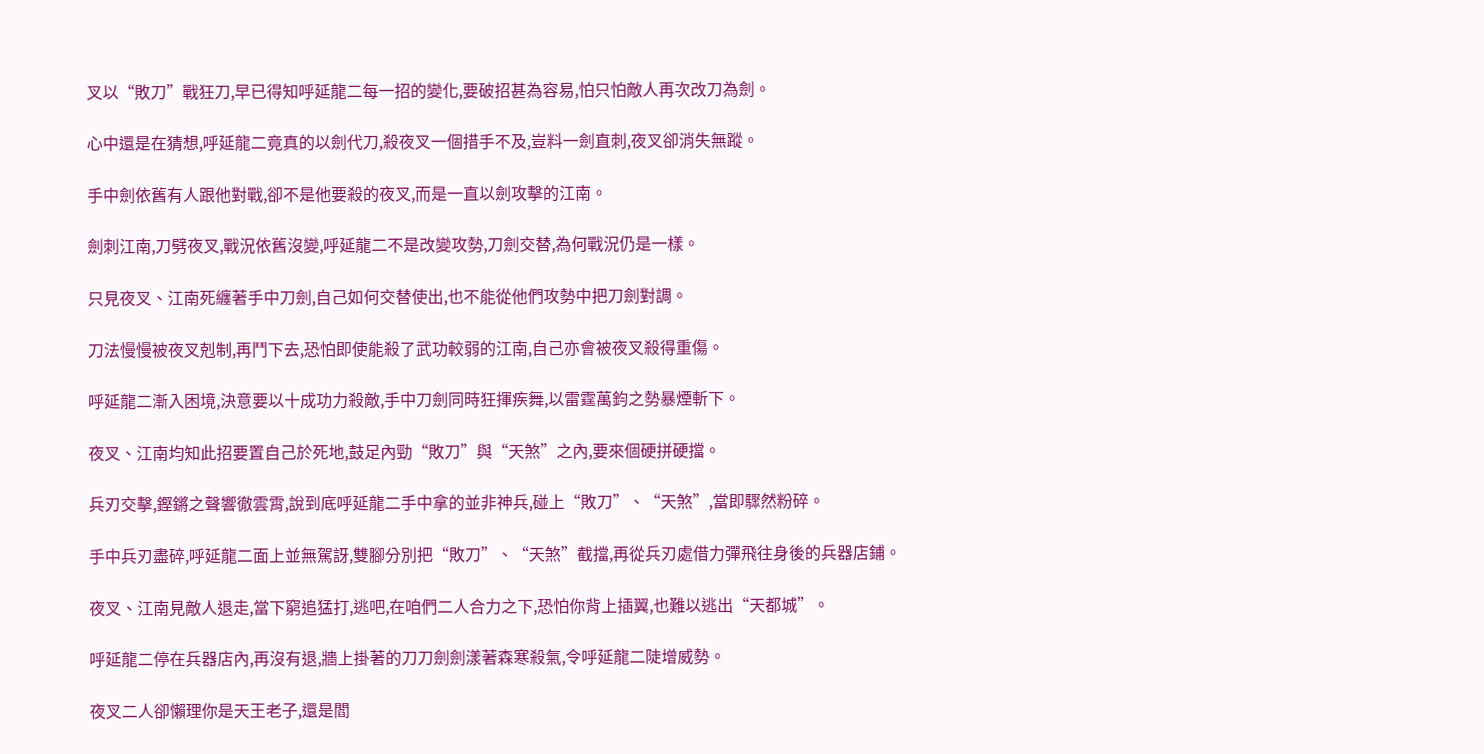叉以“敗刀”戰狂刀,早已得知呼延龍二每一招的變化,要破招甚為容易,怕只怕敵人再次改刀為劍。

心中還是在猜想,呼延龍二竟真的以劍代刀,殺夜叉一個措手不及,豈料一劍直刺,夜叉卻消失無蹤。

手中劍依舊有人跟他對戰,卻不是他要殺的夜叉,而是一直以劍攻擊的江南。

劍刺江南,刀劈夜叉,戰況依舊沒變,呼延龍二不是改變攻勢,刀劍交替,為何戰況仍是一樣。

只見夜叉、江南死纏著手中刀劍,自己如何交替使出,也不能從他們攻勢中把刀劍對調。

刀法慢慢被夜叉剋制,再鬥下去,恐怕即使能殺了武功較弱的江南,自己亦會被夜叉殺得重傷。

呼延龍二漸入困境,決意要以十成功力殺敵,手中刀劍同時狂揮疾舞,以雷霆萬鈞之勢暴煙斬下。

夜叉、江南均知此招要置自己於死地,鼓足內勁“敗刀”與“天煞”之內,要來個硬拼硬擋。

兵刃交擊,鏗鏘之聲響徹雲霄,說到底呼延龍二手中拿的並非神兵,碰上“敗刀”、“天煞”,當即驟然粉碎。

手中兵刃盡碎,呼延龍二面上並無駕訝,雙腳分別把“敗刀”、“天煞”截擋,再從兵刃處借力彈飛往身後的兵器店鋪。

夜叉、江南見敵人退走,當下窮追猛打,逃吧,在咱們二人合力之下,恐怕你背上插翼,也難以逃出“天都城”。

呼延龍二停在兵器店內,再沒有退,牆上掛著的刀刀劍劍漾著森寒殺氣,令呼延龍二陡增威勢。

夜叉二人卻懶理你是天王老子,還是閻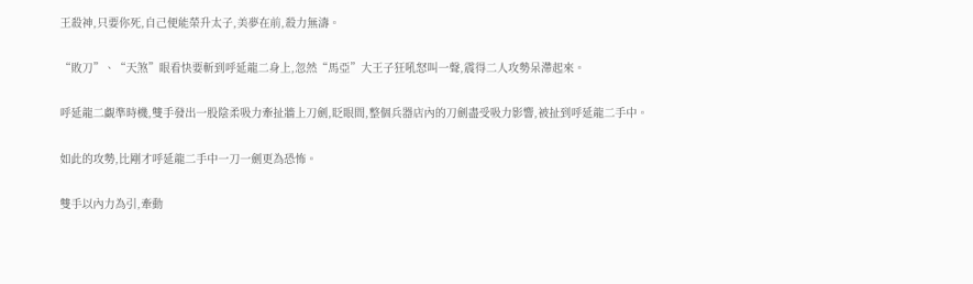王殺神,只要你死,自己便能榮升太子,美夢在前,殺力無濤。

“敗刀”、“天煞”眼看快要斬到呼延龍二身上,忽然“馬亞”大王子狂吼怒叫一聲,震得二人攻勢呆滯起來。

呼延龍二覷準時機,雙手發出一股陰柔吸力牽扯牆上刀劍,眨眼間,整個兵器店內的刀劍盡受吸力影響,被扯到呼延龍二手中。

如此的攻勢,比剛才呼延龍二手中一刀一劍更為恐怖。

雙手以內力為引,牽動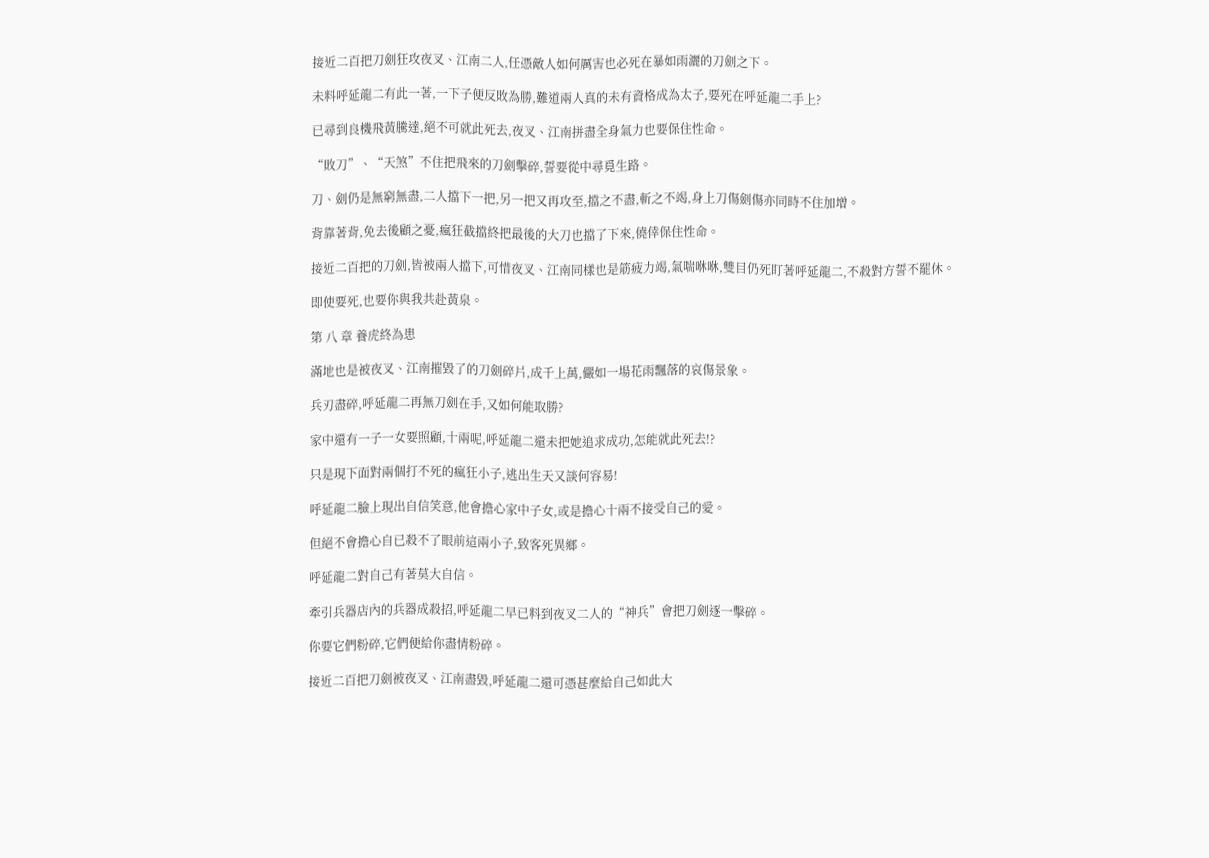接近二百把刀劍狂攻夜叉、江南二人,任憑敵人如何厲害也必死在暴如雨灑的刀劍之下。

未料呼延龍二有此一著,一下子便反敗為勝,難道兩人真的未有資格成為太子,要死在呼延龍二手上?

已尋到良機飛黃騰達,絕不可就此死去,夜叉、江南拼盡全身氣力也要保住性命。

“敗刀”、“天煞”不住把飛來的刀劍擊碎,誓要從中尋覓生路。

刀、劍仍是無窮無盡,二人擋下一把,另一把又再攻至,擋之不盡,斬之不竭,身上刀傷劍傷亦同時不住加增。

背靠著背,免去後顧之憂,瘋狂截擋終把最後的大刀也擋了下來,僥倖保住性命。

接近二百把的刀劍,皆被兩人擋下,可惜夜叉、江南同樣也是筋疲力竭,氣喘咻咻,雙目仍死盯著呼延龍二,不殺對方誓不罷休。

即使要死,也要你與我共赴黃泉。

第 八 章 養虎終為患

滿地也是被夜叉、江南摧毀了的刀劍碎片,成千上萬,儼如一場花雨飄落的哀傷景象。

兵刃盡碎,呼延龍二再無刀劍在手,又如何能取勝?

家中還有一子一女要照顧,十兩呢,呼延龍二還未把她追求成功,怎能就此死去!?

只是現下面對兩個打不死的瘋狂小子,逃出生天又談何容易!

呼延龍二臉上現出自信笑意,他會擔心家中子女,或是擔心十兩不接受自己的愛。

但絕不會擔心自已殺不了眼前這兩小子,致客死異鄉。

呼延龍二對自己有著莫大自信。

牽引兵器店內的兵器成殺招,呼延龍二早已料到夜叉二人的“神兵”會把刀劍逐一擊碎。

你要它們粉碎,它們便給你盡情粉碎。

接近二百把刀劍被夜叉、江南盡毀,呼延龍二還可憑甚麼給自己如此大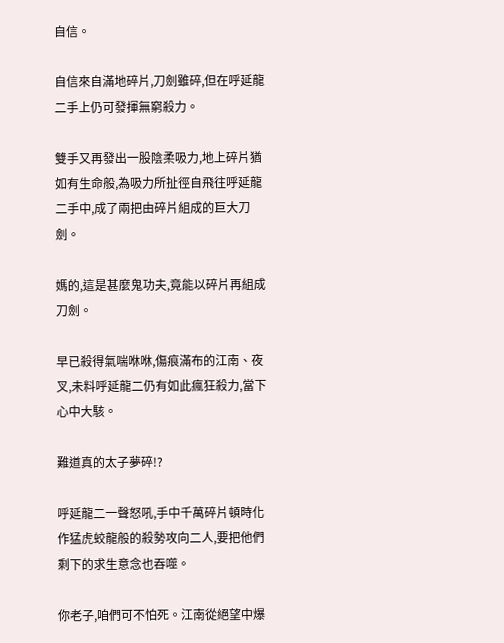自信。

自信來自滿地碎片,刀劍雖碎,但在呼延龍二手上仍可發揮無窮殺力。

雙手又再發出一股陰柔吸力,地上碎片猶如有生命般,為吸力所扯徑自飛往呼延龍二手中,成了兩把由碎片組成的巨大刀劍。

媽的,這是甚麼鬼功夫,竟能以碎片再組成刀劍。

早已殺得氣喘咻咻,傷痕滿布的江南、夜叉,未料呼延龍二仍有如此瘋狂殺力,當下心中大駭。

難道真的太子夢碎!?

呼延龍二一聲怒吼,手中千萬碎片頓時化作猛虎蛟龍般的殺勢攻向二人,要把他們剩下的求生意念也吞噬。

你老子,咱們可不怕死。江南從絕望中爆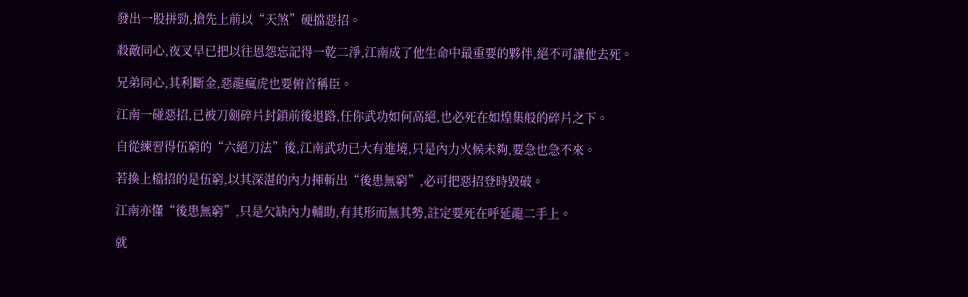發出一股拼勁,搶先上前以“天煞”硬擋惡招。

殺敵同心,夜叉早已把以往恩怨忘記得一乾二淨,江南成了他生命中最重要的夥伴,絕不可讓他去死。

兄弟同心,其利斷金,惡龍瘋虎也要俯首稱臣。

江南一碰惡招,已被刀劍碎片封鎖前後退路,任你武功如何高絕,也必死在如煌集般的碎片之下。

自從練習得伍窮的“六絕刀法”後,江南武功已大有進境,只是內力火候未夠,要急也急不來。

若換上檔招的是伍窮,以其深湛的內力揮斬出“後患無窮”,必可把惡招登時毀破。

江南亦懂“後患無窮”,只是欠缺內力輔助,有其形而無其勢,註定要死在呼延龍二手上。

就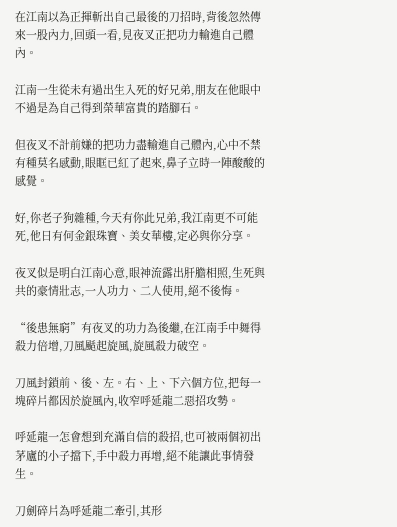在江南以為正揮斬出自己最後的刀招時,背後忽然傳來一股內力,回頭一看,見夜叉正把功力輸進自己體內。

江南一生從未有過出生入死的好兄弟,朋友在他眼中不過是為自己得到榮華富貴的踏腳石。

但夜叉不計前嫌的把功力盡輸進自己體內,心中不禁有種莫名感動,眼眶已紅了起來,鼻子立時一陣酸酸的感覺。

好,你老子狗雜種,今天有你此兄弟,我江南更不可能死,他日有何金銀珠寶、美女華樓,定必與你分享。

夜叉似是明白江南心意,眼神流露出肝膽相照,生死與共的豪情壯志,一人功力、二人使用,絕不後悔。

“後患無窮”有夜叉的功力為後繼,在江南手中舞得殺力倍增,刀風颳起旋風,旋風殺力破空。

刀風封鎖前、後、左。右、上、下六個方位,把每一塊碎片都因於旋風內,收窄呼延龍二惡招攻勢。

呼延龍一怎會想到充滿自信的殺招,也可被兩個初出茅廬的小子擋下,手中殺力再增,絕不能讓此事情發生。

刀劍碎片為呼延龍二牽引,其形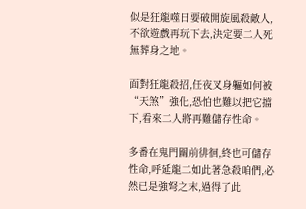似是狂龍噬日要破開旋風殺敵人,不欲遊戲再玩下去,決定要二人死無葬身之地。

面對狂龍殺招,任夜叉身軀如何被“天煞”強化,恐怕也難以把它擋下,看來二人將再難儲存性命。

多番在鬼門關前徘徊,終也可儲存性命,呼延龍二如此著急殺咱們,必然已是強弩之末,過得了此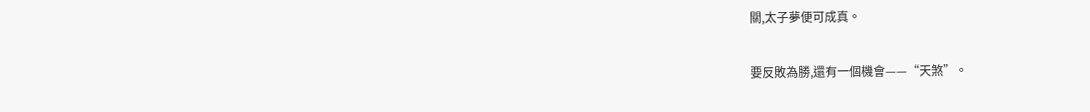關,太子夢便可成真。

要反敗為勝,還有一個機會——“天煞”。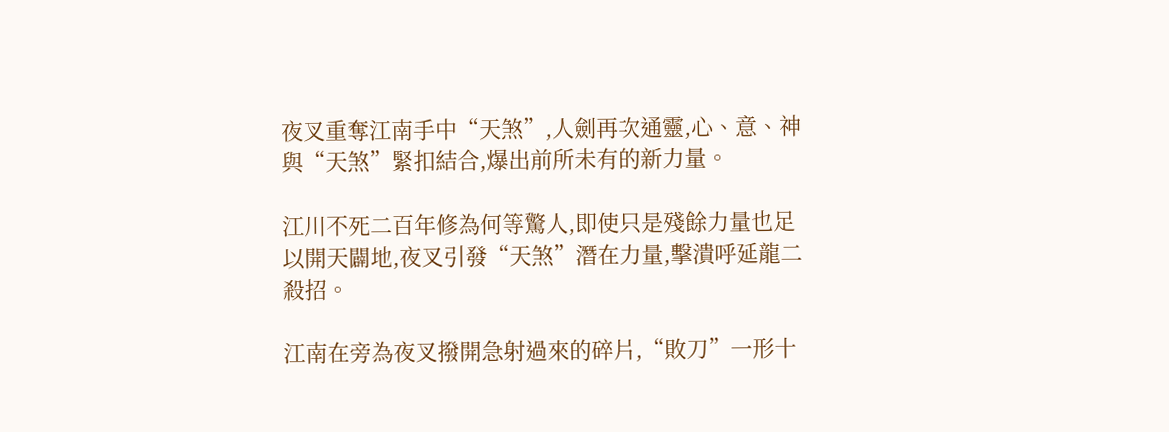夜叉重奪江南手中“天煞”,人劍再次通靈,心、意、神與“天煞”緊扣結合,爆出前所未有的新力量。

江川不死二百年修為何等驚人,即使只是殘餘力量也足以開天闢地,夜叉引發“天煞”潛在力量,擊潰呼延龍二殺招。

江南在旁為夜叉撥開急射過來的碎片,“敗刀”一形十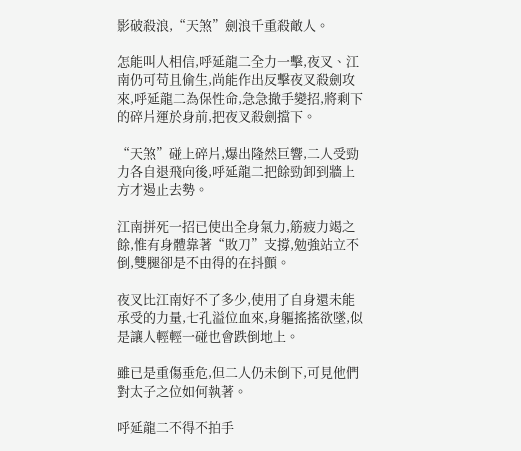影破殺浪,“天煞”劍浪千重殺敵人。

怎能叫人相信,呼延龍二全力一擊,夜叉、江南仍可苟且偷生,尚能作出反擊夜叉殺劍攻來,呼延龍二為保性命,急急撤手變招,將剩下的碎片運於身前,把夜叉殺劍擋下。

“天煞”碰上碎片,爆出隆然巨響,二人受勁力各自退飛向後,呼延龍二把餘勁卸到牆上方才遏止去勢。

江南拼死一招已使出全身氣力,筋疲力竭之餘,惟有身體靠著“敗刀”支撐,勉強站立不倒,雙腿卻是不由得的在抖顫。

夜叉比江南好不了多少,使用了自身還未能承受的力量,七孔溢位血來,身軀搖搖欲墜,似是讓人輕輕一碰也會跌倒地上。

雖已是重傷垂危,但二人仍未倒下,可見他們對太子之位如何執著。

呼延龍二不得不拍手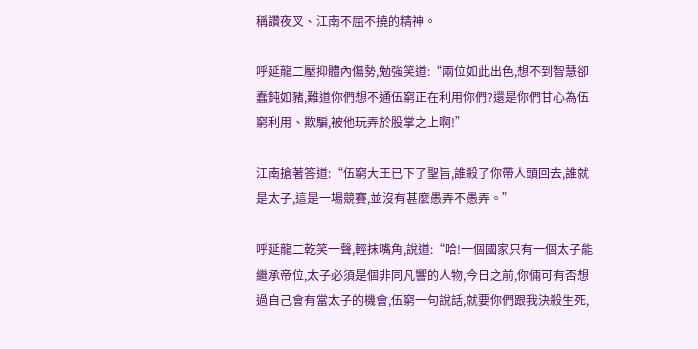稱讚夜叉、江南不屈不撓的精神。

呼延龍二壓抑體內傷勢,勉強笑道:“兩位如此出色,想不到智慧卻蠢鈍如豬,難道你們想不通伍窮正在利用你們?還是你們甘心為伍窮利用、欺騙,被他玩弄於股掌之上啊!”

江南搶著答道:“伍窮大王已下了聖旨,誰殺了你帶人頭回去,誰就是太子,這是一場競賽,並沒有甚麼愚弄不愚弄。”

呼延龍二乾笑一聲,輕抹嘴角,說道:“哈!一個國家只有一個太子能繼承帝位,太子必須是個非同凡響的人物,今日之前,你倆可有否想過自己會有當太子的機會,伍窮一句說話,就要你們跟我決殺生死,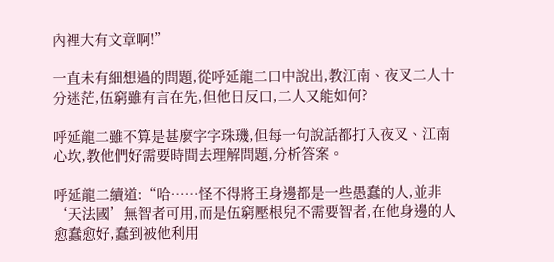內裡大有文章啊!”

一直未有細想過的問題,從呼延龍二口中說出,教江南、夜叉二人十分迷茫,伍窮雖有言在先,但他日反口,二人又能如何?

呼延龍二雖不算是甚麼字字珠璣,但每一句說話都打入夜叉、江南心坎,教他們好需要時間去理解問題,分析答案。

呼延龍二續道:“哈……怪不得將王身邊都是一些愚蠢的人,並非‘天法國’無智者可用,而是伍窮壓根兒不需要智者,在他身邊的人愈蠢愈好,蠢到被他利用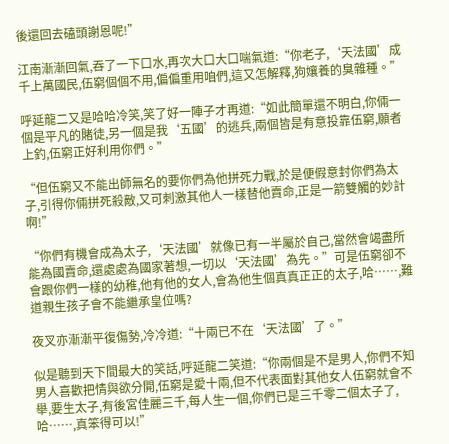後還回去磕頭謝恩呢!”

江南漸漸回氣,吞了一下口水,再次大口大口喘氣道:“你老子,‘天法國’成千上萬國民,伍窮個個不用,偏偏重用咱們,這又怎解釋,狗孃養的臭雜種。”

呼延龍二又是哈哈冷笑,笑了好一陣子才再道:“如此簡單還不明白,你倆一個是平凡的賭徒,另一個是我‘五國’的逃兵,兩個皆是有意投靠伍窮,願者上釣,伍窮正好利用你們。”

“但伍窮又不能出師無名的要你們為他拼死力戰,於是便假意封你們為太子,引得你倆拼死殺敵,又可刺激其他人一樣替他賣命,正是一箭雙觸的妙計啊!”

“你們有機會成為太子,‘天法國’就像已有一半屬於自己,當然會竭盡所能為國賣命,還處處為國家著想,一切以‘天法國’為先。”可是伍窮卻不會跟你們一樣的幼稚,他有他的女人,會為他生個真真正正的太子,哈……,難道親生孩子會不能繼承皇位嗎?

夜叉亦漸漸平復傷勢,冷冷道:“十兩已不在‘天法國’了。”

似是聽到天下間最大的笑話,呼延龍二笑道:“你兩個是不是男人,你們不知男人喜歡把情與欲分開,伍窮是愛十兩,但不代表面對其他女人伍窮就會不舉,要生太子,有後宮佳麗三千,每人生一個,你們已是三千零二個太子了,哈……,真笨得可以!”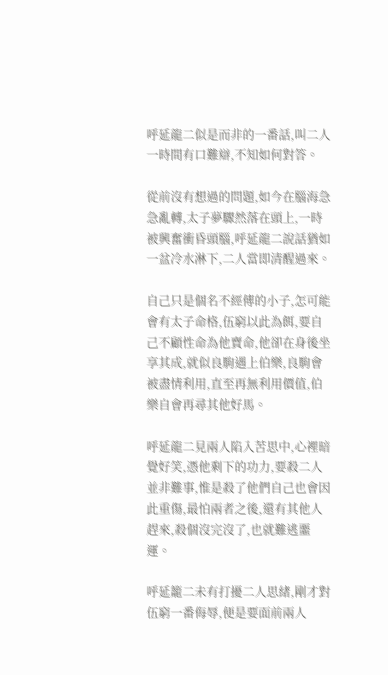呼延龍二似是而非的一番話,叫二人一時間有口難辯,不知如何對答。

從前沒有想過的問題,如今在腦海急急亂轉,太子夢驟然落在頭上,一時被興奮衝昏頭腦,呼延龍二說話猶如一盆冷水淋下,二人當即清醒過來。

自己只是個名不經傳的小子,怎可能會有太子命格,伍窮以此為餌,要自己不顧性命為他賣命,他卻在身後坐享其成,就似良駒遇上伯樂,良駒會被盡情利用,直至再無利用價值,伯樂自會再尋其他好馬。

呼延龍二見兩人陷入苦思中,心裡暗覺好笑,憑他剩下的功力,要殺二人並非難事,惟是殺了他們自己也會因此重傷,最怕兩者之後,還有其他人趕來,殺個沒完沒了,也就難逃噩運。

呼延籠二未有打擾二人思緒,剛才對伍窮一番侮辱,便是要面前兩人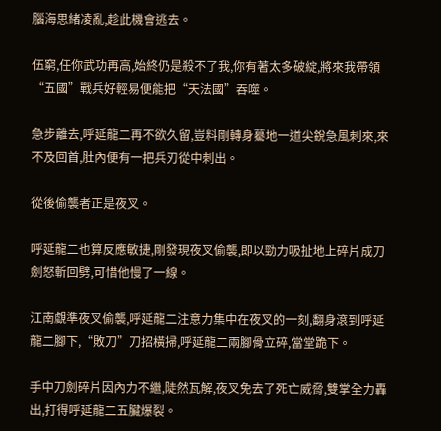腦海思緒凌亂,趁此機會逃去。

伍窮,任你武功再高,始終仍是殺不了我,你有著太多破綻,將來我帶領“五國”戰兵好輕易便能把“天法國”吞噬。

急步離去,呼延龍二再不欲久留,豈料剛轉身驀地一道尖銳急風刺來,來不及回首,肚內便有一把兵刃從中刺出。

從後偷襲者正是夜叉。

呼延龍二也算反應敏捷,剛發現夜叉偷襲,即以勁力吸扯地上碎片成刀劍怒斬回劈,可惜他慢了一線。

江南覷準夜叉偷襲,呼延龍二注意力集中在夜叉的一刻,翻身滾到呼延龍二腳下,“敗刀”刀招橫掃,呼延龍二兩腳骨立碎,當堂跪下。

手中刀劍碎片因內力不繼,陡然瓦解,夜叉免去了死亡威脅,雙掌全力轟出,打得呼延龍二五臟爆裂。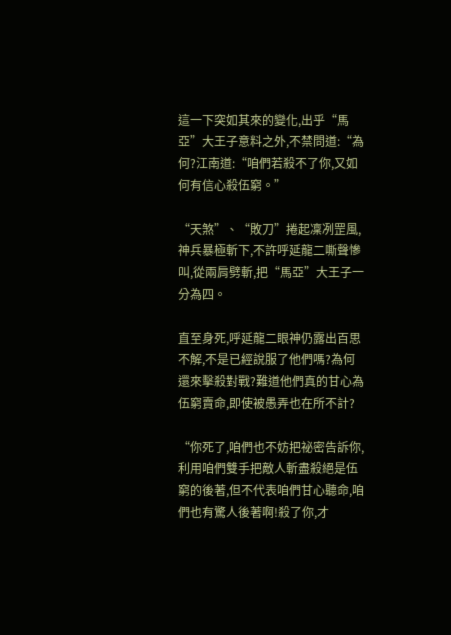這一下突如其來的變化,出乎“馬亞”大王子意料之外,不禁問道:“為何?江南道:“咱們若殺不了你,又如何有信心殺伍窮。”

“天煞”、“敗刀”捲起凜冽罡風,神兵暴極斬下,不許呼延龍二嘶聲慘叫,從兩肩劈斬,把“馬亞”大王子一分為四。

直至身死,呼延龍二眼神仍露出百思不解,不是已經說服了他們嗎?為何還來擊殺對戰?難道他們真的甘心為伍窮賣命,即使被愚弄也在所不計?

“你死了,咱們也不妨把祕密告訴你,利用咱們雙手把敵人斬盡殺絕是伍窮的後著,但不代表咱們甘心聽命,咱們也有驚人後著啊!殺了你,才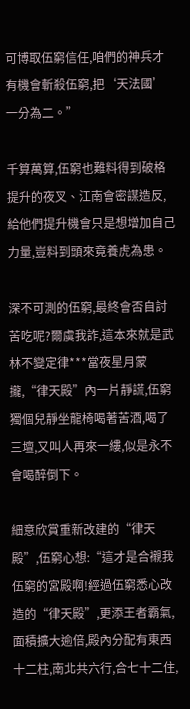可博取伍窮信任,咱們的神兵才有機會斬殺伍窮,把‘天法國’一分為二。”

千算萬算,伍窮也難料得到破格提升的夜叉、江南會密謀造反,給他們提升機會只是想增加自己力量,豈料到頭來竟養虎為患。

深不可測的伍窮,最終會否自討苦吃呢?爾虞我詐,這本來就是武林不變定律***當夜星月蒙攏,“律天殿”內一片靜謊,伍窮獨個兒靜坐龍椅喝著苦酒,喝了三壇,又叫人再來一縷,似是永不會喝醉倒下。

細意欣賞重新改建的“律天殿”,伍窮心想:“這才是合襯我伍窮的宮殿啊!經過伍窮悉心改造的“律天殿”,更添王者霸氣,面積擴大逾倍,殿內分配有東西十二柱,南北共六行,合七十二住,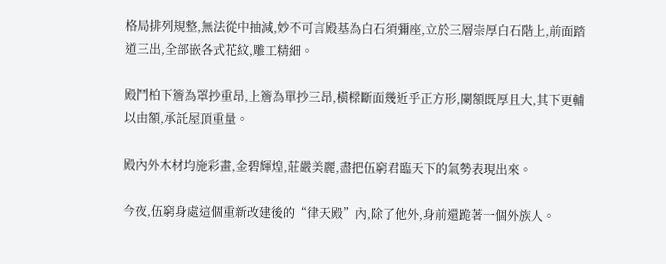格局排列規整,無法從中抽減,妙不可言殿基為白石須彌座,立於三層崇厚白石階上,前面踏道三出,全部嵌各式花紋,雕工精細。

殿鬥柏下簷為罩抄重昂,上簷為單抄三昂,橫樑斷面幾近乎正方形,闌額既厚且大,其下更輔以由額,承託屋頂重量。

殿內外木材均施彩畫,金碧輝煌,莊嚴美麗,盡把伍窮君臨天下的氣勢表現出來。

今夜,伍窮身處這個重新改建後的“律天殿”內,除了他外,身前還跪著一個外族人。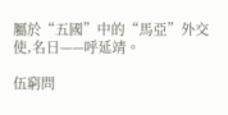屬於“五國”中的“馬亞”外交使,名日——呼延靖。

伍窮問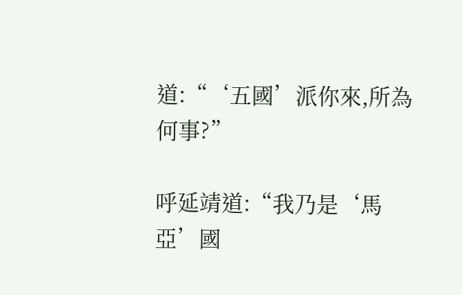道:“‘五國’派你來,所為何事?”

呼延靖道:“我乃是‘馬亞’國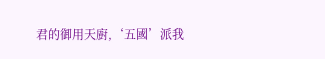君的御用天廚,‘五國’派我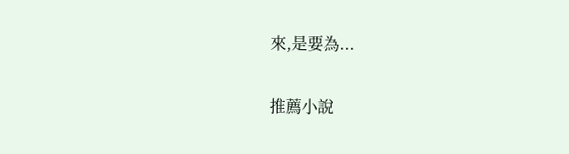來,是要為...

推薦小說